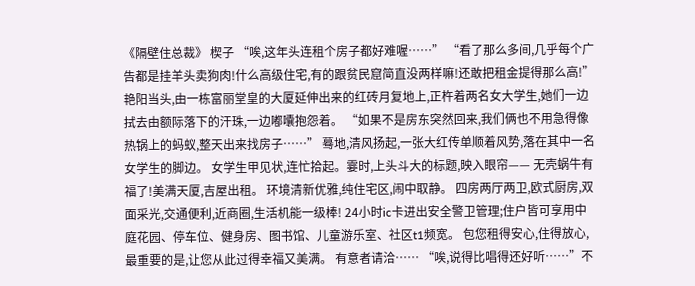《隔壁住总裁》 楔子 “唉,这年头连租个房子都好难喔……” “看了那么多间,几乎每个广告都是挂羊头卖狗肉!什么高级住宅,有的跟贫民窟简直没两样嘛!还敢把租金提得那么高!” 艳阳当头,由一栋富丽堂皇的大厦延伸出来的红砖月复地上,正杵着两名女大学生,她们一边拭去由额际落下的汗珠,一边嘟囔抱怨着。 “如果不是房东突然回来,我们俩也不用急得像热锅上的蚂蚁,整天出来找房子……” 蓦地,清风扬起,一张大红传单顺着风势,落在其中一名女学生的脚边。 女学生甲见状,连忙拾起。霎时,上头斗大的标题,映入眼帘—— 无壳蜗牛有福了!美满天厦,吉屋出租。 环境清新优雅,纯住宅区,闹中取静。 四房两厅两卫,欧式厨房,双面采光,交通便利,近商圈,生活机能一级棒! 24小时ic卡进出安全警卫管理;住户皆可享用中庭花园、停车位、健身房、图书馆、儿童游乐室、社区t1频宽。 包您租得安心,住得放心,最重要的是,让您从此过得幸福又美满。 有意者请洽…… “唉,说得比唱得还好听……”不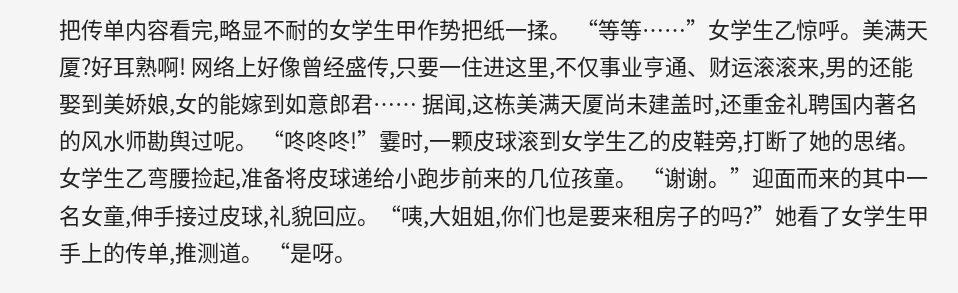把传单内容看完,略显不耐的女学生甲作势把纸一揉。 “等等……”女学生乙惊呼。美满天厦?好耳熟啊! 网络上好像曾经盛传,只要一住进这里,不仅事业亨通、财运滚滚来,男的还能娶到美娇娘,女的能嫁到如意郎君…… 据闻,这栋美满天厦尚未建盖时,还重金礼聘国内著名的风水师勘舆过呢。 “咚咚咚!”霎时,一颗皮球滚到女学生乙的皮鞋旁,打断了她的思绪。 女学生乙弯腰捡起,准备将皮球递给小跑步前来的几位孩童。 “谢谢。”迎面而来的其中一名女童,伸手接过皮球,礼貌回应。“咦,大姐姐,你们也是要来租房子的吗?”她看了女学生甲手上的传单,推测道。 “是呀。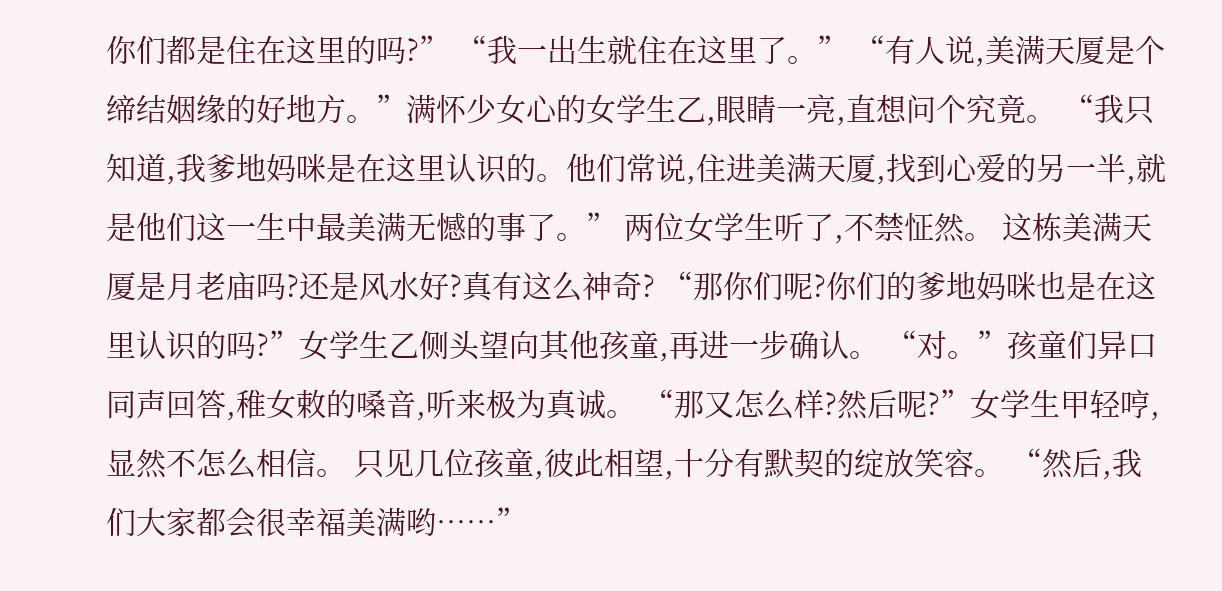你们都是住在这里的吗?” “我一出生就住在这里了。” “有人说,美满天厦是个缔结姻缘的好地方。”满怀少女心的女学生乙,眼睛一亮,直想问个究竟。 “我只知道,我爹地妈咪是在这里认识的。他们常说,住进美满天厦,找到心爱的另一半,就是他们这一生中最美满无憾的事了。” 两位女学生听了,不禁怔然。 这栋美满天厦是月老庙吗?还是风水好?真有这么神奇? “那你们呢?你们的爹地妈咪也是在这里认识的吗?”女学生乙侧头望向其他孩童,再进一步确认。 “对。”孩童们异口同声回答,稚女敕的嗓音,听来极为真诚。 “那又怎么样?然后呢?”女学生甲轻哼,显然不怎么相信。 只见几位孩童,彼此相望,十分有默契的绽放笑容。 “然后,我们大家都会很幸福美满哟……”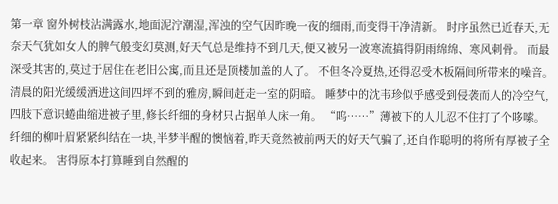第一章 窗外树枝沾满露水,地面泥泞潮湿,浑浊的空气因昨晚一夜的细雨,而变得干净清新。 时序虽然已近春天,无奈天气犹如女人的脾气般变幻莫测,好天气总是维持不到几天,便又被另一波寒流搞得阴雨绵绵、寒风刺骨。 而最深受其害的,莫过于居住在老旧公寓,而且还是顶楼加盖的人了。 不但冬冷夏热,还得忍受木板隔间所带来的噪音。 清晨的阳光缓缓洒进这间四坪不到的雅房,瞬间赶走一室的阴暗。 睡梦中的沈韦珍似乎感受到侵袭而人的冷空气,四肢下意识蜷曲缩进被子里,修长纤细的身材只占据单人床一角。 “呜……”薄被下的人儿忍不住打了个哆嗦。 纤细的柳叶眉紧紧纠结在一块,半梦半醒的懊恼着,昨天竟然被前两天的好天气骗了,还自作聪明的将所有厚被子全收起来。 害得原本打算睡到自然醒的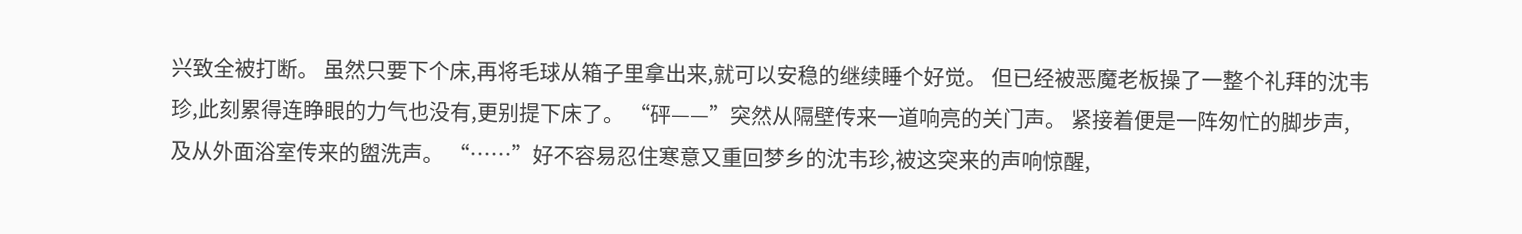兴致全被打断。 虽然只要下个床,再将毛球从箱子里拿出来,就可以安稳的继续睡个好觉。 但已经被恶魔老板操了一整个礼拜的沈韦珍,此刻累得连睁眼的力气也没有,更别提下床了。 “砰——”突然从隔壁传来一道响亮的关门声。 紧接着便是一阵匆忙的脚步声,及从外面浴室传来的盥洗声。 “……”好不容易忍住寒意又重回梦乡的沈韦珍,被这突来的声响惊醒,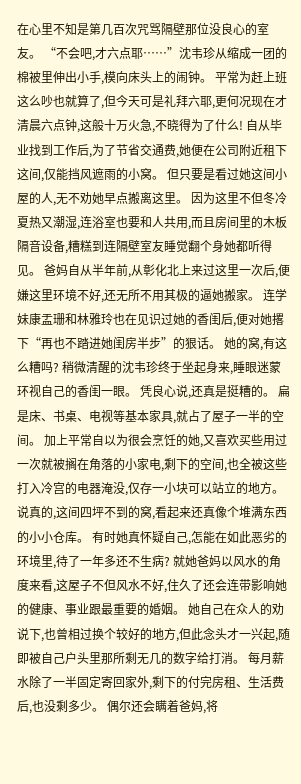在心里不知是第几百次咒骂隔壁那位没良心的室友。 “不会吧,才六点耶……”沈韦珍从缩成一团的棉被里伸出小手,模向床头上的闹钟。 平常为赶上班这么吵也就算了,但今天可是礼拜六耶,更何况现在才清晨六点钟,这般十万火急,不晓得为了什么! 自从毕业找到工作后,为了节省交通费,她便在公司附近租下这间,仅能挡风遮雨的小窝。 但只要是看过她这间小屋的人,无不劝她早点搬离这里。 因为这里不但冬冷夏热又潮湿,连浴室也要和人共用,而且房间里的木板隔音设备,糟糕到连隔壁室友睡觉翻个身她都听得见。 爸妈自从半年前,从彰化北上来过这里一次后,便嫌这里环境不好,还无所不用其极的逼她搬家。 连学妹康盂珊和林雅玲也在见识过她的香闺后,便对她撂下“再也不踏进她闺房半步”的狠话。 她的窝,有这么糟吗? 稍微清醒的沈韦珍终于坐起身来,睡眼迷蒙环视自己的香闺一眼。 凭良心说,还真是挺糟的。 扁是床、书桌、电视等基本家具,就占了屋子一半的空间。 加上平常自以为很会烹饪的她,又喜欢买些用过一次就被搁在角落的小家电,剩下的空间,也全被这些打入冷宫的电器淹没,仅存一小块可以站立的地方。 说真的,这间四坪不到的窝,看起来还真像个堆满东西的小小仓库。 有时她真怀疑自己,怎能在如此恶劣的环境里,待了一年多还不生病? 就她爸妈以风水的角度来看,这屋子不但风水不好,住久了还会连带影响她的健康、事业跟最重要的婚姻。 她自己在众人的劝说下,也曾相过换个较好的地方,但此念头才一兴起,随即被自己户头里那所剩无几的数字给打消。 每月薪水除了一半固定寄回家外,剩下的付完房租、生活费后,也没剩多少。 偶尔还会瞒着爸妈,将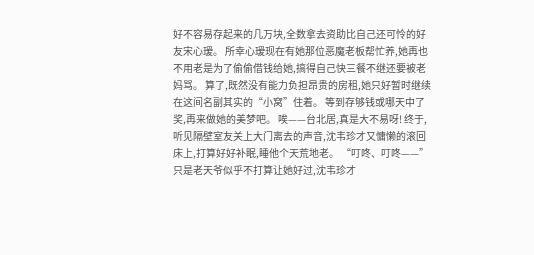好不容易存起来的几万块,全数拿去资助比自己还可怜的好友宋心瑷。 所幸心瑷现在有她那位恶魔老板帮忙养,她再也不用老是为了偷偷借钱给她,搞得自己快三餐不继还要被老妈骂。 算了,既然没有能力负担昂贵的房租,她只好暂时继续在这间名副其实的“小窝”住着。 等到存够钱或哪天中了奖,再来做她的美梦吧。 唉——台北居,真是大不易呀! 终于,听见隔壁室友关上大门离去的声音,沈韦珍才又慵懒的滚回床上,打算好好补眠,睡他个天荒地老。 “叮咚、叮咚——”只是老天爷似乎不打算让她好过,沈韦珍才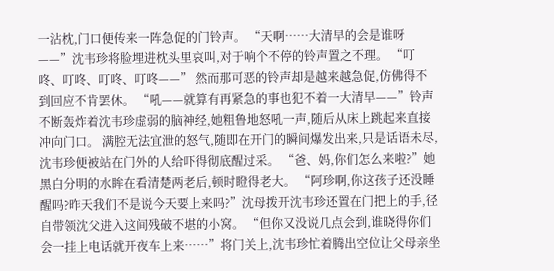一沾枕,门口便传来一阵急促的门铃声。 “天啊……大清早的会是谁呀——”沈韦珍将脸埋进枕头里哀叫,对于响个不停的铃声置之不理。 “叮咚、叮咚、叮咚、叮咚——” 然而那可恶的铃声却是越来越急促,仿佛得不到回应不肯罢休。 “吼——就算有再紧急的事也犯不着一大清早——”铃声不断轰炸着沈韦珍虚弱的脑神经,她粗鲁地怒吼一声,随后从床上跳起来直接冲向门口。 满腔无法宜泄的怒气,随即在开门的瞬间爆发出来,只是话语未尽,沈韦珍便被站在门外的人给吓得彻底醒过采。 “爸、妈,你们怎么来啦?”她黑白分明的水眸在看清楚两老后,顿时瞪得老大。 “阿珍啊,你这孩子还没睡醒吗?昨天我们不是说今天要上来吗?”沈母拨开沈韦珍还置在门把上的手,径自带领沈父进入这间残破不堪的小窝。 “但你又没说几点会到,谁晓得你们会一挂上电话就开夜车上来……”将门关上,沈韦珍忙着腾出空位让父母亲坐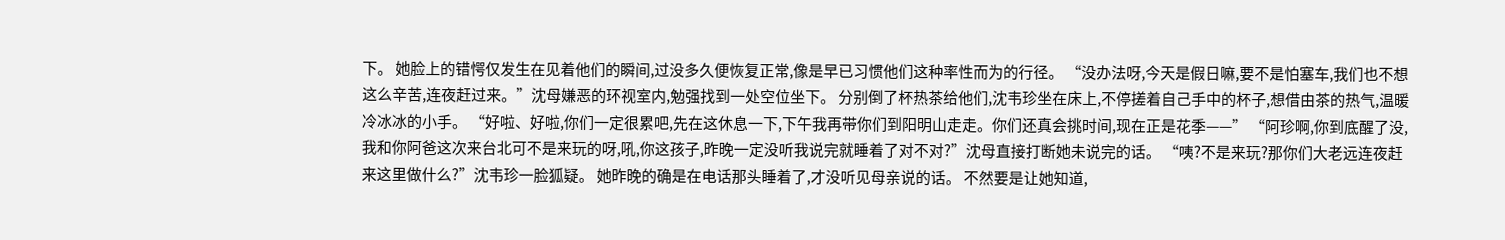下。 她脸上的错愕仅发生在见着他们的瞬间,过没多久便恢复正常,像是早已习惯他们这种率性而为的行径。 “没办法呀,今天是假日嘛,要不是怕塞车,我们也不想这么辛苦,连夜赶过来。”沈母嫌恶的环视室内,勉强找到一处空位坐下。 分别倒了杯热茶给他们,沈韦珍坐在床上,不停搓着自己手中的杯子,想借由茶的热气,温暖冷冰冰的小手。 “好啦、好啦,你们一定很累吧,先在这休息一下,下午我再带你们到阳明山走走。你们还真会挑时间,现在正是花季——” “阿珍啊,你到底醒了没,我和你阿爸这次来台北可不是来玩的呀,吼,你这孩子,昨晚一定没听我说完就睡着了对不对?”沈母直接打断她未说完的话。 “咦?不是来玩?那你们大老远连夜赶来这里做什么?”沈韦珍一脸狐疑。 她昨晚的确是在电话那头睡着了,才没听见母亲说的话。 不然要是让她知道,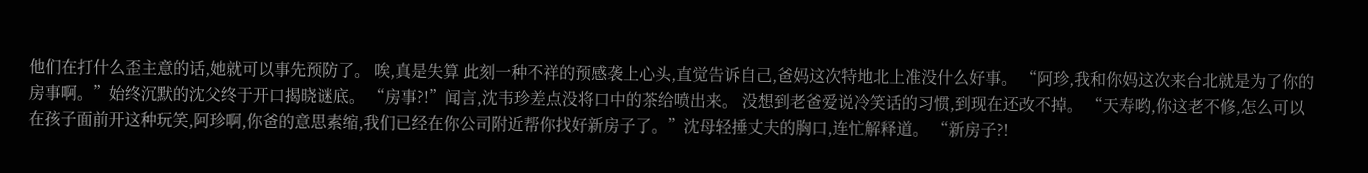他们在打什么歪主意的话,她就可以事先预防了。 唉,真是失算 此刻一种不祥的预感袭上心头,直觉告诉自己,爸妈这次特地北上准没什么好事。 “阿珍,我和你妈这次来台北就是为了你的房事啊。”始终沉默的沈父终于开口揭晓谜底。 “房事?!”闻言,沈韦珍差点没将口中的茶给喷出来。 没想到老爸爱说冷笑话的习惯,到现在还改不掉。 “天寿哟,你这老不修,怎么可以在孩子面前开这种玩笑,阿珍啊,你爸的意思素缩,我们已经在你公司附近帮你找好新房子了。”沈母轻捶丈夫的胸口,连忙解释道。 “新房子?!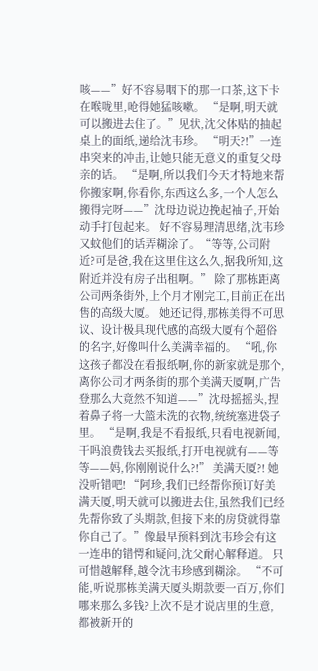咳——”好不容易咽下的那一口茶,这下卡在喉咙里,呛得她猛咳嗽。 “是啊,明天就可以搬进去住了。”见状,沈父体贴的抽起桌上的面纸,递给沈韦珍。 “明天?!”一连串突来的冲击,让她只能无意义的重复父母亲的话。 “是啊,所以我们今天才特地来帮你搬家啊,你看你,东西这么多,一个人怎么搬得完呀——”沈母边说边挽起袖子,开始动手打包起来。 好不容易理清思绪,沈韦珍又蚊他们的话弄糊涂了。“等等,公司附近?可是爸,我在这里住这么久,据我所知,这附近并没有房子出租啊。” 除了那栋距离公司两条街外,上个月才刚完工,目前正在出售的高级大厦。 她还记得,那栋美得不可思议、设计极具现代感的高级大厦有个超俗的名字,好像叫什么美满幸福的。 “吼,你这孩子都没在看报纸啊,你的新家就是那个,离你公司才两条街的那个美满天厦啊,广告登那么大竟然不知道——”沈母摇摇头,捏着鼻子将一大篮未洗的衣物,统统塞进袋子里。 “是啊,我是不看报纸,只看电视新闻,干吗浪费钱去买报纸,打开电视就有——等等——妈,你刚刚说什么?!” 美满天厦?! 她没听错吧! “阿珍,我们已经帮你预订好美满天厦,明天就可以搬进去住,虽然我们已经先帮你致了头期款,但接下来的房贷就得靠你自己了。”像最早预料到沈韦珍会有这一连串的错愕和疑问,沈父耐心解释道。 只可惜越解释,越令沈韦珍感到糊涂。 “不可能,听说那栋美满天厦头期款要一百万,你们哪来那么多钱?上次不是才说店里的生意,都被新开的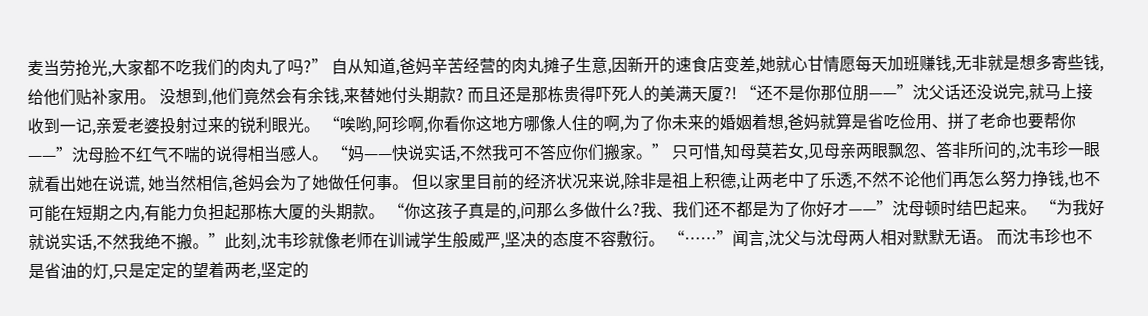麦当劳抢光,大家都不吃我们的肉丸了吗?” 自从知道,爸妈辛苦经营的肉丸摊子生意,因新开的速食店变差,她就心甘情愿每天加班赚钱,无非就是想多寄些钱,给他们贴补家用。 没想到,他们竟然会有余钱,来替她付头期款? 而且还是那栋贵得吓死人的美满天厦?! “还不是你那位朋——”沈父话还没说完,就马上接收到一记,亲爱老婆投射过来的锐利眼光。 “唉哟,阿珍啊,你看你这地方哪像人住的啊,为了你未来的婚姻着想,爸妈就算是省吃俭用、拼了老命也要帮你——”沈母脸不红气不喘的说得相当感人。 “妈——快说实话,不然我可不答应你们搬家。” 只可惜,知母莫若女,见母亲两眼飘忽、答非所问的,沈韦珍一眼就看出她在说谎, 她当然相信,爸妈会为了她做任何事。 但以家里目前的经济状况来说,除非是祖上积德,让两老中了乐透,不然不论他们再怎么努力挣钱,也不可能在短期之内,有能力负担起那栋大厦的头期款。 “你这孩子真是的,问那么多做什么?我、我们还不都是为了你好才——”沈母顿时结巴起来。 “为我好就说实话,不然我绝不搬。”此刻,沈韦珍就像老师在训诫学生般威严,坚决的态度不容敷衍。 “……”闻言,沈父与沈母两人相对默默无语。 而沈韦珍也不是省油的灯,只是定定的望着两老,坚定的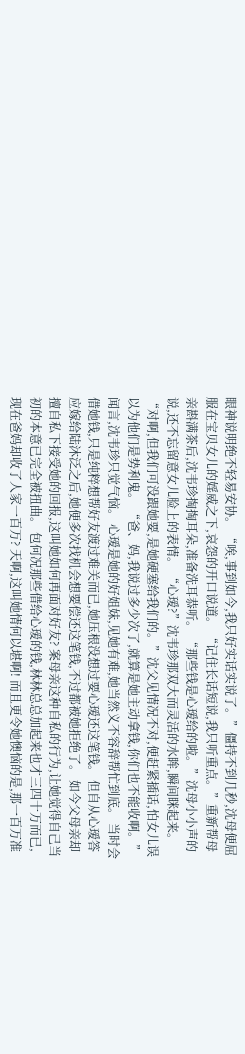眼神说明绝不轻易安协。 “唉,事到如今,我只好实话实说了。”僵持不到几秒,沈母便屈服在宝贝女儿的婬威之下,哀怨的开口说道。 “记住长话短说,我只听重点。”重新帮母亲斟满茶后,沈韦珍掏掏耳朵,准备洗耳恭听。 “那些钱是心瑷给的啦。”沈母小小声的说,还不忘留意女儿脸上的表情。 “心瑷?”沈韦珍那双大而灵活的水眸,瞬间眯起来。 “对啊,但我们可没跟她要,是她硬塞给我们的。”沈父见情况不对,便赶紧插话,怕女儿误以为他们是势利鬼。 “爸、妈,我说过多少次了,就算是她主动拿钱,你们也不能收啊。”闻言,沈韦珍只觉气恼。 心瑷是她的好姐妹,见她有难,她当然义不容辞帮忙到底。 当时会借她钱,只是纯粹想帮好友渡过难关而已,她压根没想过要心瑷还这笔钱。 但自从心瑷答应嫁给陆沐泛之后,她便多次找机会想要偿还这笔钱,不过都被她拒绝了。 如今父母亲却擅自私下接受她的回报,这叫她如何再面对好友? 案母亲这种自私的行为,让她觉得自己当初的本意已完全被扭曲。 包何况那些借给心瑷的钱,林林总总加起来也才三四十万而已,现在爸妈却收了人家一百万? 天啊,这叫她情何以堪啊! 而且更令她懊恼的是,那一百万准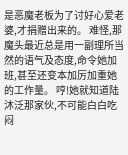是恶魔老板为了讨好心爱老婆,才捐赠出来的。 难怪,那魔头最近总是用一副理所当然的语气及态度,命令她加班,甚至还变本加厉加重她的工作量。 哼!她就知道陆沐泛那家伙,不可能白白吃闷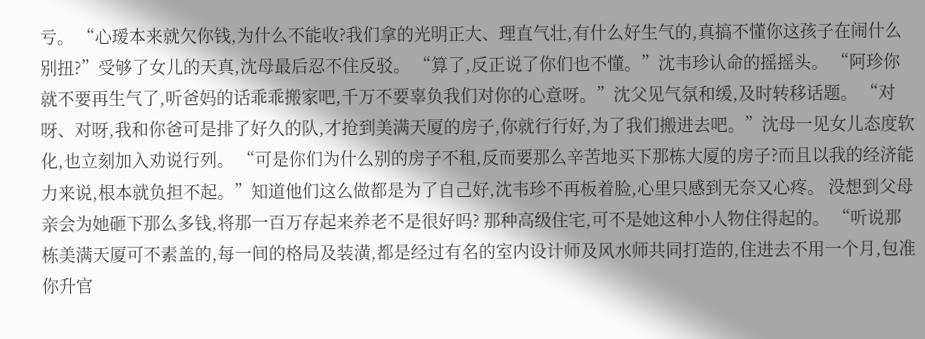亏。 “心瑷本来就欠你钱,为什么不能收?我们拿的光明正大、理直气壮,有什么好生气的,真搞不懂你这孩子在闹什么别扭?”受够了女儿的天真,沈母最后忍不住反驳。 “算了,反正说了你们也不懂。”沈韦珍认命的摇摇头。 “阿珍你就不要再生气了,听爸妈的话乖乖搬家吧,千万不要辜负我们对你的心意呀。”沈父见气氛和缓,及时转移话题。 “对呀、对呀,我和你爸可是排了好久的队,才抢到美满天厦的房子,你就行行好,为了我们搬进去吧。”沈母一见女儿态度软化,也立刻加入劝说行列。 “可是你们为什么别的房子不租,反而要那么辛苦地买下那栋大厦的房子?而且以我的经济能力来说,根本就负担不起。”知道他们这么做都是为了自己好,沈韦珍不再板着脸,心里只感到无奈又心疼。 没想到父母亲会为她砸下那么多钱,将那一百万存起来养老不是很好吗? 那种高级住宅,可不是她这种小人物住得起的。 “听说那栋美满天厦可不素盖的,每一间的格局及装潢,都是经过有名的室内设计师及风水师共同打造的,住进去不用一个月,包准你升官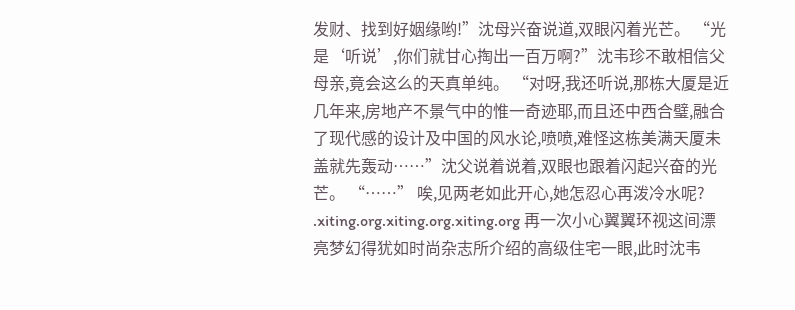发财、找到好姻缘哟!”沈母兴奋说道,双眼闪着光芒。 “光是‘听说’,你们就甘心掏出一百万啊?”沈韦珍不敢相信父母亲,竟会这么的天真单纯。 “对呀,我还听说,那栋大厦是近几年来,房地产不景气中的惟一奇迹耶,而且还中西合璧,融合了现代感的设计及中国的风水论,喷喷,难怪这栋美满天厦未盖就先轰动……”沈父说着说着,双眼也跟着闪起兴奋的光芒。 “……” 唉,见两老如此开心,她怎忍心再泼冷水呢? .xiting.org.xiting.org.xiting.org 再一次小心翼翼环视这间漂亮梦幻得犹如时尚杂志所介绍的高级住宅一眼,此时沈韦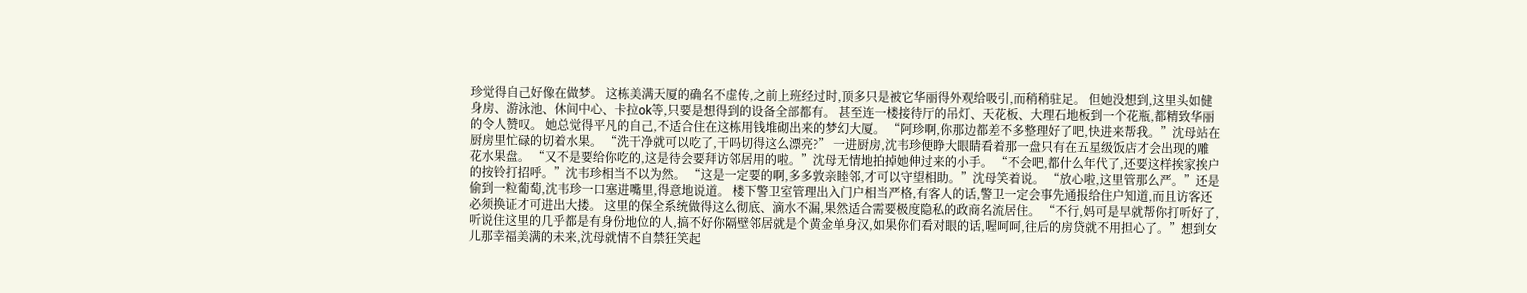珍觉得自己好像在做梦。 这栋美满天厦的确名不虚传,之前上班经过时,顶多只是被它华丽得外观给吸引,而稍稍驻足。 但她没想到,这里头如健身房、游泳池、休间中心、卡拉ok等,只要是想得到的设备全部都有。 甚至连一楼接待厅的吊灯、天花板、大理石地板到一个花瓶,都精致华丽的令人赞叹。 她总觉得平凡的自己,不适合住在这栋用钱堆砌出来的梦幻大厦。 “阿珍啊,你那边都差不多整理好了吧,快进来帮我。”沈母站在厨房里忙碌的切着水果。 “洗干净就可以吃了,干吗切得这么漂亮?” 一进厨房,沈韦珍便睁大眼睛看着那一盘只有在五星级饭店才会出现的雕花水果盘。 “又不是要给你吃的,这是待会要拜访邻居用的啦。”沈母无情地拍掉她伸过来的小手。 “不会吧,都什么年代了,还要这样挨家挨户的按铃打招呼。”沈韦珍相当不以为然。 “这是一定要的啊,多多敦亲睦邻,才可以守望相助。”沈母笑着说。 “放心啦,这里管那么严。”还是偷到一粒葡萄,沈韦珍一口塞进嘴里,得意地说道。 楼下警卫室管理出入门户相当严格,有客人的话,警卫一定会事先通报给住户知道,而且访客还必须换证才可进出大搂。 这里的保全系统做得这么彻底、滴水不漏,果然适合需要极度隐私的政商名流居住。 “不行,妈可是早就帮你打听好了,听说住这里的几乎都是有身份地位的人,搞不好你隔壁邻居就是个黄金单身汉,如果你们看对眼的话,喔呵呵,往后的房贷就不用担心了。”想到女儿那幸福美满的未来,沈母就情不自禁狂笑起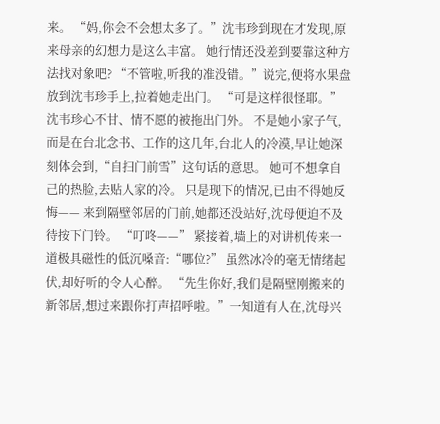来。 “妈,你会不会想太多了。”沈韦珍到现在才发现,原来母亲的幻想力是这么丰富。 她行情还没差到要靠这种方法找对象吧? “不管啦,听我的准没错。”说完,便将水果盘放到沈韦珍手上,拉着她走出门。 “可是这样很怪耶。”沈韦珍心不甘、情不愿的被拖出门外。 不是她小家子气,而是在台北念书、工作的这几年,台北人的冷漠,早让她深刻体会到,“自扫门前雪”这句话的意思。 她可不想拿自己的热脸,去贴人家的冷。 只是现下的情况,已由不得她反悔—— 来到隔壁邻居的门前,她都还没站好,沈母便迫不及待按下门铃。 “叮咚——” 紧接着,墙上的对讲机传来一道极具磁性的低沉嗓音:“哪位?” 虽然冰冷的毫无情绪起伏,却好听的令人心醉。 “先生你好,我们是隔壁刚搬来的新邻居,想过来跟你打声招呼啦。”一知道有人在,沈母兴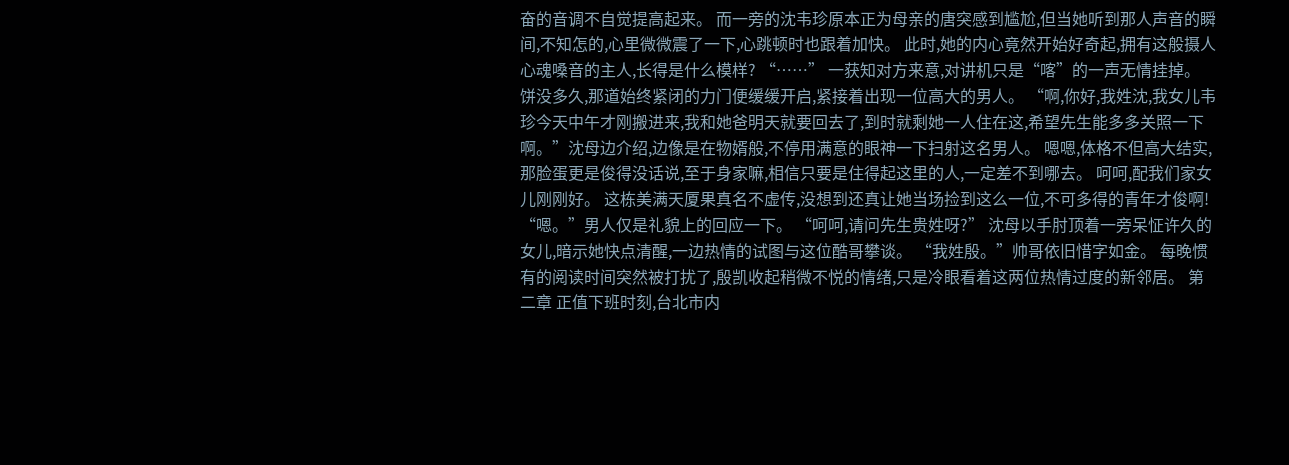奋的音调不自觉提高起来。 而一旁的沈韦珍原本正为母亲的唐突感到尴尬,但当她听到那人声音的瞬间,不知怎的,心里微微震了一下,心跳顿时也跟着加快。 此时,她的内心竟然开始好奇起,拥有这般摄人心魂嗓音的主人,长得是什么模样? “……” 一获知对方来意,对讲机只是“喀”的一声无情挂掉。 饼没多久,那道始终紧闭的力门便缓缓开启,紧接着出现一位高大的男人。 “啊,你好,我姓沈,我女儿韦珍今天中午才刚搬进来,我和她爸明天就要回去了,到时就剩她一人住在这,希望先生能多多关照一下啊。”沈母边介绍,边像是在物婿般,不停用满意的眼神一下扫射这名男人。 嗯嗯,体格不但高大结实,那脸蛋更是俊得没话说,至于身家嘛,相信只要是住得起这里的人,一定差不到哪去。 呵呵,配我们家女儿刚刚好。 这栋美满天厦果真名不虚传,没想到还真让她当场捡到这么一位,不可多得的青年才俊啊! “嗯。”男人仅是礼貌上的回应一下。 “呵呵,请问先生贵姓呀?” 沈母以手肘顶着一旁呆怔许久的女儿,暗示她快点清醒,一边热情的试图与这位酷哥攀谈。 “我姓殷。”帅哥依旧惜字如金。 每晚惯有的阅读时间突然被打扰了,殷凯收起稍微不悦的情绪,只是冷眼看着这两位热情过度的新邻居。 第二章 正值下班时刻,台北市内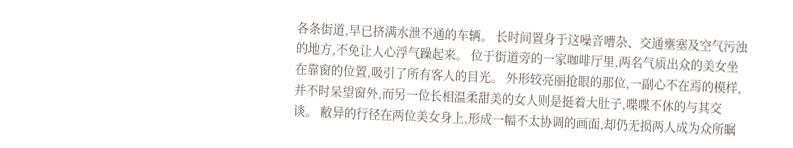各条街道,早已挤满水泄不通的车辆。 长时间置身于这噪音嘈杂、交通壅塞及空气污浊的地方,不免让人心浮气躁起来。 位于街道旁的一家咖啡厅里,两名气质出众的美女坐在靠窗的位置,吸引了所有客人的目光。 外形较亮丽抢眼的那位,一副心不在焉的模样,并不时呆望窗外,而另一位长相温柔甜美的女人则是挺着大肚子,喋喋不休的与其交谈。 敝异的行径在两位美女身上,形成一幅不太协调的画面,却仍无损两人成为众所瞩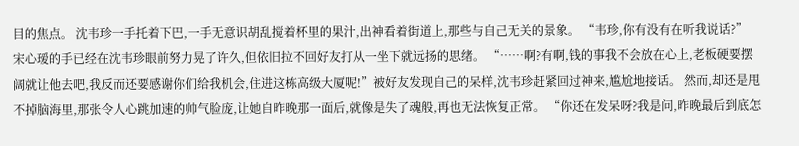目的焦点。 沈韦珍一手托着下巴,一手无意识胡乱搅着杯里的果汁,出神看着街道上,那些与自己无关的景象。 “韦珍,你有没有在听我说话?” 宋心瑷的手已经在沈韦珍眼前努力晃了许久,但依旧拉不回好友打从一坐下就远扬的思绪。 “……啊?有啊,钱的事我不会放在心上,老板硬要摆阔就让他去吧,我反而还要感谢你们给我机会,住进这栋高级大厦呢!”被好友发现自己的呆样,沈韦珍赶紧回过神来,尴尬地接话。 然而,却还是甩不掉脑海里,那张令人心跳加速的帅气脸庞,让她自昨晚那一面后,就像是失了魂般,再也无法恢复正常。 “你还在发呆呀?我是问,昨晚最后到底怎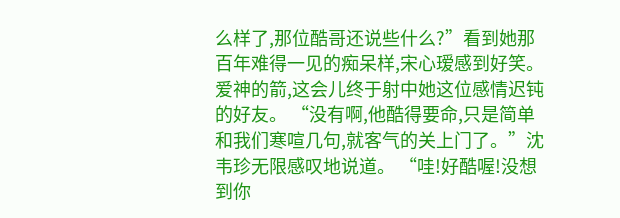么样了,那位酷哥还说些什么?”看到她那百年难得一见的痴呆样,宋心瑷感到好笑。 爱神的箭,这会儿终于射中她这位感情迟钝的好友。 “没有啊,他酷得要命,只是简单和我们寒喧几句,就客气的关上门了。”沈韦珍无限感叹地说道。 “哇!好酷喔!没想到你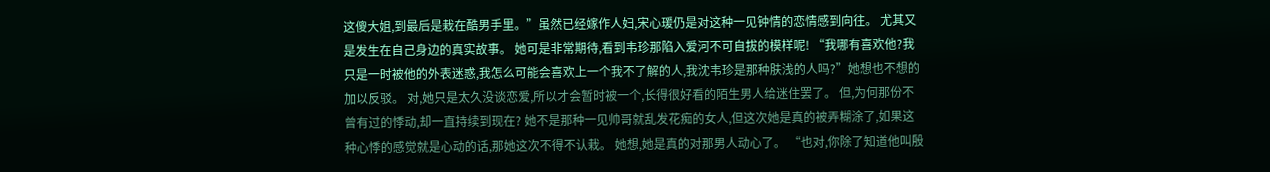这傻大姐,到最后是栽在酷男手里。”虽然已经嫁作人妇,宋心瑗仍是对这种一见钟情的恋情感到向往。 尤其又是发生在自己身边的真实故事。 她可是非常期待,看到韦珍那陷入爱河不可自拔的模样呢! “我哪有喜欢他?我只是一时被他的外表迷惑,我怎么可能会喜欢上一个我不了解的人,我沈韦珍是那种肤浅的人吗?”她想也不想的加以反驳。 对,她只是太久没谈恋爱,所以才会暂时被一个,长得很好看的陌生男人给迷住罢了。 但,为何那份不曾有过的悸动,却一直持续到现在? 她不是那种一见帅哥就乱发花痴的女人,但这次她是真的被弄糊涂了,如果这种心悸的感觉就是心动的话,那她这次不得不认栽。 她想,她是真的对那男人动心了。 “也对,你除了知道他叫殷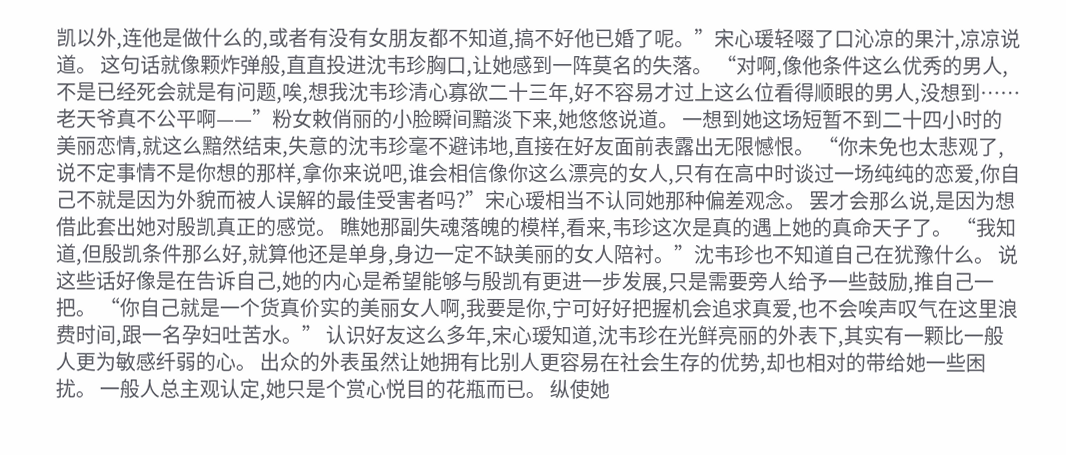凯以外,连他是做什么的,或者有没有女朋友都不知道,搞不好他已婚了呢。”宋心瑗轻啜了口沁凉的果汁,凉凉说道。 这句话就像颗炸弹般,直直投进沈韦珍胸口,让她感到一阵莫名的失落。 “对啊,像他条件这么优秀的男人,不是已经死会就是有问题,唉,想我沈韦珍清心寡欲二十三年,好不容易才过上这么位看得顺眼的男人,没想到……老天爷真不公平啊——”粉女敕俏丽的小脸瞬间黯淡下来,她悠悠说道。 一想到她这场短暂不到二十四小时的美丽恋情,就这么黯然结束,失意的沈韦珍毫不避讳地,直接在好友面前表露出无限憾恨。 “你未免也太悲观了,说不定事情不是你想的那样,拿你来说吧,谁会相信像你这么漂亮的女人,只有在高中时谈过一场纯纯的恋爱,你自己不就是因为外貌而被人误解的最佳受害者吗?”宋心瑷相当不认同她那种偏差观念。 罢才会那么说,是因为想借此套出她对殷凯真正的感觉。 瞧她那副失魂落魄的模样,看来,韦珍这次是真的遇上她的真命天子了。 “我知道,但殷凯条件那么好,就算他还是单身,身边一定不缺美丽的女人陪衬。”沈韦珍也不知道自己在犹豫什么。 说这些话好像是在告诉自己,她的内心是希望能够与殷凯有更进一步发展,只是需要旁人给予一些鼓励,推自己一把。 “你自己就是一个货真价实的美丽女人啊,我要是你,宁可好好把握机会追求真爱,也不会唉声叹气在这里浪费时间,跟一名孕妇吐苦水。” 认识好友这么多年,宋心瑷知道,沈韦珍在光鲜亮丽的外表下,其实有一颗比一般人更为敏感纤弱的心。 出众的外表虽然让她拥有比别人更容易在社会生存的优势,却也相对的带给她一些困扰。 一般人总主观认定,她只是个赏心悦目的花瓶而已。 纵使她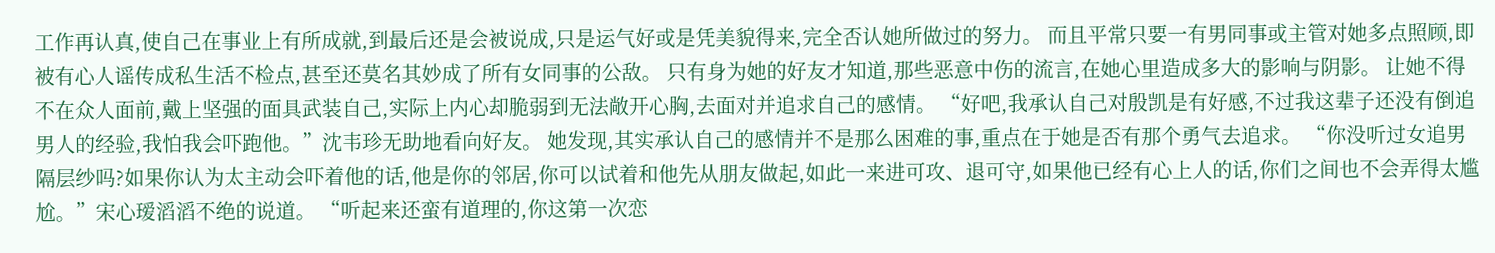工作再认真,使自己在事业上有所成就,到最后还是会被说成,只是运气好或是凭美貌得来,完全否认她所做过的努力。 而且平常只要一有男同事或主管对她多点照顾,即被有心人谣传成私生活不检点,甚至还莫名其妙成了所有女同事的公敌。 只有身为她的好友才知道,那些恶意中伤的流言,在她心里造成多大的影响与阴影。 让她不得不在众人面前,戴上坚强的面具武装自己,实际上内心却脆弱到无法敞开心胸,去面对并追求自己的感情。 “好吧,我承认自己对殷凯是有好感,不过我这辈子还没有倒追男人的经验,我怕我会吓跑他。”沈韦珍无助地看向好友。 她发现,其实承认自己的感情并不是那么困难的事,重点在于她是否有那个勇气去追求。 “你没听过女追男隔层纱吗?如果你认为太主动会吓着他的话,他是你的邻居,你可以试着和他先从朋友做起,如此一来进可攻、退可守,如果他已经有心上人的话,你们之间也不会弄得太尴尬。”宋心瑷滔滔不绝的说道。 “听起来还蛮有道理的,你这第一次恋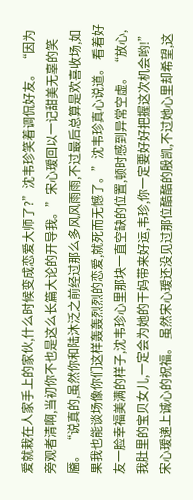爱就栽在人家手上的家伙,什么时候变成恋爱大师了?”沈韦珍笑着调侃好友。 “因为旁观者清啊,当初你不也是这么长篇大论的开导我。”宋心瑷回以一记甜美无辜的笑靥。 “说真的,虽然你和陆沐泛之前经过那么多风风雨雨,不过最后总算是欢喜收场,如果我也能谈场像你们这样轰轰烈烈的恋爱,就死而无憾了。”沈韦珍真心说道。 看着好友一脸幸福美满的样子,沈韦珍心里那块一直空缺的位置,顿时感到异常空虚。 “放心,我肚里的宝贝女儿,一定会为她的干妈带来好运,韦珍,你一定要好好把握这次机会哟!”宋心瑷递上诚心的祝福。 虽然宋心瑷还没见过那位酷酷的殷凯,不过她心里却希望,这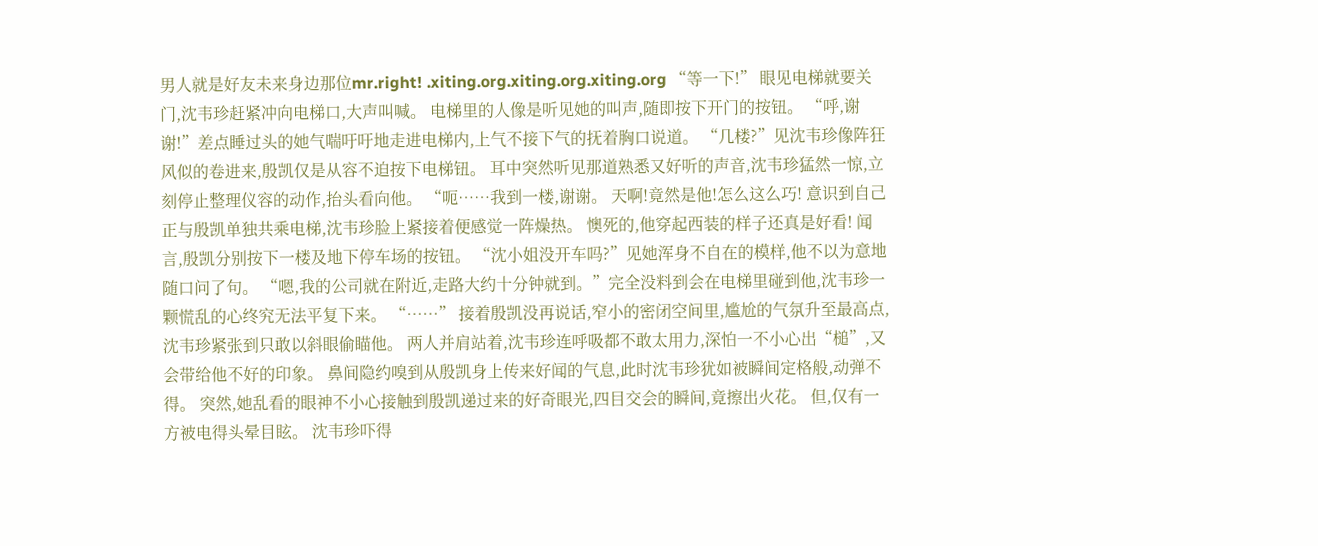男人就是好友未来身边那位mr.right! .xiting.org.xiting.org.xiting.org “等一下!” 眼见电梯就要关门,沈韦珍赶紧冲向电梯口,大声叫喊。 电梯里的人像是听见她的叫声,随即按下开门的按钮。 “呼,谢谢!”差点睡过头的她气喘吁吁地走进电梯内,上气不接下气的抚着胸口说道。 “几楼?”见沈韦珍像阵狂风似的卷进来,殷凯仅是从容不迫按下电梯钮。 耳中突然听见那道熟悉又好听的声音,沈韦珍猛然一惊,立刻停止整理仪容的动作,抬头看向他。 “呃……我到一楼,谢谢。 天啊!竟然是他!怎么这么巧! 意识到自己正与殷凯单独共乘电梯,沈韦珍脸上紧接着便感觉一阵燥热。 懊死的,他穿起西装的样子还真是好看! 闻言,殷凯分别按下一楼及地下停车场的按钮。 “沈小姐没开车吗?”见她浑身不自在的模样,他不以为意地随口问了句。 “嗯,我的公司就在附近,走路大约十分钟就到。”完全没料到会在电梯里碰到他,沈韦珍一颗慌乱的心终究无法平复下来。 “……” 接着殷凯没再说话,窄小的密闭空间里,尴尬的气氛升至最高点,沈韦珍紧张到只敢以斜眼偷瞄他。 两人并肩站着,沈韦珍连呼吸都不敢太用力,深怕一不小心出“槌”,又会带给他不好的印象。 鼻间隐约嗅到从殷凯身上传来好闻的气息,此时沈韦珍犹如被瞬间定格般,动弹不得。 突然,她乱看的眼神不小心接触到殷凯递过来的好奇眼光,四目交会的瞬间,竟擦出火花。 但,仅有一方被电得头晕目眩。 沈韦珍吓得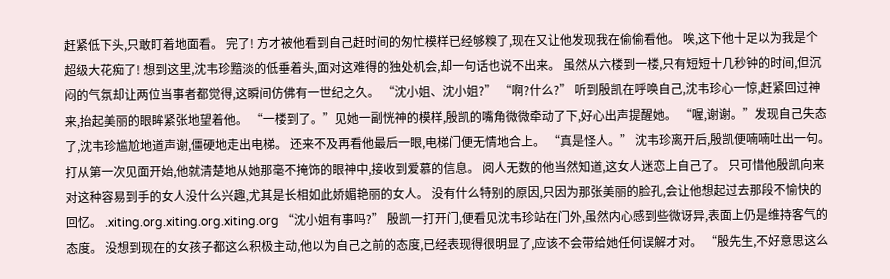赶紧低下头,只敢盯着地面看。 完了! 方才被他看到自己赶时间的匆忙模样已经够糗了,现在又让他发现我在偷偷看他。 唉,这下他十足以为我是个超级大花痴了! 想到这里,沈韦珍黯淡的低垂着头,面对这难得的独处机会,却一句话也说不出来。 虽然从六楼到一楼,只有短短十几秒钟的时间,但沉闷的气氛却让两位当事者都觉得,这瞬间仿佛有一世纪之久。 “沈小姐、沈小姐?” “啊?什么?” 听到殷凯在呼唤自己,沈韦珍心一惊,赶紧回过神来,抬起美丽的眼眸紧张地望着他。 “一楼到了。”见她一副恍神的模样,殷凯的嘴角微微牵动了下,好心出声提醒她。 “喔,谢谢。”发现自己失态了,沈韦珍尴尬地道声谢,僵硬地走出电梯。 还来不及再看他最后一眼,电梯门便无情地合上。 “真是怪人。” 沈韦珍离开后,殷凯便喃喃吐出一句。 打从第一次见面开始,他就清楚地从她那毫不掩饰的眼神中,接收到爱慕的信息。 阅人无数的他当然知道,这女人迷恋上自己了。 只可惜他殷凯向来对这种容易到手的女人没什么兴趣,尤其是长相如此娇媚艳丽的女人。 没有什么特别的原因,只因为那张美丽的脸孔,会让他想起过去那段不愉快的回忆。 .xiting.org.xiting.org.xiting.org “沈小姐有事吗?” 殷凯一打开门,便看见沈韦珍站在门外,虽然内心感到些微讶异,表面上仍是维持客气的态度。 没想到现在的女孩子都这么积极主动,他以为自己之前的态度,已经表现得很明显了,应该不会带给她任何误解才对。 “殷先生,不好意思这么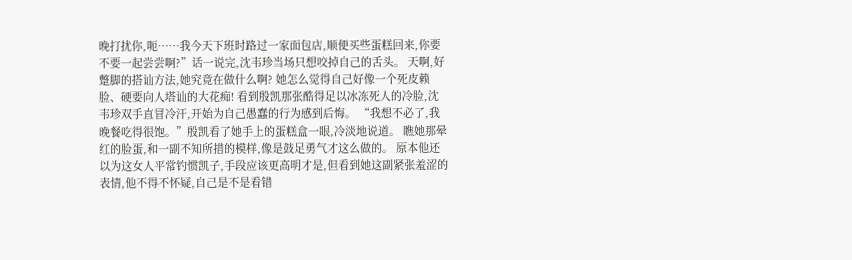晚打扰你,呃……我今天下班时路过一家面包店,顺便买些蛋糕回来,你要不要一起尝尝啊?”话一说完,沈韦珍当场只想咬掉自己的舌头。 天啊,好蹩脚的搭讪方法,她究竟在做什么啊? 她怎么觉得自己好像一个死皮赖脸、硬要向人塔讪的大花痴! 看到殷凯那张酷得足以冰冻死人的冷脸,沈韦珍双手直冒冷汗,开始为自己愚蠢的行为感到后悔。 “我想不必了,我晚餐吃得很饱。”殷凯看了她手上的蛋糕盒一眼,冷淡地说道。 瞧她那晕红的脸蛋,和一副不知所措的模样,像是鼓足勇气才这么做的。 原本他还以为这女人平常钓惯凯子,手段应该更高明才是,但看到她这副紧张羞涩的表情,他不得不怀疑,自己是不是看错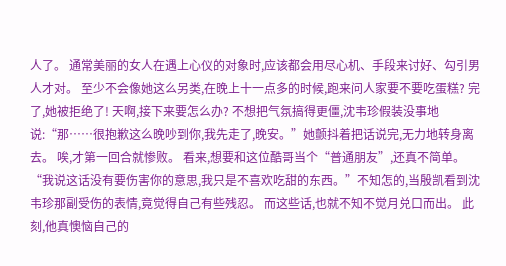人了。 通常美丽的女人在遇上心仪的对象时,应该都会用尽心机、手段来讨好、勾引男人才对。 至少不会像她这么另类,在晚上十一点多的时候,跑来问人家要不要吃蛋糕? 完了,她被拒绝了! 天啊,接下来要怎么办? 不想把气氛搞得更僵,沈韦珍假装没事地说:“那……很抱歉这么晚吵到你,我先走了,晚安。”她颤抖着把话说完,无力地转身离去。 唉,才第一回合就惨败。 看来,想要和这位酷哥当个“普通朋友”,还真不简单。 “我说这话没有要伤害你的意思,我只是不喜欢吃甜的东西。”不知怎的,当殷凯看到沈韦珍那副受伤的表情,竟觉得自己有些残忍。 而这些话,也就不知不觉月兑口而出。 此刻,他真懊恼自己的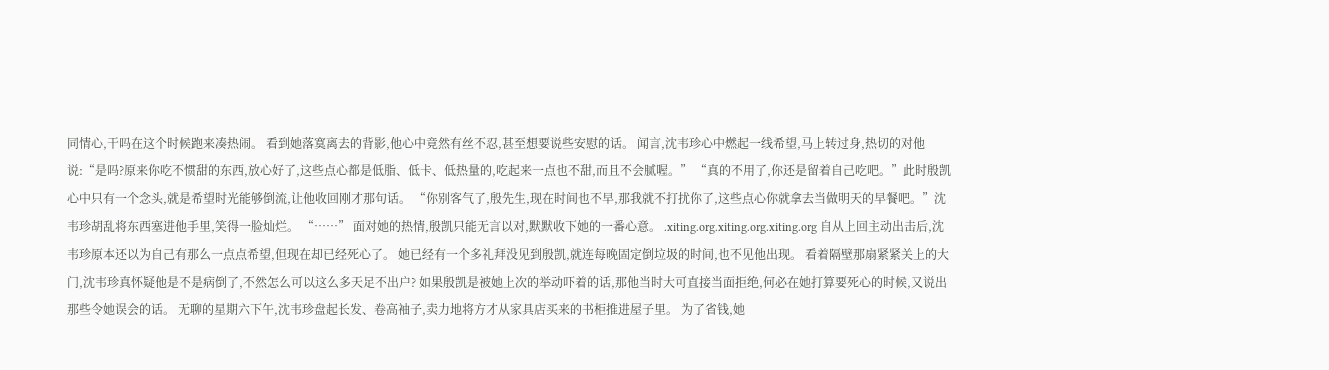同情心,干吗在这个时候跑来凑热闹。 看到她落寞离去的背影,他心中竟然有丝不忍,甚至想要说些安慰的话。 闻言,沈韦珍心中燃起一线希望,马上转过身,热切的对他说:“是吗?原来你吃不惯甜的东西,放心好了,这些点心都是低脂、低卡、低热量的,吃起来一点也不甜,而且不会腻喔。” “真的不用了,你还是留着自己吃吧。”此时殷凯心中只有一个念头,就是希望时光能够倒流,让他收回刚才那句话。 “你别客气了,殷先生,现在时间也不早,那我就不打扰你了,这些点心你就拿去当做明天的早餐吧。”沈韦珍胡乱将东西塞进他手里,笑得一脸灿烂。 “……” 面对她的热情,殷凯只能无言以对,默默收下她的一番心意。 .xiting.org.xiting.org.xiting.org 自从上回主动出击后,沈韦珍原本还以为自己有那么一点点希望,但现在却已经死心了。 她已经有一个多礼拜没见到殷凯,就连每晚固定倒垃圾的时间,也不见他出现。 看着隔壁那扇紧紧关上的大门,沈韦珍真怀疑他是不是病倒了,不然怎么可以这么多天足不出户? 如果殷凯是被她上次的举动吓着的话,那他当时大可直接当面拒绝,何必在她打算要死心的时候,又说出那些令她误会的话。 无聊的星期六下午,沈韦珍盘起长发、卷高袖子,卖力地将方才从家具店买来的书柜推进屋子里。 为了省钱,她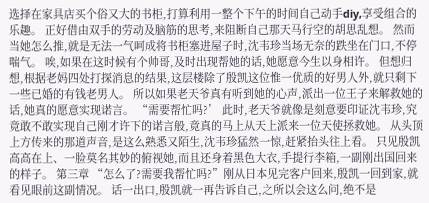选择在家具店买个俗又大的书柜,打算利用一整个下午的时间自己动手diy,享受组合的乐趣。 正好借由双手的劳动及脑筋的思考,来阻断自己那天马行空的胡思乱想。 然而当她怎么推,就是无法一气呵成将书柜塞进屋子时,沈韦珍当场无奈的跌坐在门口,不停喘气。 唉,如果在这时候有个帅哥,及时出现帮她的话,她愿意今生以身相许。 但想归想,根据老妈四处打探消息的结果,这层楼除了殷凯这位惟一优质的好男人外,就只剩下一些已婚的有钱老男人。 所以如果老天爷真有听到她的心声,派出一位王子来解救她的话,她真的愿意实现诺言。 “需要帮忙吗?’ 此时,老天爷就像是刻意要印证沈韦珍,究竟敢不敢实现自己刚才许下的诺言般,竟真的马上从天上派来一位天使拯救她。 从头顶上方传来的那道声音,是这么熟悉又陌生,沈韦珍猛然一惊,赶紧抬头往上看。 只见殷凯高高在上、一脸莫名其妙的俯视她,而且还身着黑色大衣,手提行李箱,一副刚出国回来的样子。 第三章 “怎么了?需要我帮忙吗?”刚从日本见完客户回来,殷凯一回到家,就看见眼前这副情况。 话一出口,殷凯就一再告诉自己,之所以会这么问,绝不是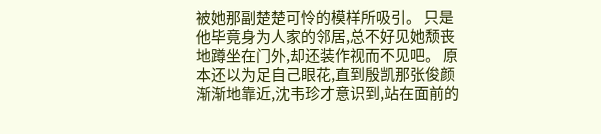被她那副楚楚可怜的模样所吸引。 只是他毕竟身为人家的邻居,总不好见她颓丧地蹲坐在门外,却还装作视而不见吧。 原本还以为足自己眼花,直到殷凯那张俊颜渐渐地靠近,沈韦珍才意识到,站在面前的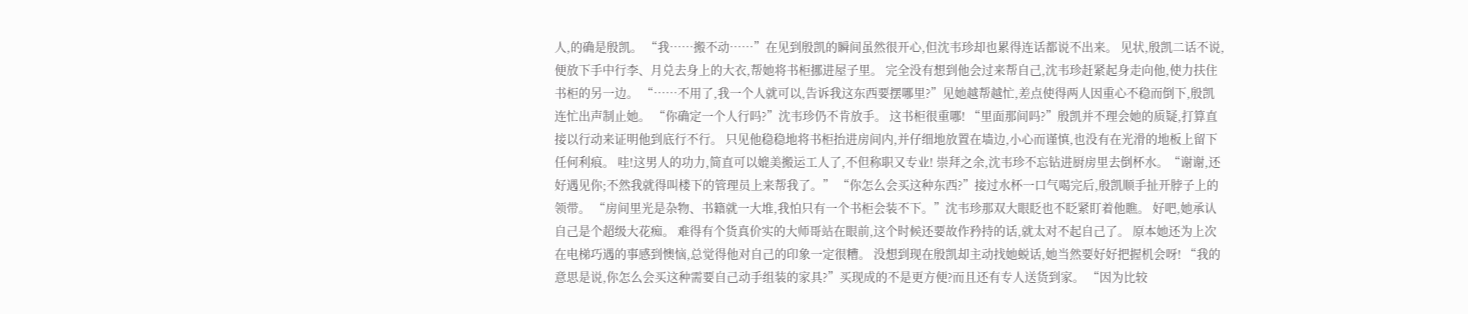人,的确是殷凯。 “我……搬不动……”在见到殷凯的瞬间虽然很开心,但沈韦珍却也累得连话都说不出来。 见状,殷凯二话不说,便放下手中行李、月兑去身上的大衣,帮她将书柜挪进屋子里。 完全没有想到他会过来帮自己,沈韦珍赶紧起身走向他,使力扶住书柜的另一边。 “……不用了,我一个人就可以,告诉我这东西要摆哪里?”见她越帮越忙,差点使得两人因重心不稳而倒下,殷凯连忙出声制止她。 “你确定一个人行吗?”沈韦珍仍不肯放手。 这书柜很重哪! “里面那间吗?”殷凯并不理会她的质疑,打算直接以行动来证明他到底行不行。 只见他稳稳地将书柜抬进房间内,并仔细地放置在墙边,小心而谨慎,也没有在光滑的地板上留下任何利痕。 哇!这男人的功力,简直可以媲美搬运工人了,不但称职又专业! 崇拜之余,沈韦珍不忘钻进厨房里去倒杯水。“谢谢,还好遇见你;不然我就得叫楼下的管理员上来帮我了。” “你怎么会买这种东西?”接过水杯一口气喝完后,殷凯顺手扯开脖子上的领带。 “房间里光是杂物、书籍就一大堆,我怕只有一个书柜会装不下。”沈韦珍那双大眼眨也不眨紧盯着他瞧。 好吧,她承认自己是个超级大花痴。 难得有个货真价实的大师哥站在眼前,这个时候还要故作矜持的话,就太对不起自己了。 原本她还为上次在电梯巧遇的事感到懊恼,总觉得他对自己的印象一定很糟。 没想到现在殷凯却主动找她蜕话,她当然要好好把握机会呀! “我的意思是说,你怎么会买这种需要自己动手组装的家具?”买现成的不是更方便?而且还有专人送货到家。 “因为比较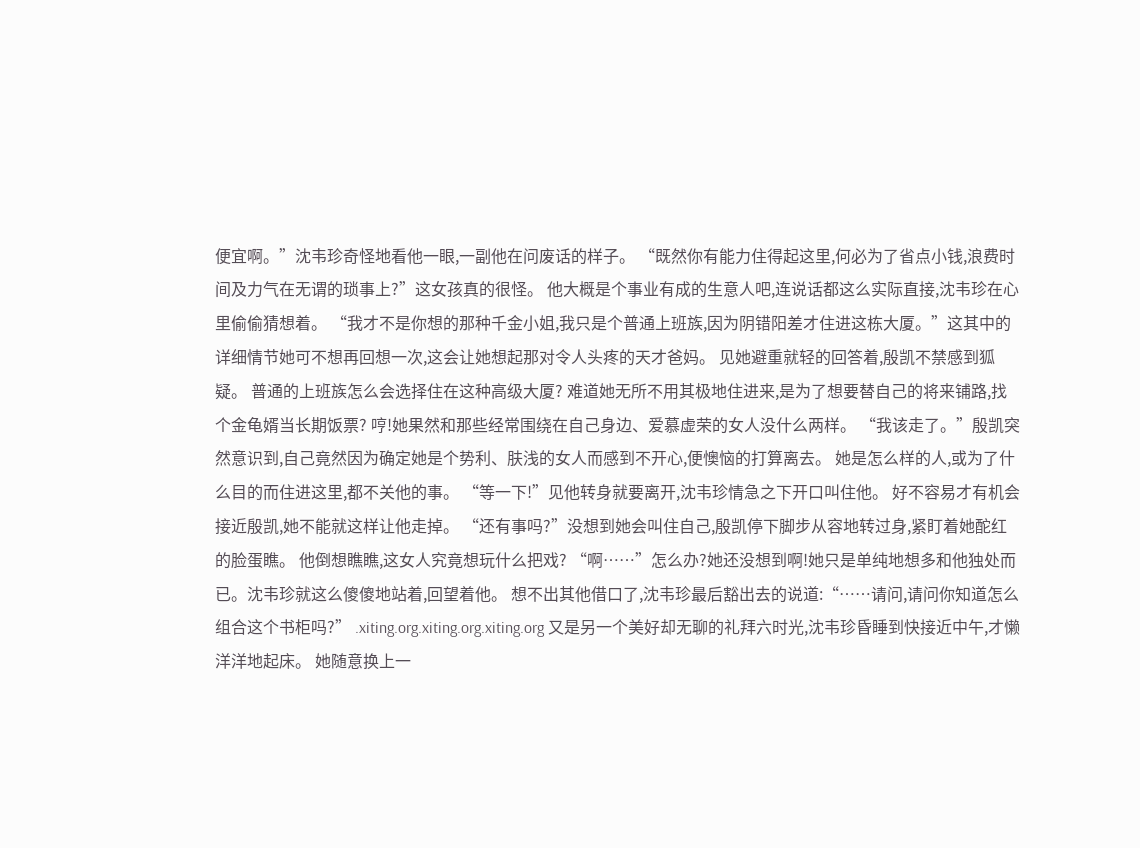便宜啊。”沈韦珍奇怪地看他一眼,一副他在问废话的样子。 “既然你有能力住得起这里,何必为了省点小钱,浪费时间及力气在无谓的琐事上?”这女孩真的很怪。 他大概是个事业有成的生意人吧,连说话都这么实际直接,沈韦珍在心里偷偷猜想着。 “我才不是你想的那种千金小姐,我只是个普通上班族,因为阴错阳差才住进这栋大厦。”这其中的详细情节她可不想再回想一次,这会让她想起那对令人头疼的天才爸妈。 见她避重就轻的回答着,殷凯不禁感到狐疑。 普通的上班族怎么会选择住在这种高级大厦? 难道她无所不用其极地住进来,是为了想要替自己的将来铺路,找个金龟婿当长期饭票? 哼!她果然和那些经常围绕在自己身边、爱慕虚荣的女人没什么两样。 “我该走了。”殷凯突然意识到,自己竟然因为确定她是个势利、肤浅的女人而感到不开心,便懊恼的打算离去。 她是怎么样的人,或为了什么目的而住进这里,都不关他的事。 “等一下!”见他转身就要离开,沈韦珍情急之下开口叫住他。 好不容易才有机会接近殷凯,她不能就这样让他走掉。 “还有事吗?”没想到她会叫住自己,殷凯停下脚步从容地转过身,紧盯着她酡红的脸蛋瞧。 他倒想瞧瞧,这女人究竟想玩什么把戏? “啊……”怎么办?她还没想到啊!她只是单纯地想多和他独处而已。沈韦珍就这么傻傻地站着,回望着他。 想不出其他借口了,沈韦珍最后豁出去的说道:“……请问,请问你知道怎么组合这个书柜吗?” .xiting.org.xiting.org.xiting.org 又是另一个美好却无聊的礼拜六时光,沈韦珍昏睡到快接近中午,才懒洋洋地起床。 她随意换上一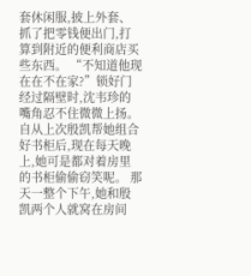套休闲服,披上外套、抓了把零钱便出门,打算到附近的便利商店买些东西。 “不知道他现在在不在家?”锁好门经过隔壁时,沈韦珍的嘴角忍不住微微上扬。 自从上次殷凯帮她组合好书柜后,现在每天晚上,她可是都对着房里的书柜偷偷窃笑呢。 那天一整个下午,她和殷凯两个人就窝在房间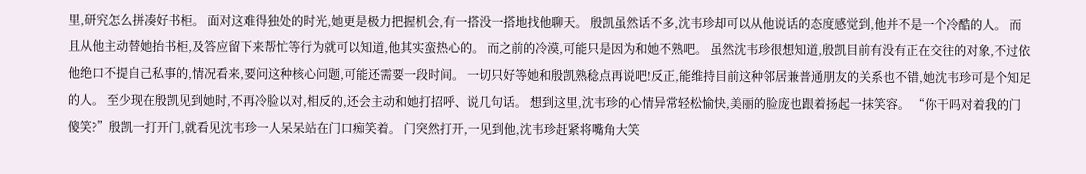里,研究怎么拼凑好书柜。 面对这难得独处的时光,她更是极力把握机会,有一搭没一搭地找他聊天。 殷凯虽然话不多,沈韦珍却可以从他说话的态度感觉到,他并不是一个冷酷的人。 而且从他主动替她抬书柜,及答应留下来帮忙等行为就可以知道,他其实蛮热心的。 而之前的冷漠,可能只是因为和她不熟吧。 虽然沈韦珍很想知道,殷凯目前有没有正在交往的对象,不过依他绝口不提自己私事的,情况看来,要问这种核心问题,可能还需要一段时间。 一切只好等她和殷凯熟稔点再说吧!反正,能维持目前这种邻居兼普通朋友的关系也不错,她沈韦珍可是个知足的人。 至少现在殷凯见到她时,不再冷脸以对,相反的,还会主动和她打招呼、说几句话。 想到这里,沈韦珍的心情异常轻松愉快,美丽的脸庞也跟着扬起一抹笑容。 “你干吗对着我的门傻笑?”殷凯一打开门,就看见沈韦珍一人呆呆站在门口痴笑着。 门突然打开,一见到他,沈韦珍赶紧将嘴角大笑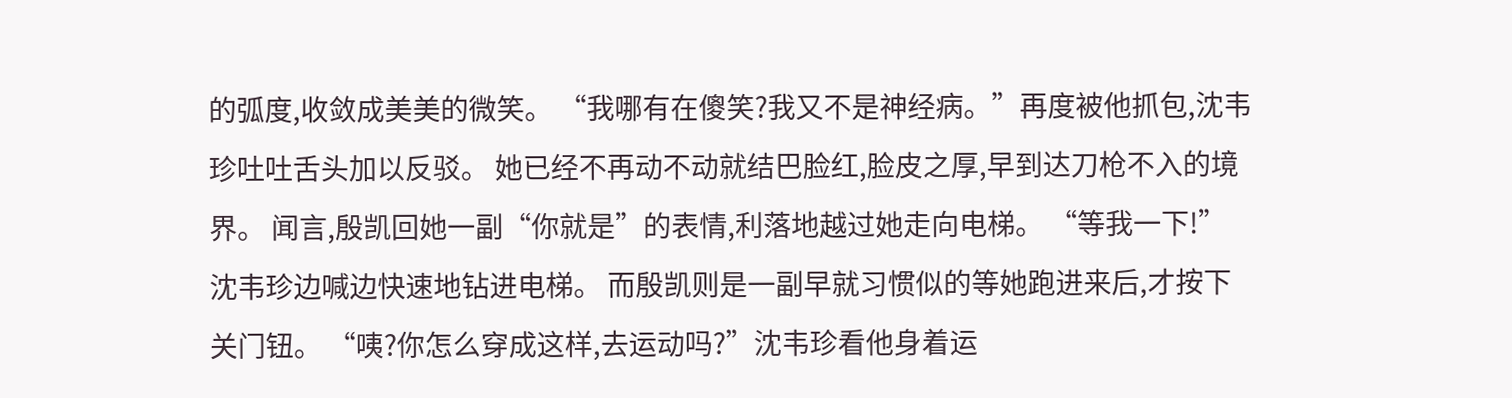的弧度,收敛成美美的微笑。 “我哪有在傻笑?我又不是神经病。”再度被他抓包,沈韦珍吐吐舌头加以反驳。 她已经不再动不动就结巴脸红,脸皮之厚,早到达刀枪不入的境界。 闻言,殷凯回她一副“你就是”的表情,利落地越过她走向电梯。 “等我一下!”沈韦珍边喊边快速地钻进电梯。 而殷凯则是一副早就习惯似的等她跑进来后,才按下关门钮。 “咦?你怎么穿成这样,去运动吗?”沈韦珍看他身着运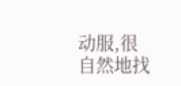动服,很自然地找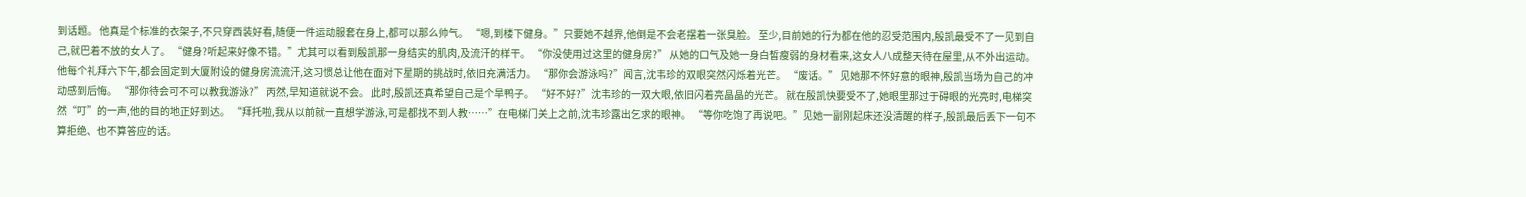到话题。 他真是个标准的衣架子,不只穿西装好看,随便一件运动服套在身上,都可以那么帅气。 “嗯,到楼下健身。”只要她不越界,他倒是不会老摆着一张臭脸。 至少,目前她的行为都在他的忍受范围内,殷凯最受不了一见到自己,就巴着不放的女人了。 “健身?听起来好像不错。”尤其可以看到殷凯那一身结实的肌肉,及流汗的样干。 “你没使用过这里的健身房?” 从她的口气及她一身白皙瘦弱的身材看来,这女人八成整天待在屋里,从不外出运动。 他每个礼拜六下午,都会固定到大厦附设的健身房流流汗,这习惯总让他在面对下星期的挑战时,依旧充满活力。 “那你会游泳吗?”闻言,沈韦珍的双眼突然闪烁着光芒。 “废话。” 见她那不怀好意的眼神,殷凯当场为自己的冲动感到后悔。 “那你待会可不可以教我游泳?” 丙然,早知道就说不会。 此时,殷凯还真希望自己是个旱鸭子。 “好不好?”沈韦珍的一双大眼,依旧闪着亮晶晶的光芒。 就在殷凯快要受不了,她眼里那过于碍眼的光亮时,电梯突然“叮”的一声,他的目的地正好到达。 “拜托啦,我从以前就一直想学游泳,可是都找不到人教……”在电梯门关上之前,沈韦珍露出乞求的眼神。 “等你吃饱了再说吧。”见她一副刚起床还没清醒的样子,殷凯最后丢下一句不算拒绝、也不算答应的话。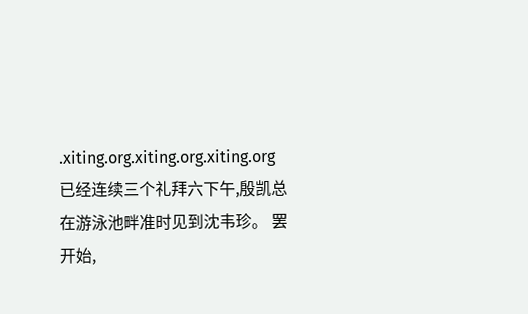.xiting.org.xiting.org.xiting.org 已经连续三个礼拜六下午,殷凯总在游泳池畔准时见到沈韦珍。 罢开始,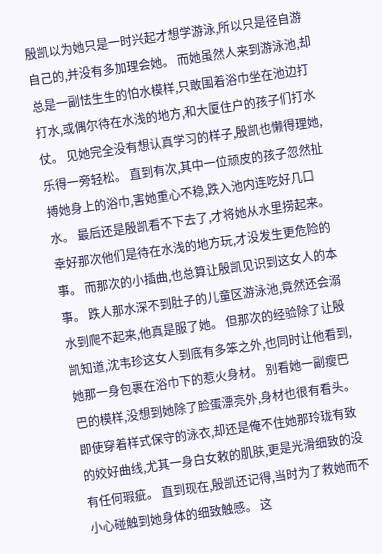殷凯以为她只是一时兴起才想学游泳,所以只是径自游自己的,并没有多加理会她。 而她虽然人来到游泳池,却总是一副怯生生的怕水模样,只敢围着浴巾坐在池边打打水,或偶尔待在水浅的地方,和大厦住户的孩子们打水仗。 见她完全没有想认真学习的样子,殷凯也懒得理她,乐得一旁轻松。 直到有次,其中一位顽皮的孩子忽然扯搏她身上的浴巾,害她重心不稳,跌入池内连吃好几口水。 最后还是殷凯看不下去了,才将她从水里捞起来。 幸好那次他们是待在水浅的地方玩,才没发生更危险的事。 而那次的小插曲,也总算让殷凯见识到这女人的本事。 跌人那水深不到肚子的儿童区游泳池,竟然还会溺水到爬不起来,他真是服了她。 但那次的经验除了让殷凯知道,沈韦珍这女人到底有多笨之外,也同时让他看到,她那一身包裹在浴巾下的惹火身材。 别看她一副瘦巴巴的模样,没想到她除了脸蛋漂亮外,身材也很有看头。 即使穿着样式保守的泳衣,却还是俺不住她那玲珑有致的姣好曲线,尤其一身白女敕的肌肤,更是光滑细致的没有任何瑕疵。 直到现在,殷凯还记得,当时为了救她而不小心碰触到她身体的细致触感。 这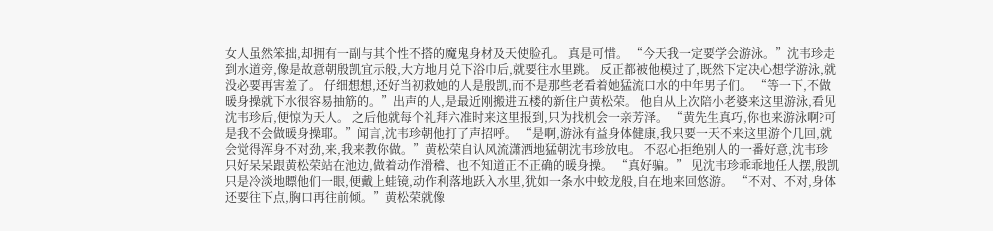女人虽然笨拙,却拥有一副与其个性不搭的魔鬼身材及天使脸孔。 真是可惜。 “今天我一定要学会游泳。”沈韦珍走到水道旁,像是故意朝殷凯宜示般,大方地月兑下浴巾后,就要往水里跳。 反正都被他模过了,既然下定决心想学游泳,就没必要再害羞了。 仔细想想,还好当初救她的人是殷凯,而不是那些老看着她猛流口水的中年男子们。 “等一下,不做暖身操就下水很容易抽筋的。”出声的人,是最近刚搬进五楼的新住户黄松荣。 他自从上次陪小老婆来这里游泳,看见沈韦珍后,便惊为天人。 之后他就每个礼拜六准时来这里报到,只为找机会一亲芳泽。 “黄先生真巧,你也来游泳啊?可是我不会做暖身操耶。”闻言,沈韦珍朝他打了声招呼。 “是啊,游泳有益身体健康,我只要一天不来这里游个几回,就会觉得浑身不对劲,来,我来教你做。”黄松荣自认风流潇洒地猛朝沈韦珍放电。 不忍心拒绝别人的一番好意,沈韦珍只好呆呆跟黄松荣站在池边,做着动作滑稽、也不知道正不正确的暖身操。 “真好骗。” 见沈韦珍乖乖地任人摆,殷凯只是冷淡地瞟他们一眼,便戴上蛙镜,动作利落地跃入水里,犹如一条水中蛟龙般,自在地来回悠游。 “不对、不对,身体还要往下点,胸口再往前倾。”黄松荣就像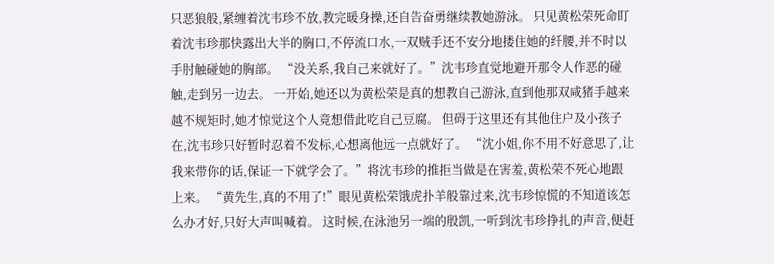只恶狼般,紧缠着沈韦珍不放,教完暖身操,还自告奋勇继续教她游泳。 只见黄松荣死命盯着沈韦珍那快露出大半的胸口,不停流口水,一双贼手还不安分地搂住她的纤腰,并不时以手肘触碰她的胸部。 “没关系,我自己来就好了。”沈韦珍直觉地避开那令人作恶的碰触,走到另一边去。 一开始,她还以为黄松荣是真的想教自己游泳,直到他那双咸猪手越来越不规矩时,她才惊觉这个人竟想借此吃自己豆腐。 但碍于这里还有其他住户及小孩子在,沈韦珍只好暂时忍着不发标,心想离他远一点就好了。 “沈小姐,你不用不好意思了,让我来带你的话,保证一下就学会了。”将沈韦珍的推拒当做是在害羞,黄松荣不死心地跟上来。 “黄先生,真的不用了!”眼见黄松荣饿虎扑羊般靠过来,沈韦珍惊慌的不知道该怎么办才好,只好大声叫喊着。 这时候,在泳池另一端的殷凯,一听到沈韦珍挣扎的声音,便赶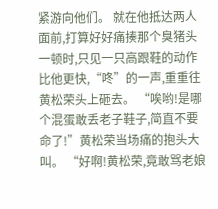紧游向他们。 就在他抵达两人面前,打算好好痛揍那个臭猪头一顿时,只见一只高跟鞋的动作比他更快,“咚”的一声,重重往黄松荣头上砸去。 “唉哟!是哪个混蛋敢丢老子鞋子,简直不要命了!”黄松荣当场痛的抱头大叫。 “好啊!黄松荣,竟敢骂老娘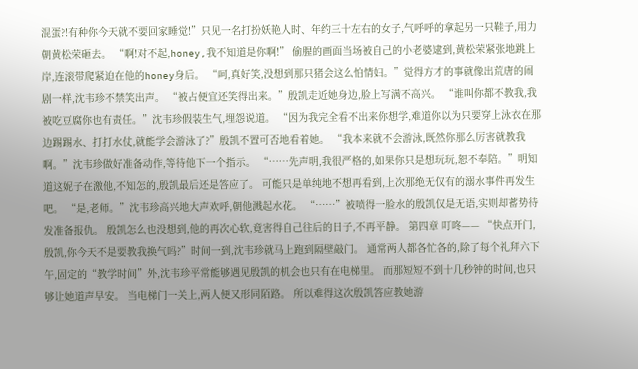混蛋?!有种你今天就不要回家睡觉!”只见一名打扮妖艳人时、年约三十左右的女子,气呼呼的拿起另一只鞋子,用力朝黄松荣砸去。 “啊!对不起,honey,我不知道是你啊!” 偷腥的画面当场被自己的小老婆逮到,黄松荣紧张地跳上岸,连滚带爬紧迫在他的honey身后。 “呵,真好笑,没想到那只猪会这么怕情妇。”觉得方才的事就像出荒唐的闹剧一样,沈韦珍不禁笑出声。 “被占便宜还笑得出来。”殷凯走近她身边,脸上写满不高兴。 “谁叫你都不教我,我被吃豆腐你也有责任。”沈韦珍假装生气,埋怨说道。 “因为我完全看不出来你想学,难道你以为只要穿上泳衣在那边踢踢水、打打水仗,就能学会游泳了?”殷凯不置可否地看着她。 “我本来就不会游泳,既然你那么厉害就教我啊。”沈韦珍做好准备动作,等待他下一个指示。 “……先声明,我很严格的,如果你只是想玩玩,恕不奉陪。”明知道这妮子在激他,不知怎的,殷凯最后还是答应了。 可能只是单纯地不想再看到,上次那绝无仅有的溺水事件再发生吧。 “是,老师。”沈韦珍高兴地大声欢呼,朝他溅起水花。 “……”被喷得一脸水的殷凯仅是无语,实则却蓄势待发准备报仇。 殷凯怎么也没想到,他的再次心软,竟害得自己往后的日子,不再平静。 第四章 叮咚—— “快点开门,殷凯,你今天不是要教我换气吗?”时间一到,沈韦珍就马上跑到隔壁敲门。 通常两人都各忙各的,除了每个礼拜六下午,固定的“教学时间”外,沈韦珍平常能够遇见殷凯的机会也只有在电梯里。 而那短短不到十几秒钟的时间,也只够让她道声早安。 当电梯门一关上,两人便又形同陌路。 所以难得这次殷凯答应教她游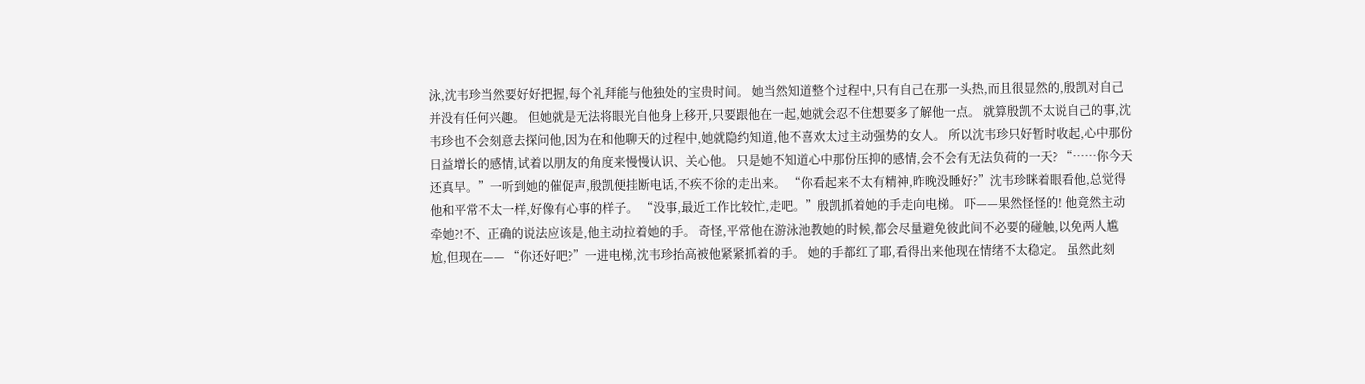泳,沈韦珍当然要好好把握,每个礼拜能与他独处的宝贵时间。 她当然知道整个过程中,只有自己在那一头热,而且很显然的,殷凯对自己并没有任何兴趣。 但她就是无法将眼光自他身上移开,只要跟他在一起,她就会忍不住想要多了解他一点。 就算殷凯不太说自己的事,沈韦珍也不会刻意去探问他,因为在和他聊天的过程中,她就隐约知道,他不喜欢太过主动强势的女人。 所以沈韦珍只好暂时收起,心中那份日益增长的感情,试着以朋友的角度来慢慢认识、关心他。 只是她不知道心中那份压抑的感情,会不会有无法负荷的一天? “……你今天还真早。”一听到她的催促声,殷凯便挂断电话,不疾不徐的走出来。 “你看起来不太有精神,昨晚没睡好?”沈韦珍眯着眼看他,总觉得他和平常不太一样,好像有心事的样子。 “没事,最近工作比较忙,走吧。”殷凯抓着她的手走向电梯。 吓——果然怪怪的! 他竟然主动牵她?!不、正确的说法应该是,他主动拉着她的手。 奇怪,平常他在游泳池教她的时候,都会尽量避免彼此间不必要的碰触,以免两人尴尬,但现在—— “你还好吧?”一进电梯,沈韦珍抬高被他紧紧抓着的手。 她的手都红了耶,看得出来他现在情绪不太稳定。 虽然此刻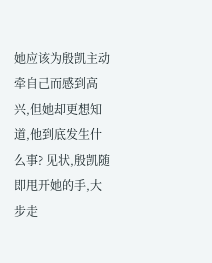她应该为殷凯主动牵自己而感到高兴,但她却更想知道,他到底发生什么事? 见状,殷凯随即甩开她的手,大步走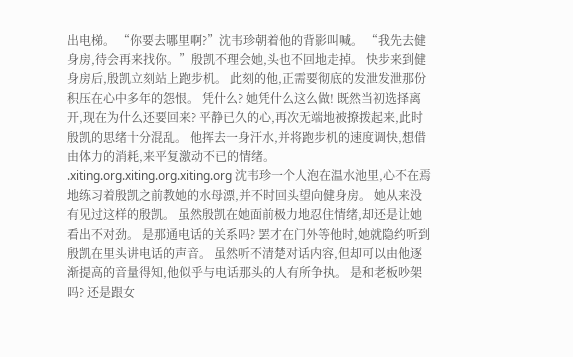出电梯。 “你要去哪里啊?”沈韦珍朝着他的背影叫喊。 “我先去健身房,待会再来找你。”殷凯不理会她,头也不回地走掉。 快步来到健身房后,殷凯立刻站上跑步机。 此刻的他,正需要彻底的发泄发泄那份积压在心中多年的怨恨。 凭什么? 她凭什么这么做! 既然当初选择离开,现在为什么还要回来? 平静已久的心,再次无端地被撩拨起来,此时殷凯的思绪十分混乱。 他挥去一身汗水,并将跑步机的速度调快,想借由体力的消耗,来平复激动不已的情绪。 .xiting.org.xiting.org.xiting.org 沈韦珍一个人泡在温水池里,心不在焉地练习着殷凯之前教她的水母漂,并不时回头望向健身房。 她从来没有见过这样的殷凯。 虽然殷凯在她面前极力地忍住情绪,却还是让她看出不对劲。 是那通电话的关系吗? 罢才在门外等他时,她就隐约听到殷凯在里头讲电话的声音。 虽然听不清楚对话内容,但却可以由他逐渐提高的音量得知,他似乎与电话那头的人有所争执。 是和老板吵架吗? 还是跟女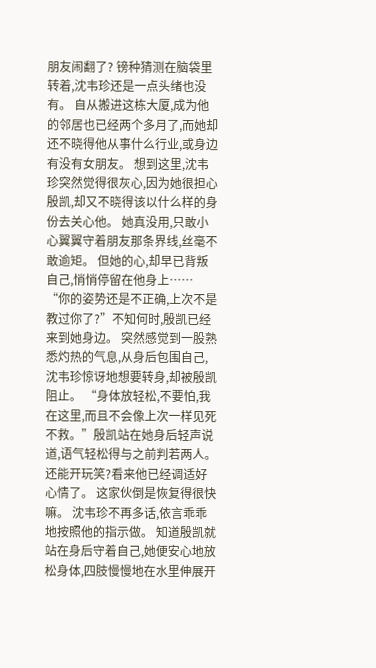朋友闹翻了? 镑种猜测在脑袋里转着,沈韦珍还是一点头绪也没有。 自从搬进这栋大厦,成为他的邻居也已经两个多月了,而她却还不晓得他从事什么行业,或身边有没有女朋友。 想到这里,沈韦珍突然觉得很灰心,因为她很担心殷凯,却又不晓得该以什么样的身份去关心他。 她真没用,只敢小心翼翼守着朋友那条界线,丝毫不敢逾矩。 但她的心,却早已背叛自己,悄悄停留在他身上…… “你的姿势还是不正确,上次不是教过你了?”不知何时,殷凯已经来到她身边。 突然感觉到一股熟悉灼热的气息,从身后包围自己,沈韦珍惊讶地想要转身,却被殷凯阻止。 “身体放轻松,不要怕,我在这里,而且不会像上次一样见死不救。”殷凯站在她身后轻声说道,语气轻松得与之前判若两人。 还能开玩笑?看来他已经调适好心情了。 这家伙倒是恢复得很快嘛。 沈韦珍不再多话,依言乖乖地按照他的指示做。 知道殷凯就站在身后守着自己,她便安心地放松身体,四肢慢慢地在水里伸展开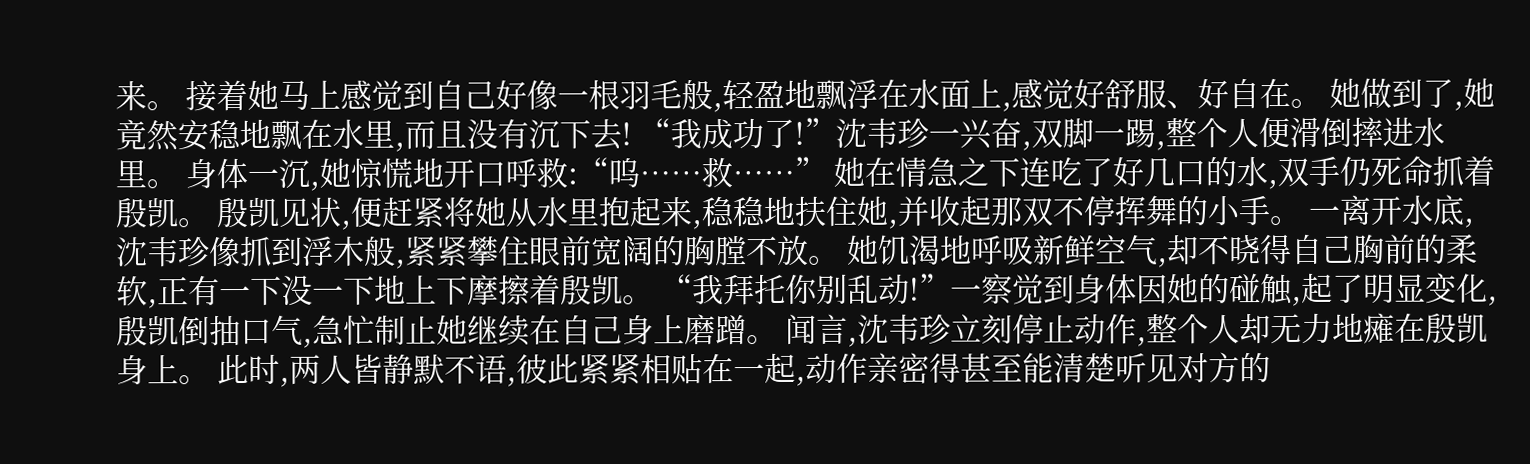来。 接着她马上感觉到自己好像一根羽毛般,轻盈地飘浮在水面上,感觉好舒服、好自在。 她做到了,她竟然安稳地飘在水里,而且没有沉下去! “我成功了!”沈韦珍一兴奋,双脚一踢,整个人便滑倒摔进水里。 身体一沉,她惊慌地开口呼救:“呜……救……” 她在情急之下连吃了好几口的水,双手仍死命抓着殷凯。 殷凯见状,便赶紧将她从水里抱起来,稳稳地扶住她,并收起那双不停挥舞的小手。 一离开水底,沈韦珍像抓到浮木般,紧紧攀住眼前宽阔的胸膛不放。 她饥渴地呼吸新鲜空气,却不晓得自己胸前的柔软,正有一下没一下地上下摩擦着殷凯。 “我拜托你别乱动!”一察觉到身体因她的碰触,起了明显变化,殷凯倒抽口气,急忙制止她继续在自己身上磨蹭。 闻言,沈韦珍立刻停止动作,整个人却无力地瘫在殷凯身上。 此时,两人皆静默不语,彼此紧紧相贴在一起,动作亲密得甚至能清楚听见对方的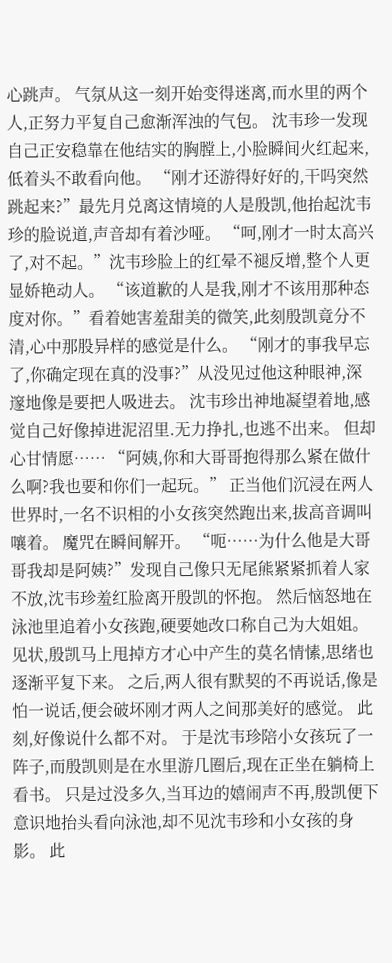心跳声。 气氛从这一刻开始变得迷离,而水里的两个人,正努力平复自己愈渐浑浊的气包。 沈韦珍一发现自己正安稳靠在他结实的胸膛上,小脸瞬间火红起来,低着头不敢看向他。 “刚才还游得好好的,干吗突然跳起来?”最先月兑离这情境的人是殷凯,他抬起沈韦珍的脸说道,声音却有着沙哑。 “呵,刚才一时太高兴了,对不起。”沈韦珍脸上的红晕不褪反增,整个人更显娇艳动人。 “该道歉的人是我,刚才不该用那种态度对你。”看着她害羞甜美的微笑,此刻殷凯竟分不清,心中那股异样的感觉是什么。 “刚才的事我早忘了,你确定现在真的没事?”从没见过他这种眼神,深邃地像是要把人吸进去。 沈韦珍出神地凝望着地,感觉自己好像掉进泥沼里.无力挣扎,也逃不出来。 但却心甘情愿…… “阿姨,你和大哥哥抱得那么紧在做什么啊?我也要和你们一起玩。” 正当他们沉浸在两人世界时,一名不识相的小女孩突然跑出来,拔高音调叫嚷着。 魔咒在瞬间解开。 “呃……为什么他是大哥哥我却是阿姨?”发现自己像只无尾熊紧紧抓着人家不放,沈韦珍羞红脸离开殷凯的怀抱。 然后恼怒地在泳池里追着小女孩跑,硬要她改口称自己为大姐姐。 见状,殷凯马上甩掉方才心中产生的莫名情愫,思绪也逐渐平复下来。 之后,两人很有默契的不再说话,像是怕一说话,便会破坏刚才两人之间那美好的感觉。 此刻,好像说什么都不对。 于是沈韦珍陪小女孩玩了一阵子,而殷凯则是在水里游几圈后,现在正坐在躺椅上看书。 只是过没多久,当耳边的嬉闹声不再,殷凯便下意识地抬头看向泳池,却不见沈韦珍和小女孩的身影。 此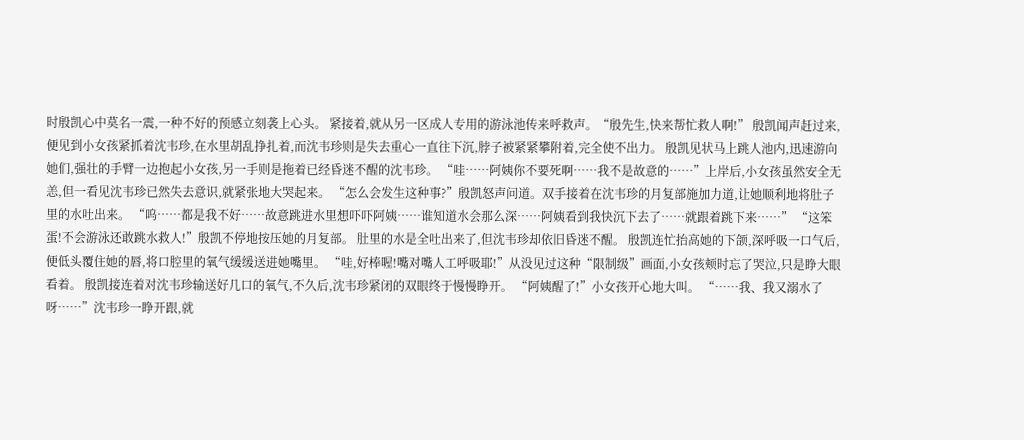时殷凯心中莫名一震,一种不好的预感立刻袭上心头。 紧接着,就从另一区成人专用的游泳池传来呼救声。“殷先生,快来帮忙救人啊!” 殷凯闻声赶过来,便见到小女孩紧抓着沈韦珍,在水里胡乱挣扎着,而沈韦珍则是失去重心一直往下沉,脖子被紧紧攀附着,完全使不出力。 殷凯见状马上跳人池内,迅速游向她们,强壮的手臂一边抱起小女孩,另一手则是拖着已经昏迷不醒的沈韦珍。 “哇……阿姨你不要死啊……我不是故意的……”上岸后,小女孩虽然安全无恙,但一看见沈韦珍已然失去意识,就紧张地大哭起来。 “怎么会发生这种事?”殷凯怒声问道。双手接着在沈韦珍的月复部施加力道,让她顺利地将肚子里的水吐出来。 “呜……都是我不好……故意跳进水里想吓吓阿姨……谁知道水会那么深……阿姨看到我快沉下去了……就跟着跳下来……” “这笨蛋!不会游泳还敢跳水救人!”殷凯不停地按压她的月复部。 肚里的水是全吐出来了,但沈韦珍却依旧昏迷不醒。 殷凯连忙抬高她的下颌,深呼吸一口气后,便低头覆住她的唇,将口腔里的氧气缓缓送进她嘴里。 “哇,好棒喔!嘴对嘴人工呼吸耶!”从没见过这种“限制级”画面,小女孩颊时忘了哭泣,只是睁大眼看着。 殷凯接连着对沈韦珍输送好几口的氧气,不久后,沈韦珍紧闭的双眼终于慢慢睁开。 “阿姨醒了!”小女孩开心地大叫。 “……我、我又溺水了呀……”沈韦珍一睁开跟,就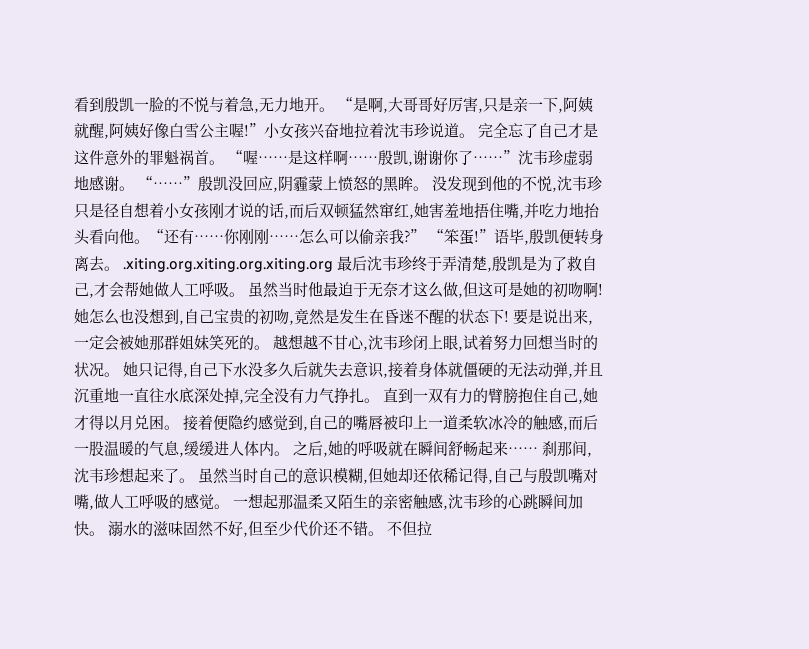看到殷凯一脸的不悦与着急,无力地开。 “是啊,大哥哥好厉害,只是亲一下,阿姨就醒,阿姨好像白雪公主喔!”小女孩兴奋地拉着沈韦珍说道。 完全忘了自己才是这件意外的罪魁祸首。 “喔……是这样啊……殷凯,谢谢你了……”沈韦珍虚弱地感谢。 “……”殷凯没回应,阴霾蒙上愤怒的黑眸。 没发现到他的不悦,沈韦珍只是径自想着小女孩刚才说的话,而后双顿猛然窜红,她害羞地捂住嘴,并吃力地抬头看向他。“还有……你刚刚……怎么可以偷亲我?” “笨蛋!”语毕,殷凯便转身离去。 .xiting.org.xiting.org.xiting.org 最后沈韦珍终于弄清楚,殷凯是为了救自己,才会帮她做人工呼吸。 虽然当时他最迫于无奈才这么做,但这可是她的初吻啊! 她怎么也没想到,自己宝贵的初吻,竟然是发生在昏迷不醒的状态下! 要是说出来,一定会被她那群姐妹笑死的。 越想越不甘心,沈韦珍闭上眼,试着努力回想当时的状况。 她只记得,自己下水没多久后就失去意识,接着身体就僵硬的无法动弹,并且沉重地一直往水底深处掉,完全没有力气挣扎。 直到一双有力的臂膀抱住自己,她才得以月兑困。 接着便隐约感觉到,自己的嘴唇被印上一道柔软冰冷的触感,而后一股温暖的气息,缓缓进人体内。 之后,她的呼吸就在瞬间舒畅起来…… 刹那间,沈韦珍想起来了。 虽然当时自己的意识模糊,但她却还依稀记得,自己与殷凯嘴对嘴,做人工呼吸的感觉。 一想起那温柔又陌生的亲密触感,沈韦珍的心跳瞬间加快。 溺水的滋味固然不好,但至少代价还不错。 不但拉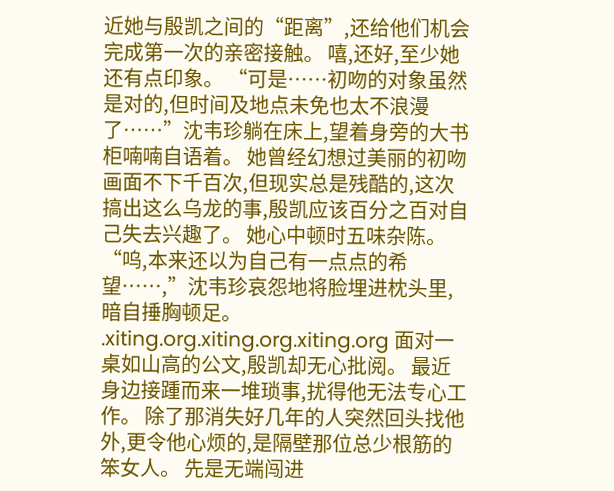近她与殷凯之间的“距离”,还给他们机会完成第一次的亲密接触。 嘻,还好,至少她还有点印象。 “可是……初吻的对象虽然是对的,但时间及地点未免也太不浪漫了……”沈韦珍躺在床上,望着身旁的大书柜喃喃自语着。 她曾经幻想过美丽的初吻画面不下千百次,但现实总是残酷的,这次搞出这么乌龙的事,殷凯应该百分之百对自己失去兴趣了。 她心中顿时五味杂陈。 “呜,本来还以为自己有一点点的希望……,”沈韦珍哀怨地将脸埋进枕头里,暗自捶胸顿足。 .xiting.org.xiting.org.xiting.org 面对一桌如山高的公文,殷凯却无心批阅。 最近身边接踵而来一堆琐事,扰得他无法专心工作。 除了那消失好几年的人突然回头找他外,更令他心烦的,是隔壁那位总少根筋的笨女人。 先是无端闯进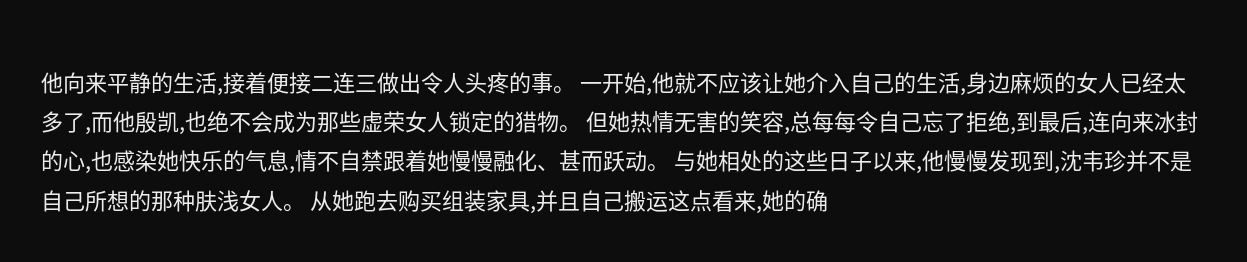他向来平静的生活,接着便接二连三做出令人头疼的事。 一开始,他就不应该让她介入自己的生活,身边麻烦的女人已经太多了,而他殷凯,也绝不会成为那些虚荣女人锁定的猎物。 但她热情无害的笑容,总每每令自己忘了拒绝,到最后,连向来冰封的心,也感染她快乐的气息,情不自禁跟着她慢慢融化、甚而跃动。 与她相处的这些日子以来,他慢慢发现到,沈韦珍并不是自己所想的那种肤浅女人。 从她跑去购买组装家具,并且自己搬运这点看来,她的确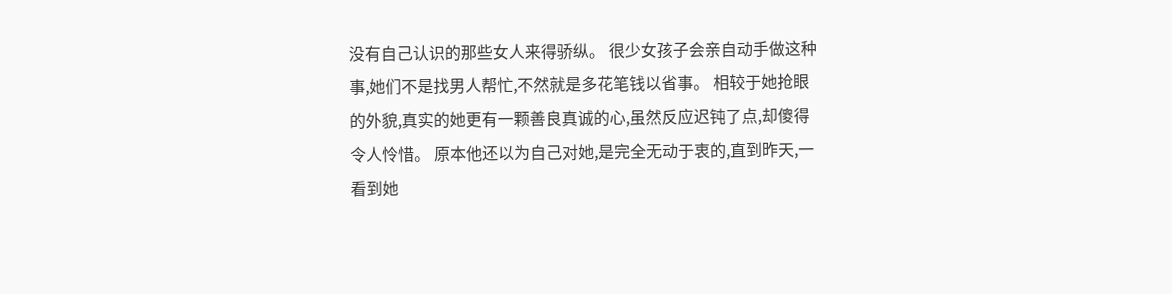没有自己认识的那些女人来得骄纵。 很少女孩子会亲自动手做这种事,她们不是找男人帮忙,不然就是多花笔钱以省事。 相较于她抢眼的外貌,真实的她更有一颗善良真诚的心,虽然反应迟钝了点,却傻得令人怜惜。 原本他还以为自己对她,是完全无动于衷的,直到昨天,一看到她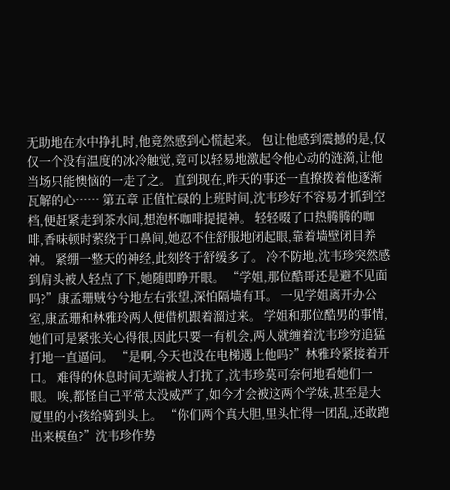无助地在水中挣扎时,他竟然感到心慌起来。 包让他感到震撼的是,仅仅一个没有温度的冰冷触觉,竟可以轻易地激起令他心动的涟漪,让他当场只能懊恼的一走了之。 直到现在,昨天的事还一直撩拨着他逐渐瓦解的心…… 第五章 正值忙碌的上班时间,沈韦珍好不容易才抓到空档,便赶紧走到茶水间,想泡杯咖啡提提神。 轻轻啜了口热腾腾的咖啡,香味顿时萦绕于口鼻间,她忍不住舒服地闭起眼,靠着墙壁闭目养神。 紧绷一整天的神经,此刻终于舒缓多了。 冷不防地,沈韦珍突然感到肩头被人轻点了下,她随即睁开眼。 “学姐,那位酷哥还是避不见面吗?”康孟珊贼兮兮地左右张望,深怕隔墙有耳。 一见学姐离开办公室,康孟珊和林雅玲两人便借机跟着溜过来。 学姐和那位酷男的事情,她们可是紧张关心得很,因此只要一有机会,两人就缠着沈韦珍穷追猛打地一直逼问。 “是啊,今天也没在电梯遇上他吗?”林雅玲紧接着开口。 难得的休息时间无端被人打扰了,沈韦珍莫可奈何地看她们一眼。 唉,都怪自己平常太没威严了,如今才会被这两个学妹,甚至是大厦里的小孩给骑到头上。 “你们两个真大胆,里头忙得一团乱,还敢跑出来模鱼?”沈韦珍作势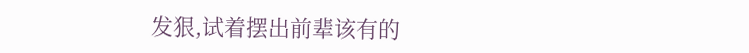发狠,试着摆出前辈该有的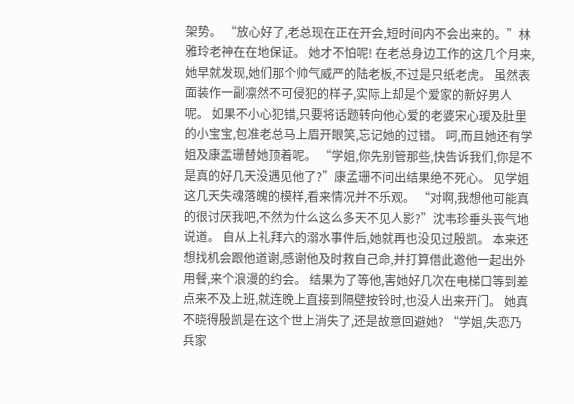架势。 “放心好了,老总现在正在开会,短时间内不会出来的。”林雅玲老神在在地保证。 她才不怕呢! 在老总身边工作的这几个月来,她早就发现,她们那个帅气威严的陆老板,不过是只纸老虎。 虽然表面装作一副凛然不可侵犯的样子,实际上却是个爱家的新好男人呢。 如果不小心犯错,只要将话题转向他心爱的老婆宋心瑷及肚里的小宝宝,包准老总马上眉开眼笑,忘记她的过错。 呵,而且她还有学姐及康盂珊替她顶着呢。 “学姐,你先别管那些,快告诉我们,你是不是真的好几天没遇见他了?”康孟珊不问出结果绝不死心。 见学姐这几天失魂落魄的模样,看来情况并不乐观。 “对啊,我想他可能真的很讨厌我吧,不然为什么这么多天不见人影?”沈韦珍垂头丧气地说道。 自从上礼拜六的溺水事件后,她就再也没见过殷凯。 本来还想找机会跟他道谢,感谢他及时救自己命,并打算借此邀他一起出外用餐,来个浪漫的约会。 结果为了等他,害她好几次在电梯口等到差点来不及上班,就连晚上直接到隔壁按铃时,也没人出来开门。 她真不晓得殷凯是在这个世上消失了,还是故意回避她? “学姐,失恋乃兵家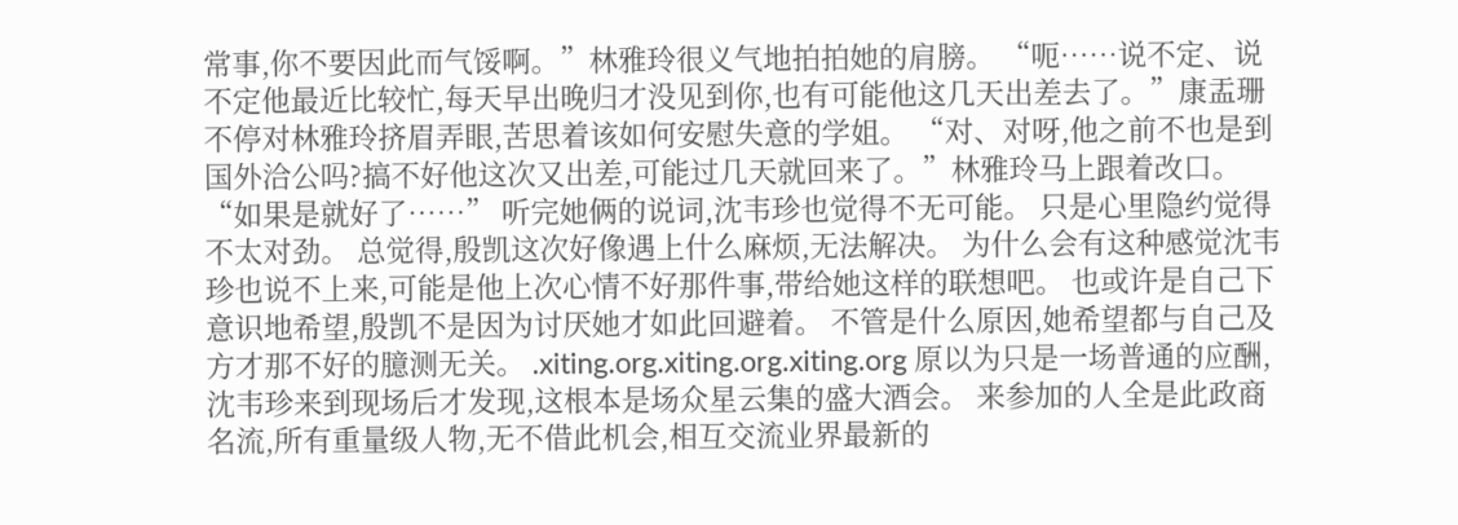常事,你不要因此而气馁啊。”林雅玲很义气地拍拍她的肩膀。 “呃……说不定、说不定他最近比较忙,每天早出晚归才没见到你,也有可能他这几天出差去了。”康盂珊不停对林雅玲挤眉弄眼,苦思着该如何安慰失意的学姐。 “对、对呀,他之前不也是到国外洽公吗?搞不好他这次又出差,可能过几天就回来了。”林雅玲马上跟着改口。 “如果是就好了……” 听完她俩的说词,沈韦珍也觉得不无可能。 只是心里隐约觉得不太对劲。 总觉得,殷凯这次好像遇上什么麻烦,无法解决。 为什么会有这种感觉沈韦珍也说不上来,可能是他上次心情不好那件事,带给她这样的联想吧。 也或许是自己下意识地希望,殷凯不是因为讨厌她才如此回避着。 不管是什么原因,她希望都与自己及方才那不好的臆测无关。 .xiting.org.xiting.org.xiting.org 原以为只是一场普通的应酬,沈韦珍来到现场后才发现,这根本是场众星云集的盛大酒会。 来参加的人全是此政商名流,所有重量级人物,无不借此机会,相互交流业界最新的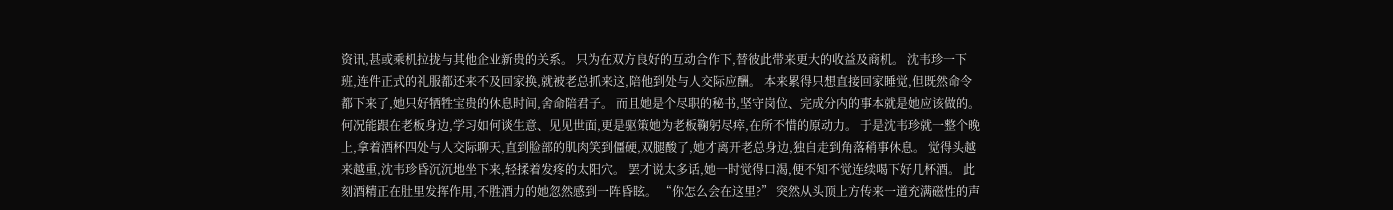资讯,甚或乘机拉拢与其他企业新贵的关系。 只为在双方良好的互动合作下,替彼此带来更大的收益及商机。 沈韦珍一下班,连件正式的礼服都还来不及回家换,就被老总抓来这,陪他到处与人交际应酬。 本来累得只想直接回家睡觉,但既然命令都下来了,她只好牺牲宝贵的休息时间,舍命陪君子。 而且她是个尽职的秘书,坚守岗位、完成分内的事本就是她应该做的。 何况能跟在老板身边,学习如何谈生意、见见世面,更是驱策她为老板鞠躬尽瘁,在所不惜的原动力。 于是沈韦珍就一整个晚上,拿着酒杯四处与人交际聊天,直到脸部的肌肉笑到僵硬,双腿酸了,她才离开老总身边,独自走到角落稍事休息。 觉得头越来越重,沈韦珍昏沉沉地坐下来,轻揉着发疼的太阳穴。 罢才说太多话,她一时觉得口渴,便不知不觉连续喝下好几杯酒。 此刻酒精正在肚里发挥作用,不胜酒力的她忽然感到一阵昏眩。 “你怎么会在这里?” 突然从头顶上方传来一道充满磁性的声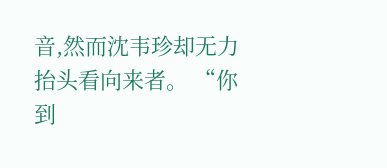音,然而沈韦珍却无力抬头看向来者。 “你到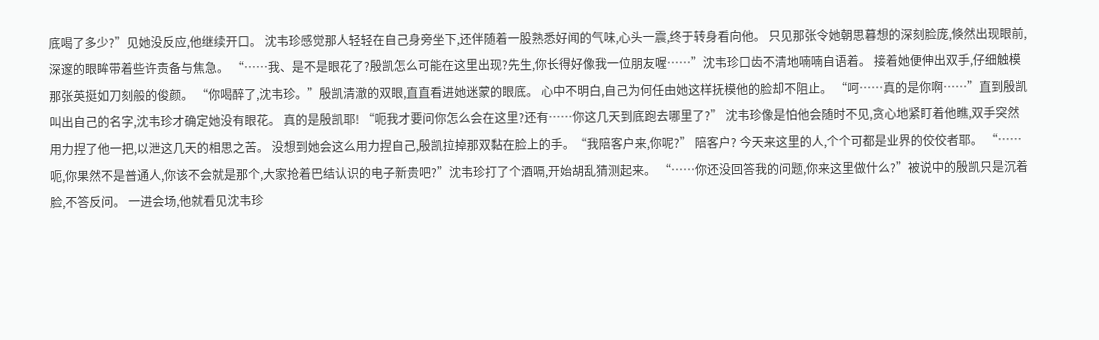底喝了多少?”见她没反应,他继续开口。 沈韦珍感觉那人轻轻在自己身旁坐下,还伴随着一股熟悉好闻的气味,心头一震,终于转身看向他。 只见那张令她朝思暮想的深刻脸庞,倏然出现眼前,深邃的眼眸带着些许责备与焦急。 “……我、是不是眼花了?殷凯怎么可能在这里出现?先生,你长得好像我一位朋友喔……”沈韦珍口齿不清地喃喃自语着。 接着她便伸出双手,仔细触模那张英挺如刀刻般的俊颜。 “你喝醉了,沈韦珍。”殷凯清澈的双眼,直直看进她迷蒙的眼底。 心中不明白,自己为何任由她这样抚模他的脸却不阻止。 “呵……真的是你啊……”直到殷凯叫出自己的名字,沈韦珍才确定她没有眼花。 真的是殷凯耶! “呃我才要问你怎么会在这里?还有……你这几天到底跑去哪里了?” 沈韦珍像是怕他会随时不见,贪心地紧盯着他瞧,双手突然用力捏了他一把,以泄这几天的相思之苦。 没想到她会这么用力捏自己,殷凯拉掉那双黏在脸上的手。“我陪客户来,你呢?” 陪客户? 今天来这里的人,个个可都是业界的佼佼者耶。 “……呃,你果然不是普通人,你该不会就是那个,大家抢着巴结认识的电子新贵吧?”沈韦珍打了个酒嗝,开始胡乱猜测起来。 “……你还没回答我的问题,你来这里做什么?”被说中的殷凯只是沉着脸,不答反问。 一进会场,他就看见沈韦珍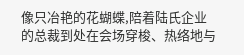像只冶艳的花蝴蝶,陪着陆氏企业的总裁到处在会场穿梭、热络地与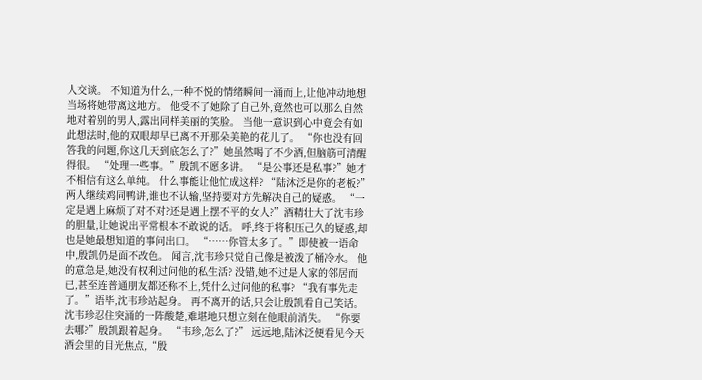人交谈。 不知道为什么,一种不悦的情绪瞬间一涌而上,让他冲动地想当场将她带离这地方。 他受不了她除了自己外,竟然也可以那么自然地对着别的男人,露出同样美丽的笑脸。 当他一意识到心中竟会有如此想法时,他的双眼却早已离不开那朵美艳的花儿了。 “你也没有回答我的问题,你这几天到底怎么了?”她虽然喝了不少酒,但脑筋可清醒得很。 “处理一些事。”殷凯不愿多讲。 “是公事还是私事?”她才不相信有这么单纯。 什么事能让他忙成这样? “陆沐泛是你的老板?”两人继续鸡同鸭讲,谁也不认输,坚持要对方先解决自己的疑惑。 “一定是遇上麻烦了对不对?还是遇上摆不平的女人?”酒精壮大了沈韦珍的胆量,让她说出平常根本不敢说的话。 呼,终于将积压己久的疑惑,却也是她最想知道的事问出口。 “……你管太多了。”即使被一语命中,殷凯仍是面不改色。 闻言,沈韦珍只觉自己像是被泼了桶冷水。 他的意急是,她没有权利过问他的私生活? 没错,她不过是人家的邻居而已,甚至连普通朋友都还称不上,凭什么过问他的私事? “我有事先走了。”语毕,沈韦珍站起身。 再不离开的话,只会让殷凯看自己笑话。 沈韦珍忍住突涌的一阵酸楚,难堪地只想立刻在他眼前消失。 “你要去哪?”殷凯跟着起身。 “韦珍,怎么了?” 远远地,陆沐泛便看见今天酒会里的目光焦点,“殷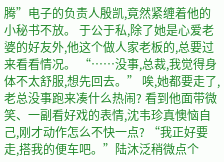腾”电子的负责人殷凯,竟然紧缠着他的小秘书不放。 于公于私,除了她是心爱老婆的好友外,他这个做人家老板的,总要过来看看情况。 “……没事,总裁,我觉得身体不太舒服,想先回去。” 唉,她都要走了,老总没事跑来凑什么热闹? 看到他面带微笑、一副看好戏的表情,沈韦珍真懊恼自己,刚才动作怎么不快一点? “我正好要走,搭我的便车吧。”陆沐泛稍微点个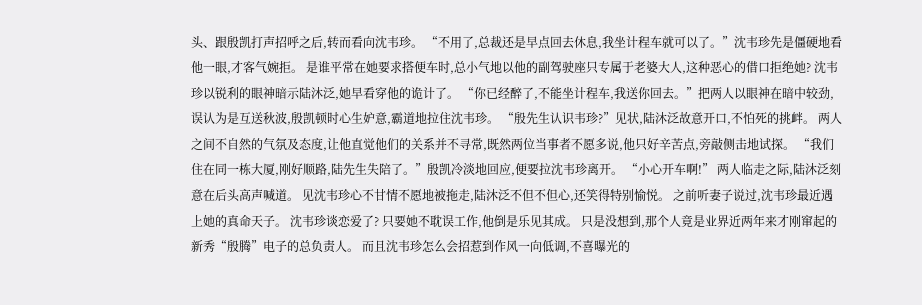头、跟殷凯打声招呼之后,转而看向沈韦珍。 “不用了,总裁还是早点回去休息,我坐计程车就可以了。”沈韦珍先是僵硬地看他一眼,才客气婉拒。 是谁平常在她要求搭便车时,总小气地以他的副驾驶座只专属于老婆大人,这种恶心的借口拒绝她? 沈韦珍以锐利的眼神暗示陆沐泛,她早看穿他的诡计了。 “你已经醉了,不能坐计程车,我送你回去。”把两人以眼神在暗中较劲,误认为是互送秋波,殷凯顿时心生妒意,霸道地拉住沈韦珍。 “殷先生认识韦珍?”见状,陆沐泛故意开口,不怕死的挑衅。 两人之间不自然的气氛及态度,让他直觉他们的关系并不寻常,既然两位当事者不愿多说,他只好辛苦点,旁敲侧击地试探。 “我们住在同一栋大厦,刚好顺路,陆先生失陪了。”殷凯冷淡地回应,便要拉沈韦珍离开。 “小心开车啊!” 两人临走之际,陆沐泛刻意在后头高声喊道。 见沈韦珍心不甘情不愿地被拖走,陆沐泛不但不但心,还笑得特别愉悦。 之前听妻子说过,沈韦珍最近遇上她的真命天子。 沈韦珍谈恋爱了? 只要她不耽误工作,他倒是乐见其成。 只是没想到,那个人竟是业界近两年来才刚窜起的新秀“殷腾”电子的总负责人。 而且沈韦珍怎么会招惹到作风一向低调,不喜曝光的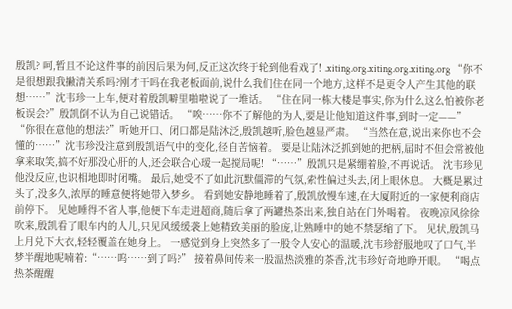殷凯? 呵,暂且不论这件事的前因后果为何,反正这次终于轮到他看戏了! .xiting.org.xiting.org.xiting.org “你不是很想跟我撇清关系吗?刚才干吗在我老板面前,说什么我们住在同一个地方,这样不是更令人产生其他的联想……”沈韦珍一上车,便对着殷凯噼里啪啦说了一堆话。 “住在同一栋大楼是事实,你为什么这么怕被你老板误会?”殷凯倒不认为自己说错话。 “唉……你不了解他的为人,要是让他知道这件事,到时一定——” “你很在意他的想法?”听她开口、闭口都是陆沐泛,殷凯越听,脸色越显严肃。 “当然在意,说出来你也不会懂的……”沈韦珍没注意到殷凯语气中的变化,径自苦恼着。 要是让陆沐泛抓到她的把柄,届时不但会常被他拿来取笑,搞不好那没心肝的人,还会联合心瑷一起搅局呢! “……”殷凯只是紧绷着脸,不再说话。 沈韦珍见他没反应,也识相地即时闭嘴。 最后,她受不了如此沉默僵滞的气氛,索性偏过头去,闭上眼休息。 大概是累过头了,没多久,浓厚的睡意便将她带入梦乡。 看到她安静地睡着了,殷凯放慢车速,在大厦附近的一家便利商店前停下。 见她睡得不省人事,他便下车走进超商,随后拿了两罐热茶出来,独自站在门外喝着。 夜晚凉风徐徐吹来,殷凯看了眼车内的人儿,只见风缓缓袭上她精致美丽的脸庞,让熟睡中的她不禁瑟缩了下。 见状,殷凯马上月兑下大衣,轻轻覆盖在她身上。 一感觉到身上突然多了一股令人安心的温暖,沈韦珍舒服地叹了口气,半梦半醒地呢喃着:“……呜……到了吗?” 接着鼻间传来一股温热淡雅的茶香,沈韦珍好奇地睁开眼。 “喝点热茶醒醒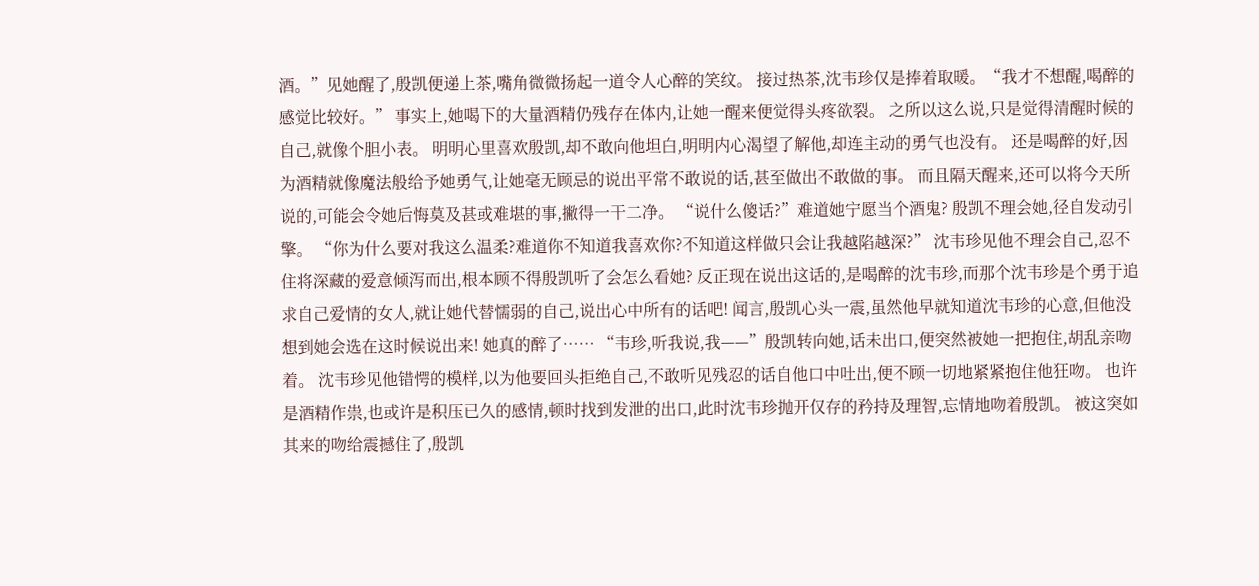酒。”见她醒了,殷凯便递上茶,嘴角微微扬起一道令人心醉的笑纹。 接过热茶,沈韦珍仅是捧着取暖。“我才不想醒,喝醉的感觉比较好。” 事实上,她喝下的大量酒精仍残存在体内,让她一醒来便觉得头疼欲裂。 之所以这么说,只是觉得清醒时候的自己,就像个胆小表。 明明心里喜欢殷凯,却不敢向他坦白,明明内心渴望了解他,却连主动的勇气也没有。 还是喝醉的好,因为酒精就像魔法般给予她勇气,让她毫无顾忌的说出平常不敢说的话,甚至做出不敢做的事。 而且隔天醒来,还可以将今天所说的,可能会令她后悔莫及甚或难堪的事,撇得一干二净。 “说什么傻话?”难道她宁愿当个酒鬼? 殷凯不理会她,径自发动引擎。 “你为什么要对我这么温柔?难道你不知道我喜欢你?不知道这样做只会让我越陷越深?” 沈韦珍见他不理会自己,忍不住将深藏的爱意倾泻而出,根本顾不得殷凯听了会怎么看她? 反正现在说出这话的,是喝醉的沈韦珍,而那个沈韦珍是个勇于追求自己爱情的女人,就让她代替懦弱的自己,说出心中所有的话吧! 闻言,殷凯心头一震,虽然他早就知道沈韦珍的心意,但他没想到她会选在这时候说出来! 她真的醉了…… “韦珍,听我说,我——”殷凯转向她,话未出口,便突然被她一把抱住,胡乱亲吻着。 沈韦珍见他错愕的模样,以为他要回头拒绝自己,不敢听见残忍的话自他口中吐出,便不顾一切地紧紧抱住他狂吻。 也许是酒精作祟,也或许是积压已久的感情,顿时找到发泄的出口,此时沈韦珍抛开仅存的矜持及理智,忘情地吻着殷凯。 被这突如其来的吻给震撼住了,殷凯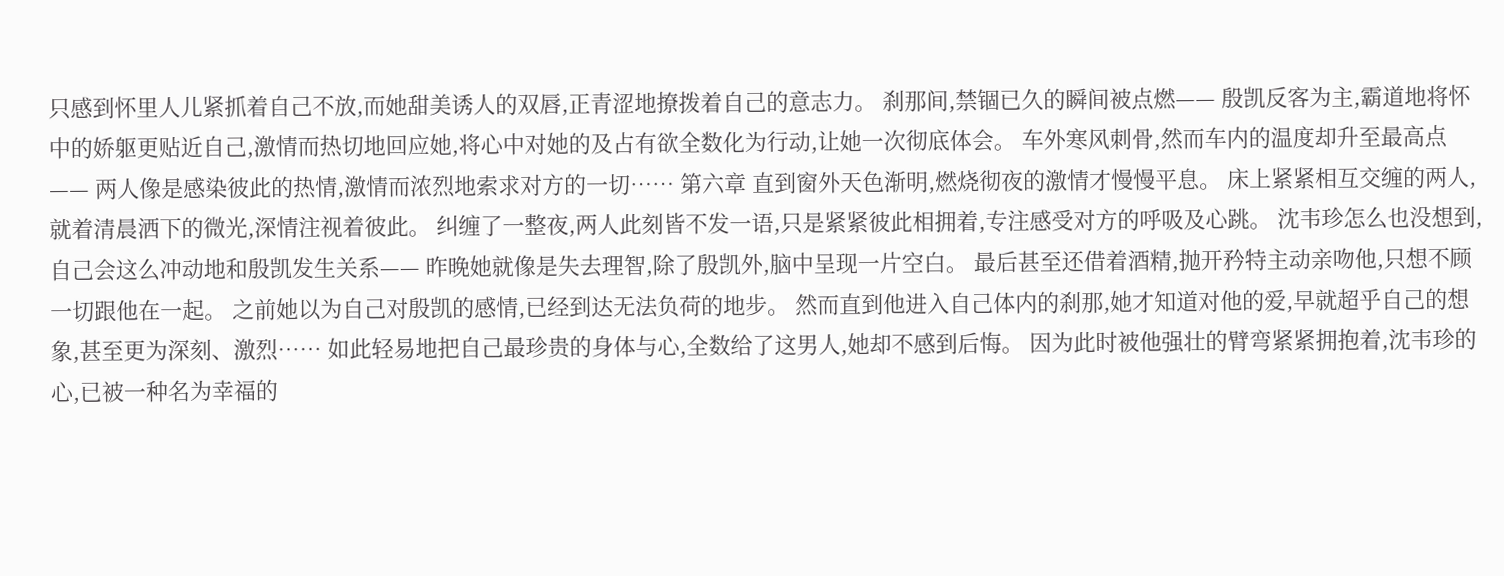只感到怀里人儿紧抓着自己不放,而她甜美诱人的双唇,正青涩地撩拨着自己的意志力。 刹那间,禁锢已久的瞬间被点燃—— 殷凯反客为主,霸道地将怀中的娇躯更贴近自己,激情而热切地回应她,将心中对她的及占有欲全数化为行动,让她一次彻底体会。 车外寒风刺骨,然而车内的温度却升至最高点—— 两人像是感染彼此的热情,激情而浓烈地索求对方的一切…… 第六章 直到窗外天色渐明,燃烧彻夜的激情才慢慢平息。 床上紧紧相互交缠的两人,就着清晨洒下的微光,深情注视着彼此。 纠缠了一整夜,两人此刻皆不发一语,只是紧紧彼此相拥着,专注感受对方的呼吸及心跳。 沈韦珍怎么也没想到,自己会这么冲动地和殷凯发生关系—— 昨晚她就像是失去理智,除了殷凯外,脑中呈现一片空白。 最后甚至还借着酒精,抛开矜特主动亲吻他,只想不顾一切跟他在一起。 之前她以为自己对殷凯的感情,已经到达无法负荷的地步。 然而直到他进入自己体内的刹那,她才知道对他的爱,早就超乎自己的想象,甚至更为深刻、激烈…… 如此轻易地把自己最珍贵的身体与心,全数给了这男人,她却不感到后悔。 因为此时被他强壮的臂弯紧紧拥抱着,沈韦珍的心,已被一种名为幸福的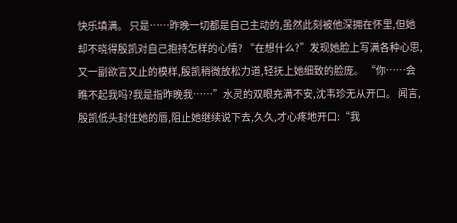快乐填满。 只是……昨晚一切都是自己主动的,虽然此刻被他深拥在怀里,但她却不晓得殷凯对自己抱持怎样的心情? “在想什么?”发现她脸上写满各种心思,又一副欲言又止的模样,殷凯稍微放松力道,轻抚上她细致的脸庞。 “你……会瞧不起我吗?我是指昨晚我……”水灵的双眼充满不安,沈韦珍无从开口。 闻言,殷凯低头封住她的唇,阻止她继续说下去,久久,才心疼地开口:“我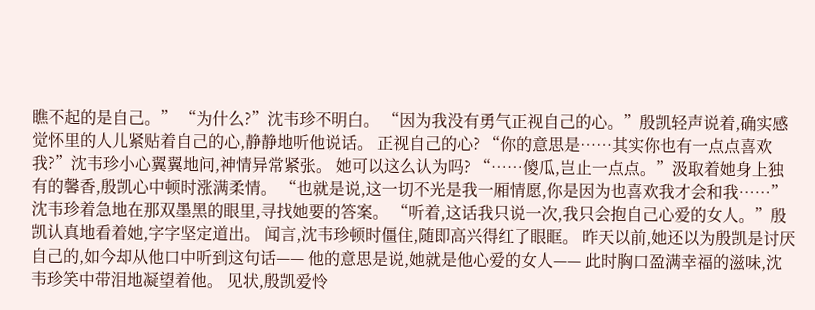瞧不起的是自己。” “为什么?”沈韦珍不明白。 “因为我没有勇气正视自己的心。”殷凯轻声说着,确实感觉怀里的人儿紧贴着自己的心,静静地听他说话。 正视自己的心? “你的意思是……其实你也有一点点喜欢我?”沈韦珍小心翼翼地问,神情异常紧张。 她可以这么认为吗? “……傻瓜,岂止一点点。”汲取着她身上独有的馨香,殷凯心中顿时涨满柔情。 “也就是说,这一切不光是我一厢情愿,你是因为也喜欢我才会和我……”沈韦珍着急地在那双墨黑的眼里,寻找她要的答案。 “听着,这话我只说一次,我只会抱自己心爱的女人。”殷凯认真地看着她,字字坚定道出。 闻言,沈韦珍顿时僵住,随即高兴得红了眼眶。 昨天以前,她还以为殷凯是讨厌自己的,如今却从他口中听到这句话—— 他的意思是说,她就是他心爱的女人—— 此时胸口盈满幸福的滋味,沈韦珍笑中带泪地凝望着他。 见状,殷凯爱怜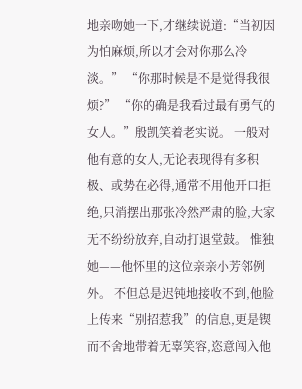地亲吻她一下,才继续说道:“当初因为怕麻烦,所以才会对你那么冷淡。” “你那时候是不是觉得我很烦?” “你的确是我看过最有勇气的女人。”殷凯笑着老实说。 一般对他有意的女人,无论表现得有多积极、或势在必得,通常不用他开口拒绝,只消摆出那张冷然严肃的脸,大家无不纷纷放弃,自动打退堂鼓。 惟独她——他怀里的这位亲亲小芳邻例外。 不但总是迟钝地接收不到,他脸上传来“别招惹我”的信息,更是锲而不舍地带着无辜笑容,恣意闯入他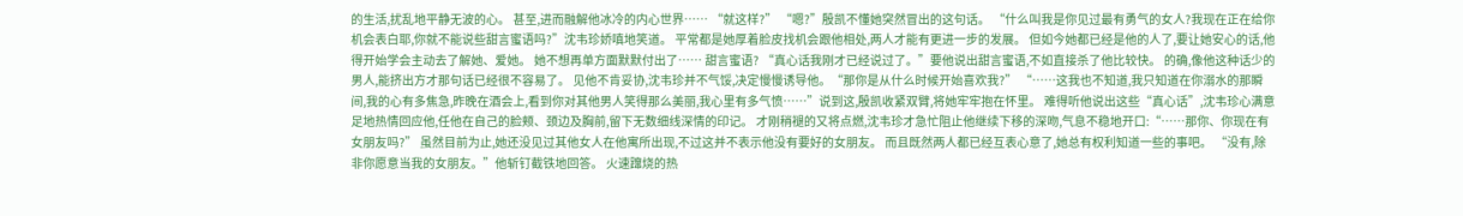的生活,扰乱地平静无波的心。 甚至,进而融解他冰冷的内心世界…… “就这样?” “嗯?”殷凯不懂她突然冒出的这句话。 “什么叫我是你见过最有勇气的女人?我现在正在给你机会表白耶,你就不能说些甜言蜜语吗?”沈韦珍娇嗔地笑道。 平常都是她厚着脸皮找机会跟他相处,两人才能有更进一步的发展。 但如今她都已经是他的人了,要让她安心的话,他得开始学会主动去了解她、爱她。 她不想再单方面默默付出了…… 甜言蜜语? “真心话我刚才已经说过了。”要他说出甜言蜜语,不如直接杀了他比较快。 的确,像他这种话少的男人,能挤出方才那句话已经很不容易了。 见他不肯妥协,沈韦珍并不气馁,决定慢慢诱导他。“那你是从什么时候开始喜欢我?” “……这我也不知道,我只知道在你溺水的那瞬间,我的心有多焦急,昨晚在酒会上,看到你对其他男人笑得那么美丽,我心里有多气愤……”说到这,殷凯收紧双臂,将她牢牢抱在怀里。 难得听他说出这些“真心话”,沈韦珍心满意足地热情回应他,任他在自己的脸颊、颈边及胸前,留下无数细线深情的印记。 才刚稍褪的又将点燃,沈韦珍才急忙阻止他继续下移的深吻,气息不稳地开口:“……那你、你现在有女朋友吗?” 虽然目前为止,她还没见过其他女人在他寓所出现,不过这并不表示他没有要好的女朋友。 而且既然两人都已经互表心意了,她总有权利知道一些的事吧。 “没有,除非你愿意当我的女朋友。”他斩钉截铁地回答。 火速蹿烧的热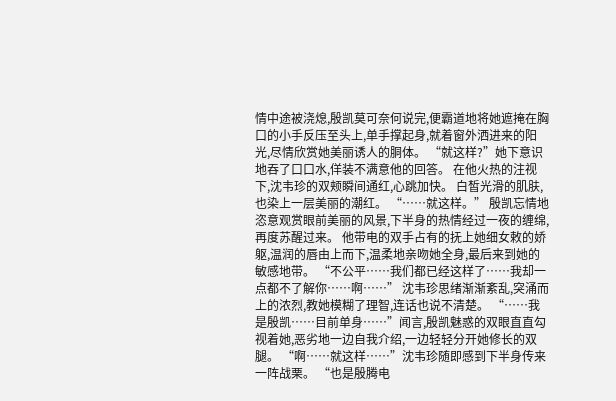情中途被浇熄,殷凯莫可奈何说完,便霸道地将她遮掩在胸口的小手反压至头上,单手撑起身,就着窗外洒进来的阳光,尽情欣赏她美丽诱人的胴体。 “就这样?”她下意识地吞了口口水,佯装不满意他的回答。 在他火热的注视下,沈韦珍的双颊瞬间通红,心跳加快。 白皙光滑的肌肤,也染上一层美丽的潮红。 “……就这样。” 殷凯忘情地恣意观赏眼前美丽的风景,下半身的热情经过一夜的缠绵,再度苏醒过来。 他带电的双手占有的抚上她细女敕的娇躯,温润的唇由上而下,温柔地亲吻她全身,最后来到她的敏感地带。 “不公平……我们都已经这样了……我却一点都不了解你……啊……” 沈韦珍思绪渐渐紊乱,突涌而上的浓烈,教她模糊了理智,连话也说不清楚。 “……我是殷凯……目前单身……”闻言,殷凯魅惑的双眼直直勾视着她,恶劣地一边自我介绍,一边轻轻分开她修长的双腿。 “啊……就这样……”沈韦珍随即感到下半身传来一阵战栗。 “也是殷腾电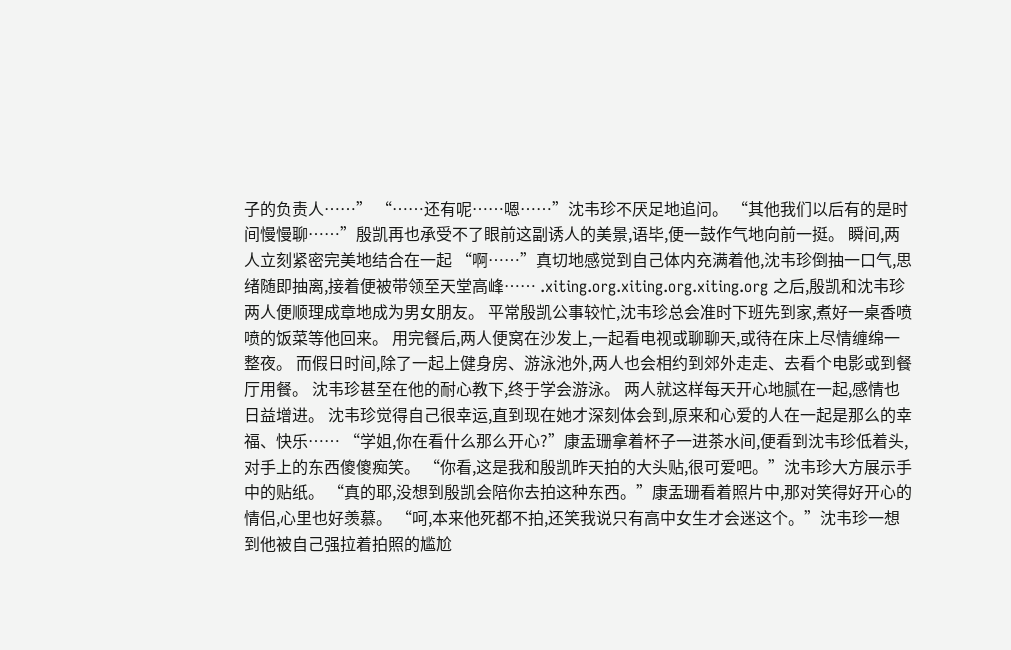子的负责人……” “……还有呢……嗯……”沈韦珍不厌足地追问。 “其他我们以后有的是时间慢慢聊……”殷凯再也承受不了眼前这副诱人的美景,语毕,便一鼓作气地向前一挺。 瞬间,两人立刻紧密完美地结合在一起 “啊……”真切地感觉到自己体内充满着他,沈韦珍倒抽一口气,思绪随即抽离,接着便被带领至天堂高峰…… .xiting.org.xiting.org.xiting.org 之后,殷凯和沈韦珍两人便顺理成章地成为男女朋友。 平常殷凯公事较忙,沈韦珍总会准时下班先到家,煮好一桌香喷喷的饭菜等他回来。 用完餐后,两人便窝在沙发上,一起看电视或聊聊天,或待在床上尽情缠绵一整夜。 而假日时间,除了一起上健身房、游泳池外,两人也会相约到郊外走走、去看个电影或到餐厅用餐。 沈韦珍甚至在他的耐心教下,终于学会游泳。 两人就这样每天开心地腻在一起,感情也日益增进。 沈韦珍觉得自己很幸运,直到现在她才深刻体会到,原来和心爱的人在一起是那么的幸福、快乐…… “学姐,你在看什么那么开心?”康盂珊拿着杯子一进茶水间,便看到沈韦珍低着头,对手上的东西傻傻痴笑。 “你看,这是我和殷凯昨天拍的大头贴,很可爱吧。”沈韦珍大方展示手中的贴纸。 “真的耶,没想到殷凯会陪你去拍这种东西。”康盂珊看着照片中,那对笑得好开心的情侣,心里也好羡慕。 “呵,本来他死都不拍,还笑我说只有高中女生才会迷这个。”沈韦珍一想到他被自己强拉着拍照的尴尬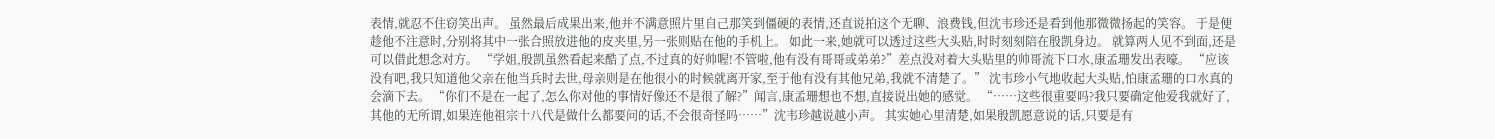表情,就忍不住窃笑出声。 虽然最后成果出来,他并不满意照片里自己那笑到僵硬的表情,还直说拍这个无聊、浪费钱,但沈韦珍还是看到他那微微扬起的笑容。 于是便趁他不注意时,分别将其中一张合照放进他的皮夹里,另一张则贴在他的手机上。 如此一来,她就可以透过这些大头贴,时时刻刻陪在殷凯身边。 就算两人见不到面,还是可以借此想念对方。 “学姐,殷凯虽然看起来酷了点,不过真的好帅喔!不管啦,他有没有哥哥或弟弟?”差点没对着大头贴里的帅哥流下口水,康孟珊发出表嚎。 “应该没有吧,我只知道他父亲在他当兵时去世,母亲则是在他很小的时候就离开家,至于他有没有其他兄弟,我就不清楚了。” 沈韦珍小气地收起大头贴,怕康孟珊的口水真的会滴下去。 “你们不是在一起了,怎么你对他的事情好像还不是很了解?”闻言,康孟珊想也不想,直接说出她的感觉。 “……这些很重要吗?我只要确定他爱我就好了,其他的无所谓,如果连他祖宗十八代是做什么都要问的话,不会很奇怪吗……”沈韦珍越说越小声。 其实她心里清楚,如果殷凯愿意说的话,只要是有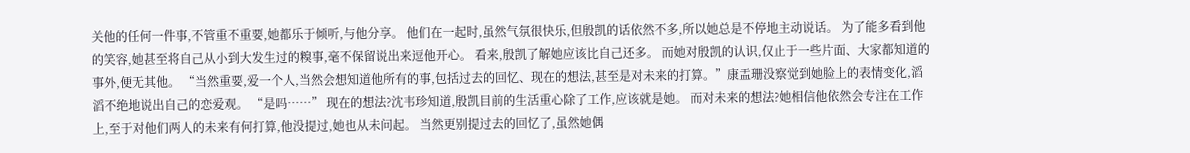关他的任何一件事,不管重不重要,她都乐于倾听,与他分享。 他们在一起时,虽然气氛很快乐,但殷凯的话依然不多,所以她总是不停地主动说话。 为了能多看到他的笑容,她甚至将自己从小到大发生过的糗事,毫不保留说出来逗他开心。 看来,殷凯了解她应该比自己还多。 而她对殷凯的认识,仅止于一些片面、大家都知道的事外,便无其他。 “当然重要,爱一个人,当然会想知道他所有的事,包括过去的回忆、现在的想法,甚至是对未来的打算。”康盂珊没察觉到她脸上的表情变化,滔滔不绝地说出自己的恋爱观。 “是吗……” 现在的想法?沈韦珍知道,殷凯目前的生活重心除了工作,应该就是她。 而对未来的想法?她相信他依然会专注在工作上,至于对他们两人的未来有何打算,他没提过,她也从未问起。 当然更别提过去的回忆了,虽然她偶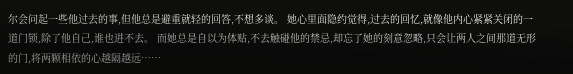尔会问起一些他过去的事,但他总是避重就轻的回答,不想多谈。 她心里面隐约觉得,过去的回忆,就像他内心紧紧关闭的一道门锁,除了他自己,谁也进不去。 而她总是自以为体贴,不去触碰他的禁忌,却忘了她的刻意忽略,只会让两人之间那道无形的门,将两颗相依的心越隔越远……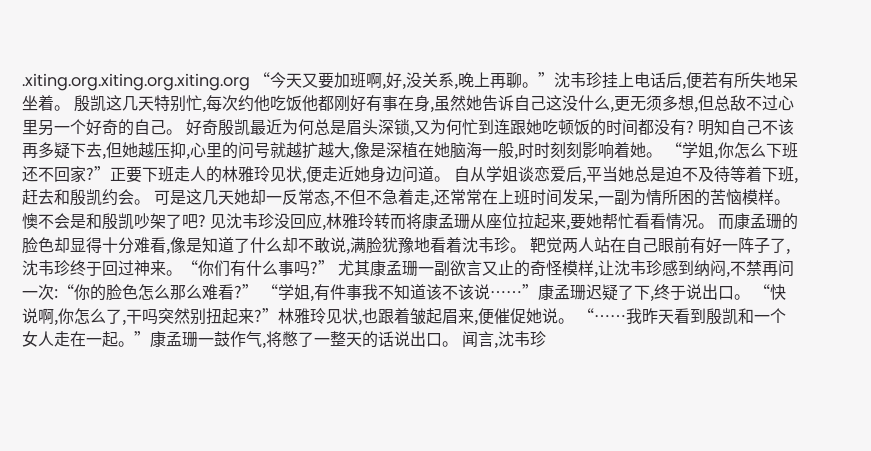.xiting.org.xiting.org.xiting.org “今天又要加班啊,好,没关系,晚上再聊。”沈韦珍挂上电话后,便若有所失地呆坐着。 殷凯这几天特别忙,每次约他吃饭他都刚好有事在身,虽然她告诉自己这没什么,更无须多想,但总敌不过心里另一个好奇的自己。 好奇殷凯最近为何总是眉头深锁,又为何忙到连跟她吃顿饭的时间都没有? 明知自己不该再多疑下去,但她越压抑,心里的问号就越扩越大,像是深植在她脑海一般,时时刻刻影响着她。 “学姐,你怎么下班还不回家?”正要下班走人的林雅玲见状,便走近她身边问道。 自从学姐谈恋爱后,平当她总是迫不及待等着下班,赶去和殷凯约会。 可是这几天她却一反常态,不但不急着走,还常常在上班时间发呆,一副为情所困的苦恼模样。 懊不会是和殷凯吵架了吧? 见沈韦珍没回应,林雅玲转而将康孟珊从座位拉起来,要她帮忙看看情况。 而康孟珊的脸色却显得十分难看,像是知道了什么却不敢说,满脸犹豫地看着沈韦珍。 靶觉两人站在自己眼前有好一阵子了,沈韦珍终于回过神来。“你们有什么事吗?” 尤其康孟珊一副欲言又止的奇怪模样,让沈韦珍感到纳闷,不禁再问一次:“你的脸色怎么那么难看?” “学姐,有件事我不知道该不该说……”康孟珊迟疑了下,终于说出口。 “快说啊,你怎么了,干吗突然别扭起来?”林雅玲见状,也跟着皱起眉来,便催促她说。 “……我昨天看到殷凯和一个女人走在一起。”康孟珊一鼓作气,将憋了一整天的话说出口。 闻言,沈韦珍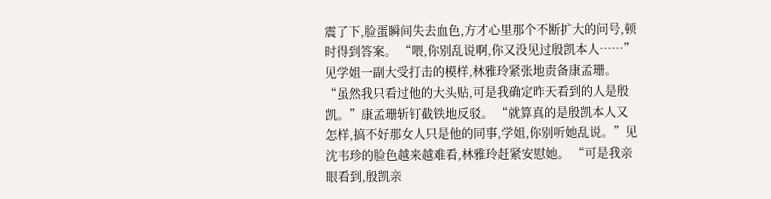震了下,脸蛋瞬间失去血色,方才心里那个不断扩大的问号,顿时得到答案。 “喂,你别乱说啊,你又没见过殷凯本人……”见学姐一副大受打击的模样,林雅玲紧张地责备康孟珊。 “虽然我只看过他的大头贴,可是我确定昨天看到的人是殷凯。”康孟珊斩钉截铁地反驳。 “就算真的是殷凯本人又怎样,搞不好那女人只是他的同事,学姐,你别听她乱说。”见沈韦珍的脸色越来越难看,林雅玲赶紧安慰她。 “可是我亲眼看到,殷凯亲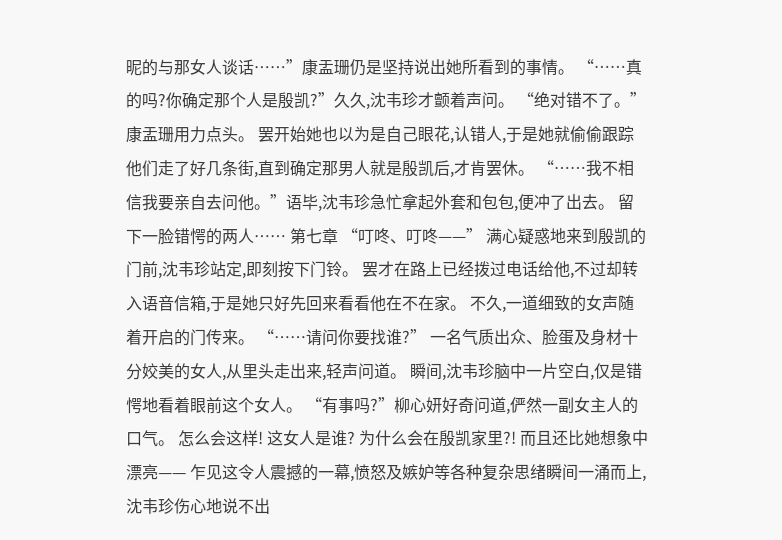昵的与那女人谈话……”康盂珊仍是坚持说出她所看到的事情。 “……真的吗?你确定那个人是殷凯?”久久,沈韦珍才颤着声问。 “绝对错不了。”康盂珊用力点头。 罢开始她也以为是自己眼花,认错人,于是她就偷偷跟踪他们走了好几条街,直到确定那男人就是殷凯后,才肯罢休。 “……我不相信我要亲自去问他。”语毕,沈韦珍急忙拿起外套和包包,便冲了出去。 留下一脸错愕的两人…… 第七章 “叮咚、叮咚——” 满心疑惑地来到殷凯的门前,沈韦珍站定,即刻按下门铃。 罢才在路上已经拨过电话给他,不过却转入语音信箱,于是她只好先回来看看他在不在家。 不久,一道细致的女声随着开启的门传来。 “……请问你要找谁?” 一名气质出众、脸蛋及身材十分姣美的女人,从里头走出来,轻声问道。 瞬间,沈韦珍脑中一片空白,仅是错愕地看着眼前这个女人。 “有事吗?”柳心妍好奇问道,俨然一副女主人的口气。 怎么会这样! 这女人是谁? 为什么会在殷凯家里?! 而且还比她想象中漂亮—— 乍见这令人震撼的一幕,愤怒及嫉妒等各种复杂思绪瞬间一涌而上,沈韦珍伤心地说不出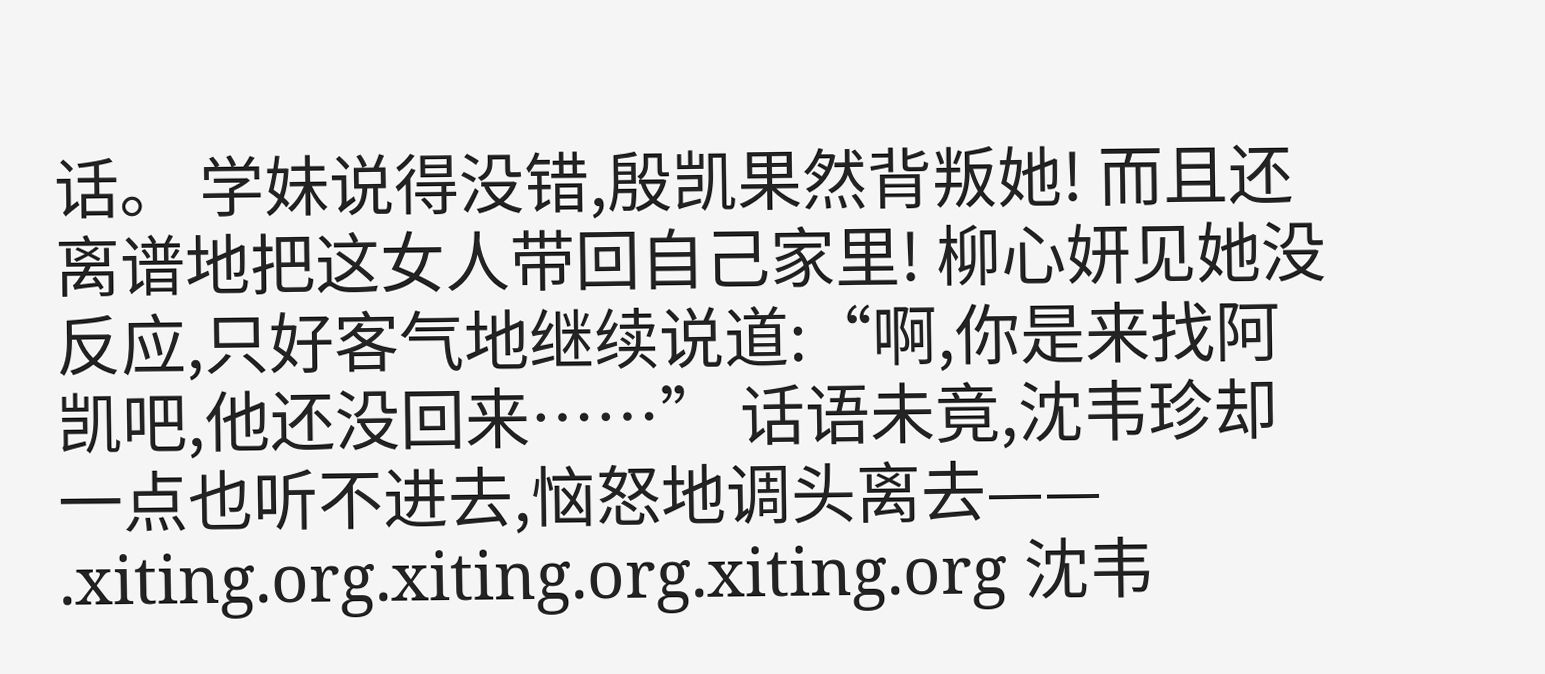话。 学妹说得没错,殷凯果然背叛她! 而且还离谱地把这女人带回自己家里! 柳心妍见她没反应,只好客气地继续说道:“啊,你是来找阿凯吧,他还没回来……” 话语未竟,沈韦珍却一点也听不进去,恼怒地调头离去—— .xiting.org.xiting.org.xiting.org 沈韦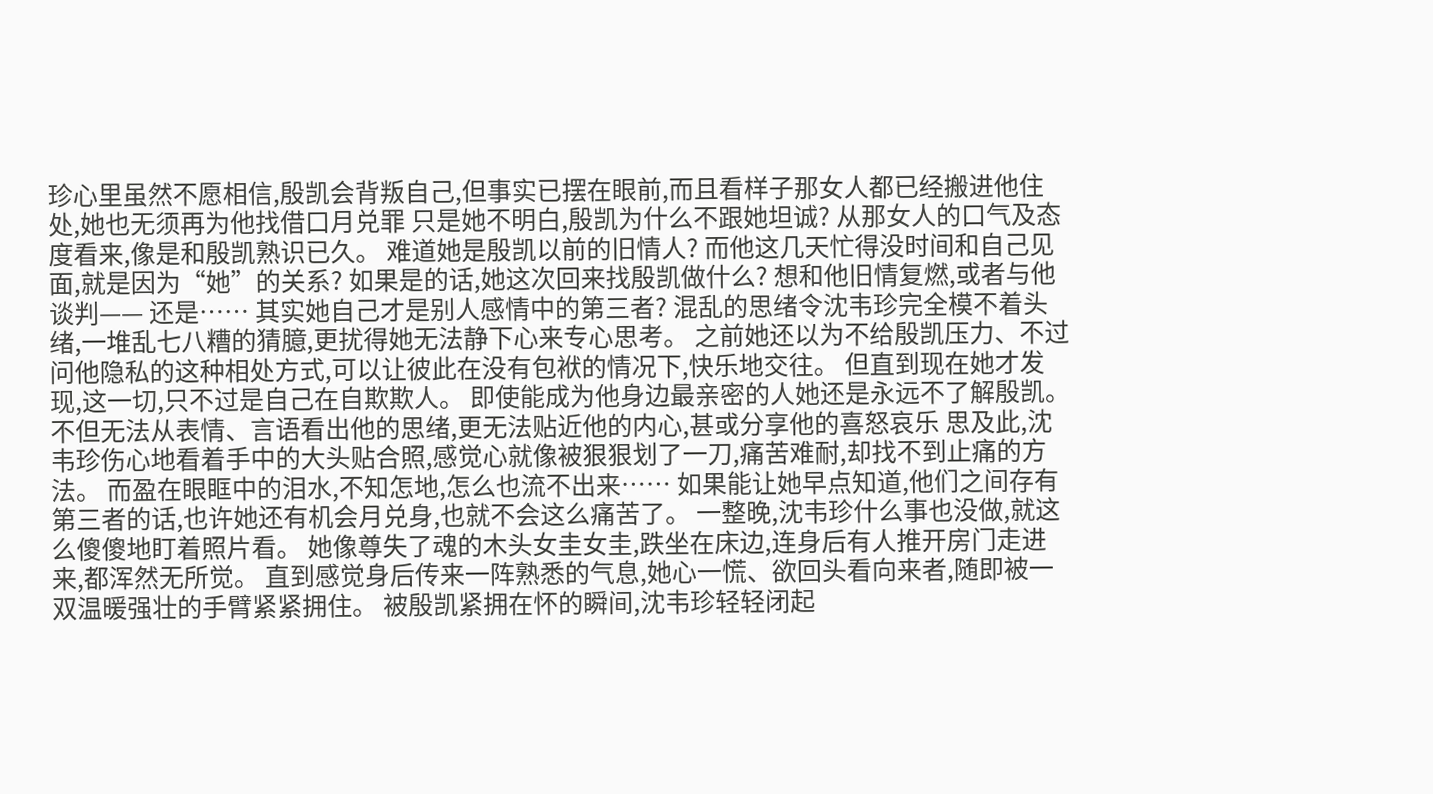珍心里虽然不愿相信,殷凯会背叛自己,但事实已摆在眼前,而且看样子那女人都已经搬进他住处,她也无须再为他找借口月兑罪 只是她不明白,殷凯为什么不跟她坦诚? 从那女人的口气及态度看来,像是和殷凯熟识已久。 难道她是殷凯以前的旧情人? 而他这几天忙得没时间和自己见面,就是因为“她”的关系? 如果是的话,她这次回来找殷凯做什么? 想和他旧情复燃,或者与他谈判—— 还是…… 其实她自己才是别人感情中的第三者? 混乱的思绪令沈韦珍完全模不着头绪,一堆乱七八糟的猜臆,更扰得她无法静下心来专心思考。 之前她还以为不给殷凯压力、不过问他隐私的这种相处方式,可以让彼此在没有包袱的情况下,快乐地交往。 但直到现在她才发现,这一切,只不过是自己在自欺欺人。 即使能成为他身边最亲密的人她还是永远不了解殷凯。 不但无法从表情、言语看出他的思绪,更无法贴近他的内心,甚或分享他的喜怒哀乐 思及此,沈韦珍伤心地看着手中的大头贴合照,感觉心就像被狠狠划了一刀,痛苦难耐,却找不到止痛的方法。 而盈在眼眶中的泪水,不知怎地,怎么也流不出来…… 如果能让她早点知道,他们之间存有第三者的话,也许她还有机会月兑身,也就不会这么痛苦了。 一整晚,沈韦珍什么事也没做,就这么傻傻地盯着照片看。 她像尊失了魂的木头女圭女圭,跌坐在床边,连身后有人推开房门走进来,都浑然无所觉。 直到感觉身后传来一阵熟悉的气息,她心一慌、欲回头看向来者,随即被一双温暖强壮的手臂紧紧拥住。 被殷凯紧拥在怀的瞬间,沈韦珍轻轻闭起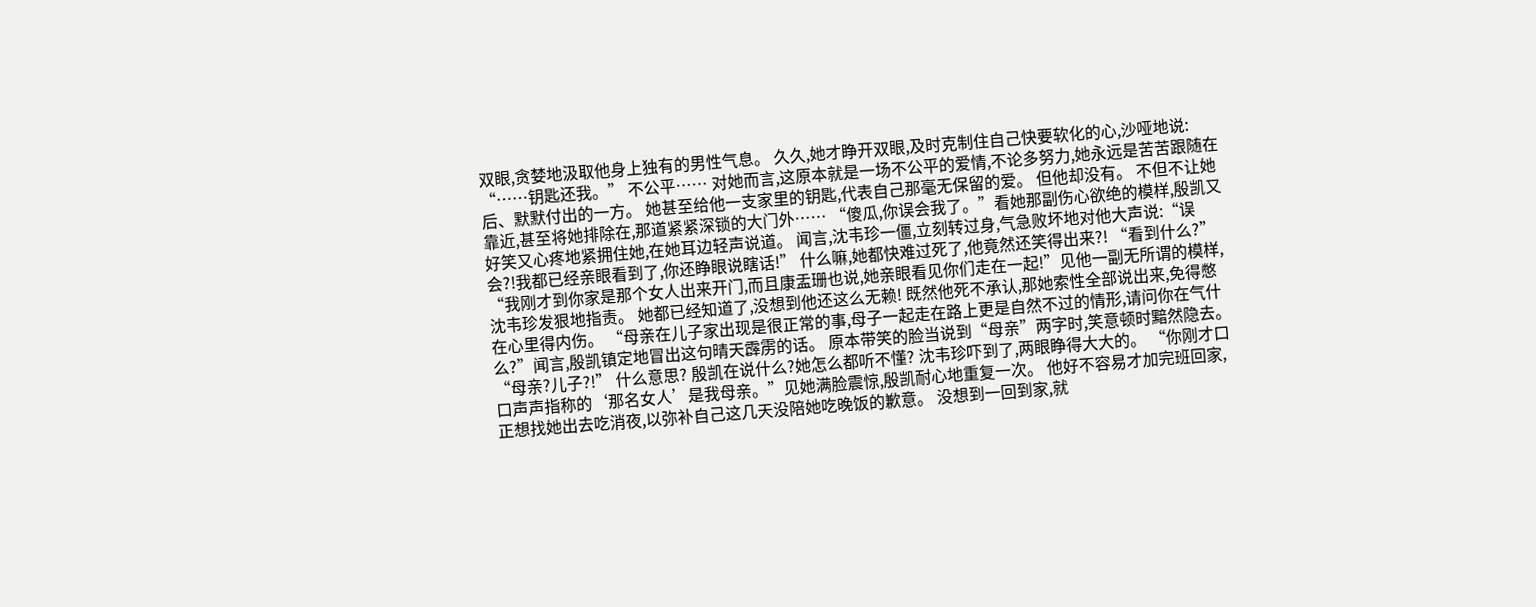双眼,贪婪地汲取他身上独有的男性气息。 久久,她才睁开双眼,及时克制住自己快要软化的心,沙哑地说: “……钥匙还我。” 不公平…… 对她而言,这原本就是一场不公平的爱情,不论多努力,她永远是苦苦跟随在后、默默付出的一方。 她甚至给他一支家里的钥匙,代表自己那毫无保留的爱。 但他却没有。 不但不让她靠近,甚至将她排除在,那道紧紧深锁的大门外…… “傻瓜,你误会我了。”看她那副伤心欲绝的模样,殷凯又好笑又心疼地紧拥住她,在她耳边轻声说道。 闻言,沈韦珍一僵,立刻转过身,气急败坏地对他大声说:“误会?!我都已经亲眼看到了,你还睁眼说瞎话!” 什么嘛,她都快难过死了,他竟然还笑得出来?! “看到什么?” “我刚才到你家是那个女人出来开门,而且康盂珊也说,她亲眼看见你们走在一起!”见他一副无所谓的模样,沈韦珍发狠地指责。 她都已经知道了,没想到他还这么无赖! 既然他死不承认,那她索性全部说出来,免得憋在心里得内伤。 “母亲在儿子家出现是很正常的事,母子一起走在路上更是自然不过的情形,请问你在气什么?”闻言,殷凯镇定地冒出这句晴天霹雳的话。 原本带笑的脸当说到“母亲”两字时,笑意顿时黯然隐去。 “母亲?儿子?!” 什么意思? 殷凯在说什么?她怎么都听不懂? 沈韦珍吓到了,两眼睁得大大的。 “你刚才口口声声指称的‘那名女人’是我母亲。”见她满脸震惊,殷凯耐心地重复一次。 他好不容易才加完班回家,正想找她出去吃消夜,以弥补自己这几天没陪她吃晚饭的歉意。 没想到一回到家,就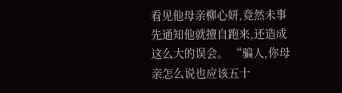看见他母亲柳心妍,竟然未事先通知他就擅自跑来,还造成这么大的误会。 “骗人,你母亲怎么说也应该五十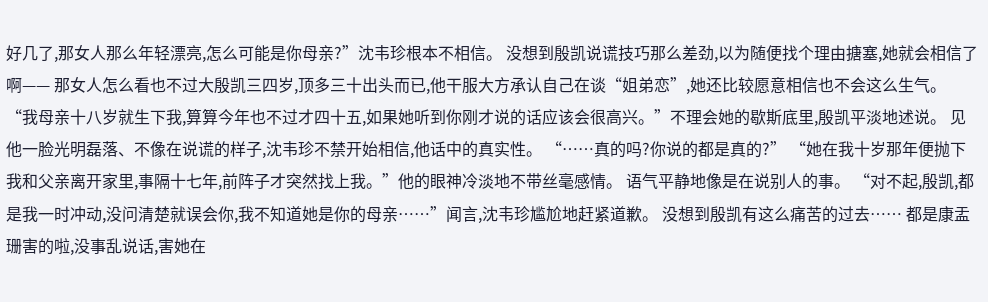好几了,那女人那么年轻漂亮,怎么可能是你母亲?”沈韦珍根本不相信。 没想到殷凯说谎技巧那么差劲,以为随便找个理由搪塞,她就会相信了啊—— 那女人怎么看也不过大殷凯三四岁,顶多三十出头而已,他干服大方承认自己在谈“姐弟恋”,她还比较愿意相信也不会这么生气。 “我母亲十八岁就生下我,算算今年也不过才四十五,如果她听到你刚才说的话应该会很高兴。”不理会她的歇斯底里,殷凯平淡地述说。 见他一脸光明磊落、不像在说谎的样子,沈韦珍不禁开始相信,他话中的真实性。 “……真的吗?你说的都是真的?” “她在我十岁那年便抛下我和父亲离开家里,事隔十七年,前阵子才突然找上我。”他的眼神冷淡地不带丝毫感情。 语气平静地像是在说别人的事。 “对不起,殷凯,都是我一时冲动,没问清楚就误会你,我不知道她是你的母亲……”闻言,沈韦珍尴尬地赶紧道歉。 没想到殷凯有这么痛苦的过去…… 都是康盂珊害的啦,没事乱说话,害她在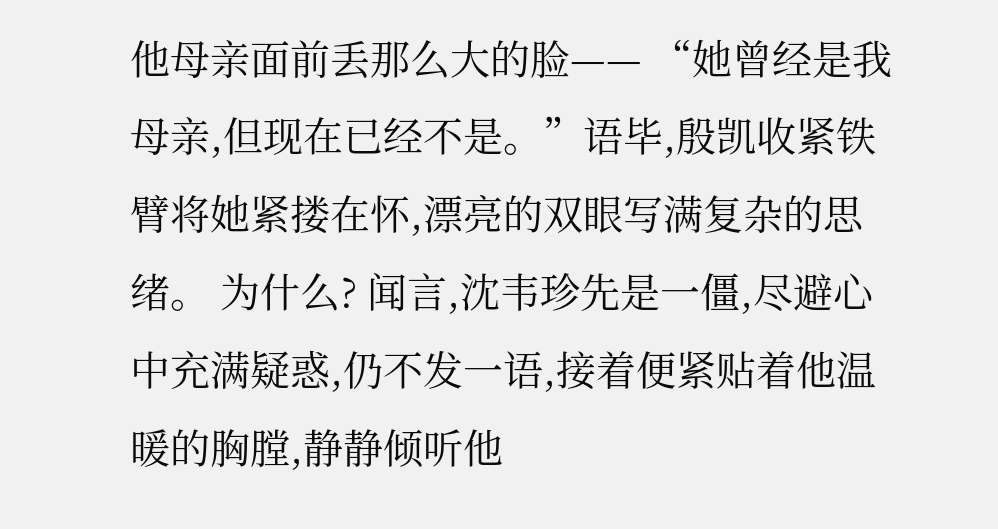他母亲面前丢那么大的脸—— “她曾经是我母亲,但现在已经不是。”语毕,殷凯收紧铁臂将她紧搂在怀,漂亮的双眼写满复杂的思绪。 为什么? 闻言,沈韦珍先是一僵,尽避心中充满疑惑,仍不发一语,接着便紧贴着他温暖的胸膛,静静倾听他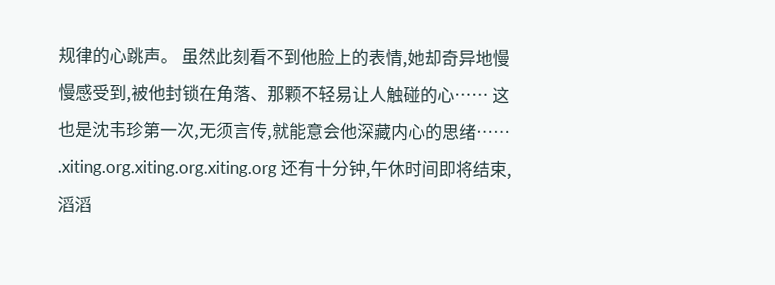规律的心跳声。 虽然此刻看不到他脸上的表情,她却奇异地慢慢感受到,被他封锁在角落、那颗不轻易让人触碰的心…… 这也是沈韦珍第一次,无须言传,就能意会他深藏内心的思绪…… .xiting.org.xiting.org.xiting.org 还有十分钟,午休时间即将结束,滔滔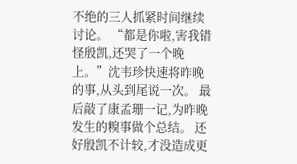不绝的三人抓紧时间继续讨论。 “都是你啦,害我错怪殷凯,还哭了一个晚上。”沈韦珍快速将昨晚的事,从头到尾说一次。 最后敲了康孟珊一记,为昨晚发生的糗事做个总结。 还好殷凯不计较,才没造成更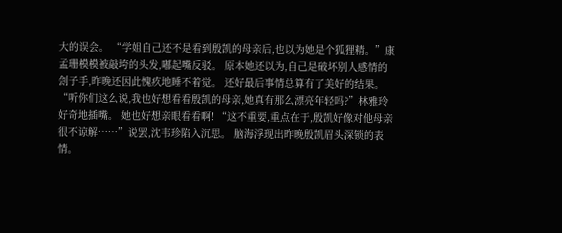大的误会。 “学姐自己还不是看到殷凯的母亲后,也以为她是个狐狸精。”康孟珊模模被敲垮的头发,嘟起嘴反驳。 原本她还以为,自己是破坏别人感情的刽子手,昨晚还因此愧疚地睡不着觉。 还好最后事情总算有了美好的结果。 “听你们这么说,我也好想看看殷凯的母亲,她真有那么漂亮年轻吗?”林雅玲好奇地插嘴。 她也好想亲眼看看啊! “这不重要,重点在于,殷凯好像对他母亲很不谅解……”说罢,沈韦珍陷入沉思。 脑海浮现出昨晚殷凯眉头深锁的表情。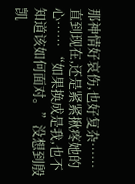那神情好哀伤,也好复杂…… 直到现在,还是紧紧揪疼她的心…… “如果换成是我,也不知道该如何面对。”没想到殷凯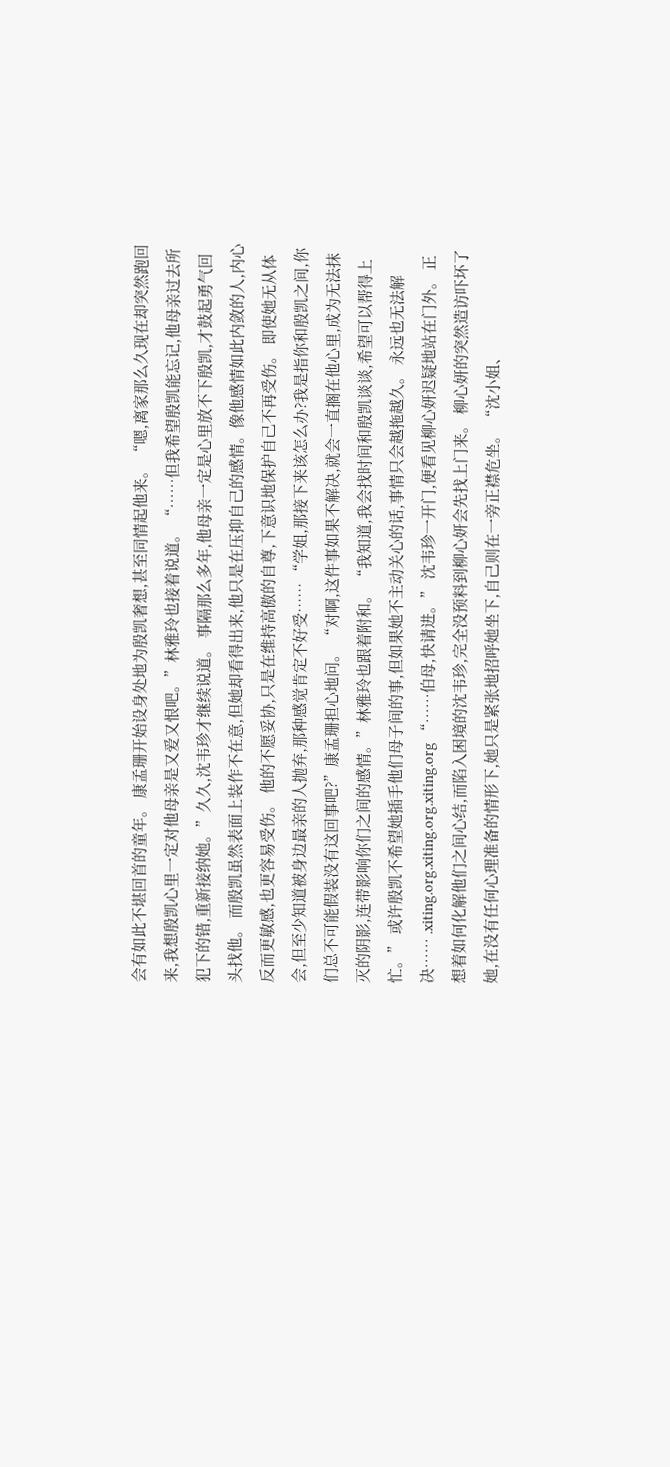会有如此不堪回首的童年。 康孟珊开始设身处地为殷凯奢想,甚至同情起他来。 “嗯,离家那么久现在却突然跑回来,我想殷凯心里一定对他母亲是又爱又恨吧。”林雅玲也接着说道。 “……但我希望殷凯能忘记,他母亲过去所犯下的错,重新接纳她。”久久,沈韦珍才继续说道。 事隔那么多年,他母亲一定是心里放不下殷凯,才鼓起勇气回头找他。 而殷凯虽然表面上装作不在意,但她却看得出来,他只是在压抑自己的感情。像他感情如此内敛的人,内心反而更敏感,也更容易受伤。 他的不愿妥协,只是在维持高傲的自尊,下意识地保护自己不再受伤。 即使她无从体会,但至少知道被身边最亲的人抛弃,那种感觉肯定不好受…… “学姐,那接下来该怎么办?我是指你和殷凯之间,你们总不可能假装没有这回事吧?”康孟珊担心地问。 “对啊,这件事如果不解决,就会一直搁在他心里,成为无法抹灭的阴影,连带影响你们之间的感情。”林雅玲也跟着附和。 “我知道,我会找时间和殷凯谈谈,希望可以帮得上忙。” 或许殷凯不希望她插手他们母子间的事,但如果她不主动关心的话,事情只会越拖越久。 永远也无法解决…… .xiting.org.xiting.org.xiting.org “……伯母,快请进。” 沈韦珍一开门,便看见柳心妍迟疑地站在门外。 正想着如何化解他们之间心结,而陷入困境的沈韦珍,完全没预料到柳心妍会先找上门来。 柳心妍的突然造访吓坏了她,在没有任何心理准备的情形下,她只是紧张地招呼她坐下,自己则在一旁正襟危坐。 “沈小姐、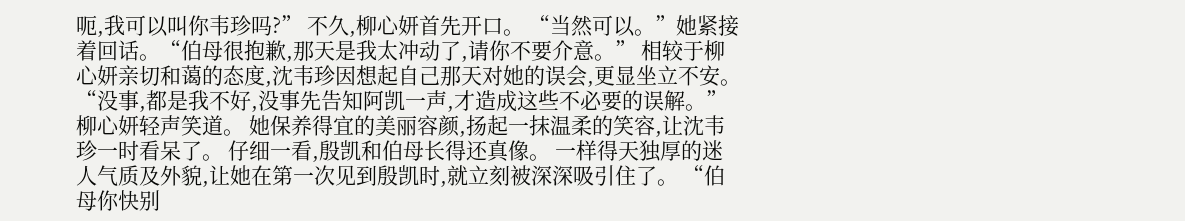呃,我可以叫你韦珍吗?” 不久,柳心妍首先开口。 “当然可以。”她紧接着回话。“伯母很抱歉,那天是我太冲动了,请你不要介意。” 相较于柳心妍亲切和蔼的态度,沈韦珍因想起自己那天对她的误会,更显坐立不安。 “没事,都是我不好,没事先告知阿凯一声,才造成这些不必要的误解。”柳心妍轻声笑道。 她保养得宜的美丽容颜,扬起一抹温柔的笑容,让沈韦珍一时看呆了。 仔细一看,殷凯和伯母长得还真像。 一样得天独厚的迷人气质及外貌,让她在第一次见到殷凯时,就立刻被深深吸引住了。 “伯母你快别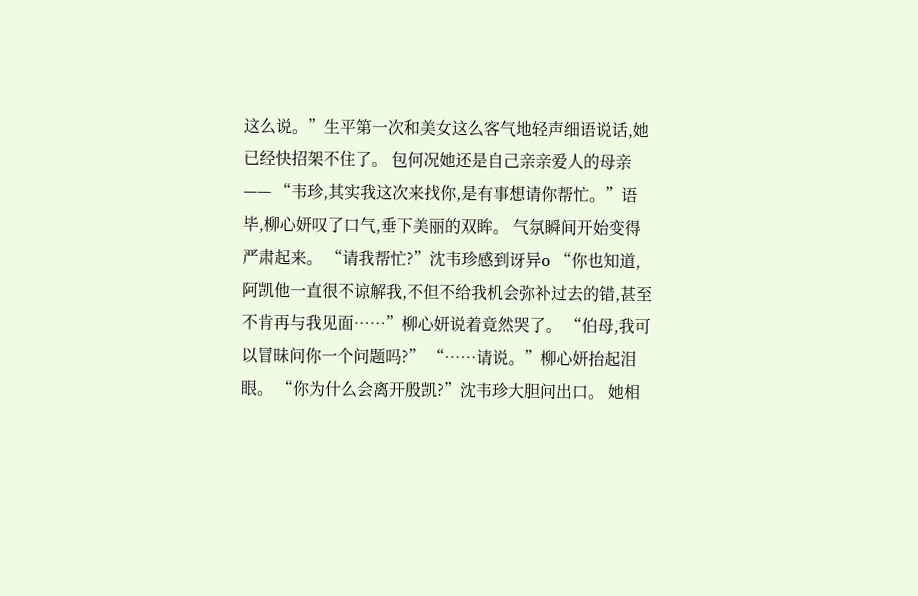这么说。”生平第一次和美女这么客气地轻声细语说话,她已经快招架不住了。 包何况她还是自己亲亲爱人的母亲—— “韦珍,其实我这次来找你,是有事想请你帮忙。”语毕,柳心妍叹了口气,垂下美丽的双眸。 气氛瞬间开始变得严肃起来。 “请我帮忙?”沈韦珍感到讶异o “你也知道,阿凯他一直很不谅解我,不但不给我机会弥补过去的错,甚至不肯再与我见面……”柳心妍说着竟然哭了。 “伯母,我可以冒昧问你一个问题吗?” “……请说。”柳心妍抬起泪眼。 “你为什么会离开殷凯?”沈韦珍大胆问出口。 她相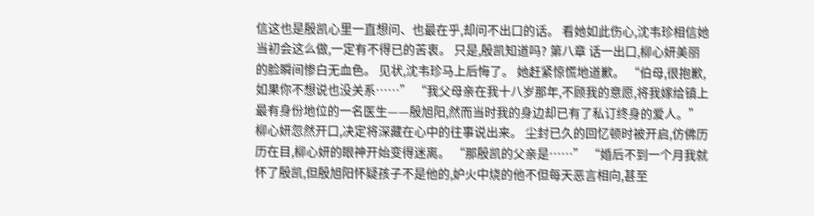信这也是殷凯心里一直想问、也最在乎,却问不出口的话。 看她如此伤心,沈韦珍相信她当初会这么做,一定有不得已的苦衷。 只是,殷凯知道吗? 第八章 话一出口,柳心妍美丽的脸瞬间惨白无血色。 见状,沈韦珍马上后悔了。 她赶紧惊慌地道歉。 “伯母,很抱歉,如果你不想说也没关系……” “我父母亲在我十八岁那年,不顾我的意愿,将我嫁给镇上最有身份地位的一名医生——殷旭阳,然而当时我的身边却已有了私订终身的爱人。”柳心妍忽然开口,决定将深藏在心中的往事说出来。 尘封已久的回忆顿时被开启,仿佛历历在目,柳心妍的眼神开始变得迷离。 “那殷凯的父亲是……” “婚后不到一个月我就怀了殷凯,但殷旭阳怀疑孩子不是他的,妒火中烧的他不但每天恶言相向,甚至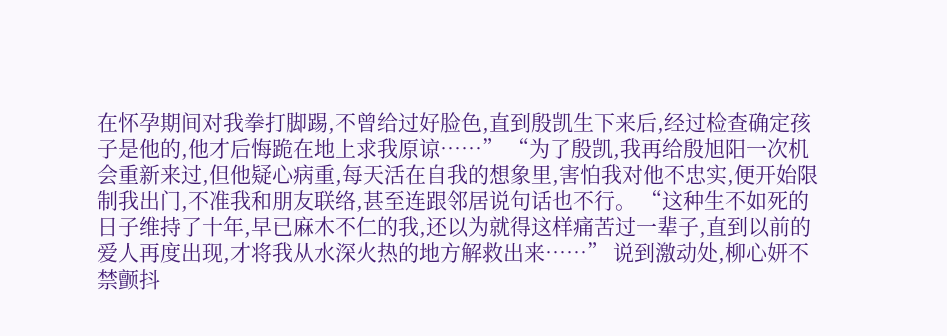在怀孕期间对我拳打脚踢,不曾给过好脸色,直到殷凯生下来后,经过检查确定孩子是他的,他才后悔跪在地上求我原谅……” “为了殷凯,我再给殷旭阳一次机会重新来过,但他疑心病重,每天活在自我的想象里,害怕我对他不忠实,便开始限制我出门,不准我和朋友联络,甚至连跟邻居说句话也不行。 “这种生不如死的日子维持了十年,早已麻木不仁的我,还以为就得这样痛苦过一辈子,直到以前的爱人再度出现,才将我从水深火热的地方解救出来……” 说到激动处,柳心妍不禁颤抖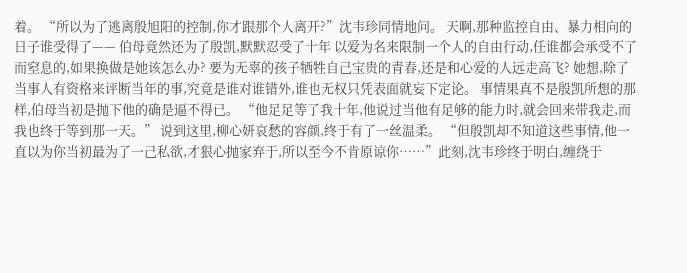着。 “所以为了逃离殷旭阳的控制,你才跟那个人离开?”沈韦珍同情地问。 天啊,那种监控自由、暴力相向的日子谁受得了—— 伯母竟然还为了殷凯,默默忍受了十年 以爱为名来限制一个人的自由行动,任谁都会承受不了而窒息的,如果换做是她该怎么办? 要为无辜的孩子牺牲自己宝贵的青春,还是和心爱的人远走高飞? 她想,除了当事人有资格来评断当年的事,究竟是谁对谁错外,谁也无权只凭表面就妄下定论。 事情果真不是殷凯所想的那样,伯母当初是抛下他的确是逼不得已。 “他足足等了我十年,他说过当他有足够的能力时,就会回来带我走,而我也终于等到那一天。” 说到这里,柳心妍哀愁的容颜,终于有了一丝温柔。 “但殷凯却不知道这些事情,他一直以为你当初最为了一己私欲,才狠心抛家弃于,所以至今不肯原谅你……”此刻,沈韦珍终于明白,缠绕于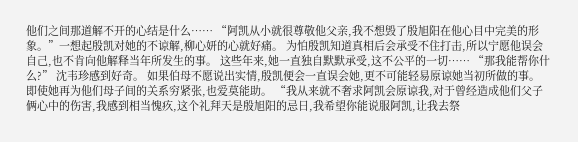他们之间那道解不开的心结是什么…… “阿凯从小就很尊敬他父亲,我不想毁了殷旭阳在他心目中完美的形象。”一想起殷凯对她的不谅解,柳心妍的心就好痛。 为怕殷凯知道真相后会承受不住打击,所以宁愿他误会自己,也不肯向他解释当年所发生的事。 这些年来,她一直独自默默承受,这不公平的一切…… “那我能帮你什么?” 沈韦珍感到好奇。 如果伯母不愿说出实情,殷凯便会一直误会她,更不可能轻易原谅她当初所做的事。 即使她再为他们母子间的关系穷紧张,也爱莫能助。 “我从来就不奢求阿凯会原谅我,对于曾经造成他们父子俩心中的伤害,我感到相当愧疚,这个礼拜天是殷旭阳的忌日,我希望你能说服阿凯,让我去祭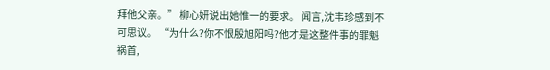拜他父亲。” 柳心妍说出她惟一的要求。 闻言,沈韦珍感到不可思议。 “为什么?你不恨殷旭阳吗?他才是这整件事的罪魁祸首,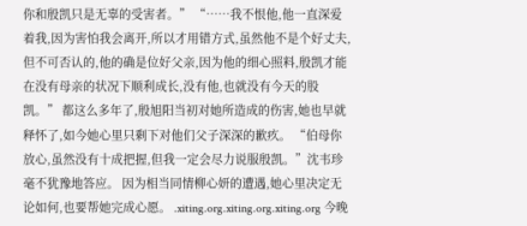你和殷凯只是无辜的受害者。” “……我不恨他,他一直深爱着我,因为害怕我会离开,所以才用错方式,虽然他不是个好丈夫,但不可否认的,他的确是位好父亲,因为他的细心照料,殷凯才能在没有母亲的状况下顺利成长,没有他,也就没有今天的股凯。” 都这么多年了,殷旭阳当初对她所造成的伤害,她也早就释怀了,如今她心里只剩下对他们父子深深的歉疚。 “伯母你放心,虽然没有十成把握,但我一定会尽力说服殷凯。”沈韦珍毫不犹豫地答应。 因为相当同情柳心妍的遭遇,她心里决定无论如何,也要帮她完成心愿。 .xiting.org.xiting.org.xiting.org 今晚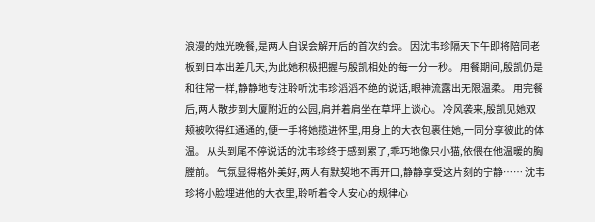浪漫的烛光晚餐,是两人自误会解开后的首次约会。 因沈韦珍隔天下午即将陪同老板到日本出差几天,为此她积极把握与殷凯相处的每一分一秒。 用餐期间,殷凯仍是和往常一样,静静地专注聆听沈韦珍滔滔不绝的说话,眼神流露出无限温柔。 用完餐后,两人散步到大厦附近的公园,肩并着肩坐在草坪上谈心。 冷风袭来,殷凯见她双颊被吹得红通通的,便一手将她揽进怀里,用身上的大衣包裹住她,一同分享彼此的体温。 从头到尾不停说话的沈韦珍终于感到累了,乖巧地像只小猫,依偎在他温暖的胸膛前。 气氛显得格外美好,两人有默契地不再开口,静静享受这片刻的宁静…… 沈韦珍将小脸埋进他的大衣里,聆听着令人安心的规律心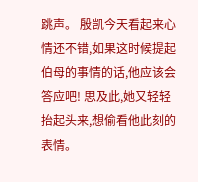跳声。 殷凯今天看起来心情还不错,如果这时候提起伯母的事情的话,他应该会答应吧! 思及此,她又轻轻抬起头来,想偷看他此刻的表情。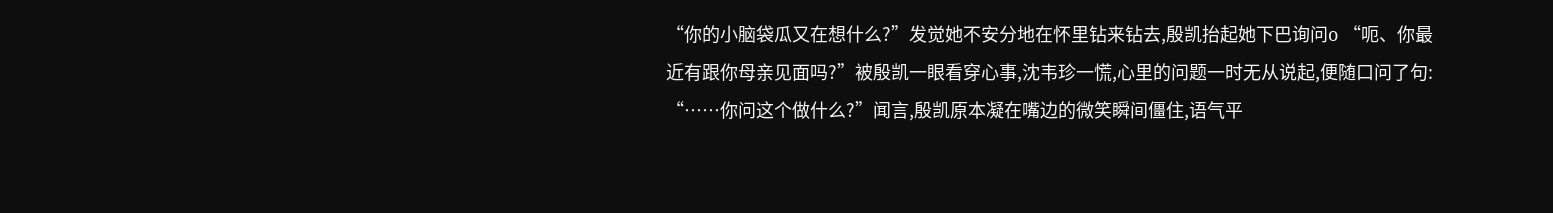“你的小脑袋瓜又在想什么?”发觉她不安分地在怀里钻来钻去,殷凯抬起她下巴询问o “呃、你最近有跟你母亲见面吗?”被殷凯一眼看穿心事,沈韦珍一慌,心里的问题一时无从说起,便随口问了句: “……你问这个做什么?”闻言,殷凯原本凝在嘴边的微笑瞬间僵住,语气平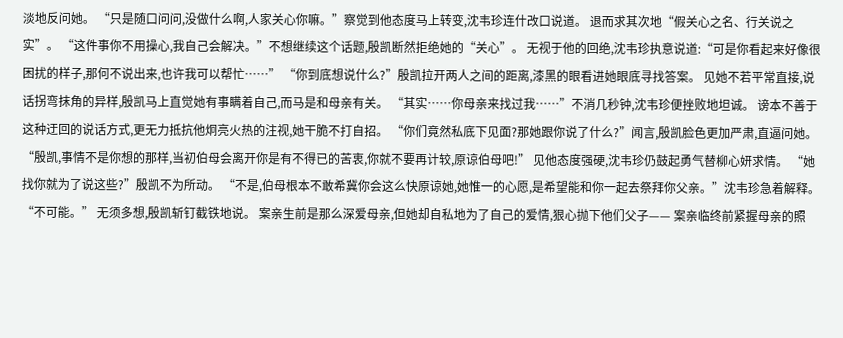淡地反问她。 “只是随口问问,没做什么啊,人家关心你嘛。”察觉到他态度马上转变,沈韦珍连什改口说道。 退而求其次地“假关心之名、行关说之实”。 “这件事你不用操心,我自己会解决。”不想继续这个话题,殷凯断然拒绝她的“关心”。 无视于他的回绝,沈韦珍执意说道:“可是你看起来好像很困扰的样子,那何不说出来,也许我可以帮忙……” “你到底想说什么?”殷凯拉开两人之间的距离,漆黑的眼看进她眼底寻找答案。 见她不若平常直接,说话拐弯抹角的异样,殷凯马上直觉她有事瞒着自己,而马是和母亲有关。 “其实……你母亲来找过我……”不消几秒钟,沈韦珍便挫败地坦诚。 谤本不善于这种迂回的说话方式,更无力抵抗他炯亮火热的注视,她干脆不打自招。 “你们竟然私底下见面?那她跟你说了什么?”闻言,殷凯脸色更加严肃,直逼问她。 “殷凯,事情不是你想的那样,当初伯母会离开你是有不得已的苦衷,你就不要再计较,原谅伯母吧!” 见他态度强硬,沈韦珍仍鼓起勇气替柳心妍求情。 “她找你就为了说这些?”殷凯不为所动。 “不是,伯母根本不敢希冀你会这么快原谅她,她惟一的心愿,是希望能和你一起去祭拜你父亲。”沈韦珍急着解释。 “不可能。” 无须多想,殷凯斩钉截铁地说。 案亲生前是那么深爱母亲,但她却自私地为了自己的爱情,狠心抛下他们父子—— 案亲临终前紧握母亲的照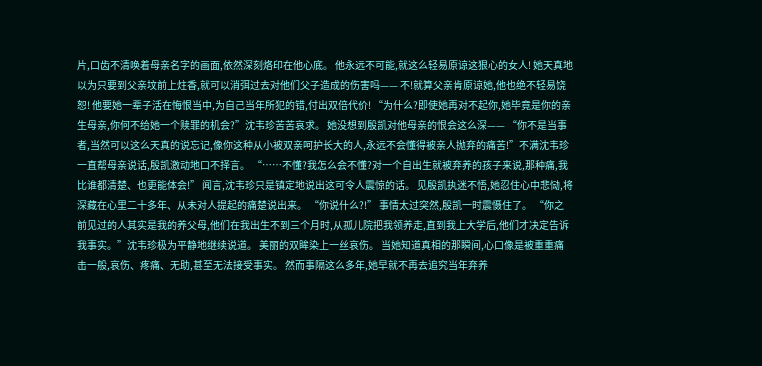片,口齿不清唤着母亲名字的画面,依然深刻烙印在他心底。 他永远不可能,就这么轻易原谅这狠心的女人! 她天真地以为只要到父亲坟前上炷香,就可以消弭过去对他们父子造成的伤害吗—— 不!就算父亲肯原谅她,他也绝不轻易饶恕! 他要她一辈子活在悔恨当中,为自己当年所犯的错,付出双倍代价! “为什么?即使她再对不起你,她毕竟是你的亲生母亲,你何不给她一个赎罪的机会?”沈韦珍苦苦哀求。 她没想到殷凯对他母亲的恨会这么深—— “你不是当事者,当然可以这么天真的说忘记,像你这种从小被双亲呵护长大的人,永远不会懂得被亲人抛弃的痛苦!”不满沈韦珍一直帮母亲说话,殷凯激动地口不择言。 “……不懂?我怎么会不懂?对一个自出生就被弃养的孩子来说,那种痛,我比谁都清楚、也更能体会!” 闻言,沈韦珍只是镇定地说出这可令人震惊的话。 见殷凯执迷不悟,她忍住心中悲恸,将深藏在心里二十多年、从未对人提起的痛楚说出来。 “你说什么?!” 事情太过突然,殷凯一时震慑住了。 “你之前见过的人其实是我的养父母,他们在我出生不到三个月时,从孤儿院把我领养走,直到我上大学后,他们才决定告诉我事实。”沈韦珍极为平静地继续说道。 美丽的双眸染上一丝哀伤。 当她知道真相的那瞬间,心口像是被重重痛击一般,哀伤、疼痛、无助,甚至无法接受事实。 然而事隔这么多年,她早就不再去追究当年弃养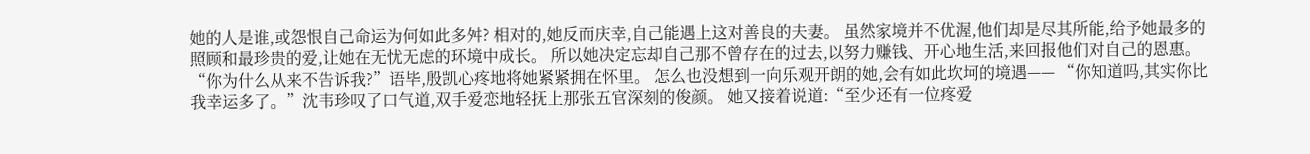她的人是谁,或怨恨自己命运为何如此多舛? 相对的,她反而庆幸,自己能遇上这对善良的夫妻。 虽然家境并不优渥,他们却是尽其所能,给予她最多的照顾和最珍贵的爱,让她在无忧无虑的环境中成长。 所以她决定忘却自己那不曾存在的过去,以努力赚钱、开心地生活,来回报他们对自己的恩惠。 “你为什么从来不告诉我?”语毕,殷凯心疼地将她紧紧拥在怀里。 怎么也没想到一向乐观开朗的她,会有如此坎坷的境遇—— “你知道吗,其实你比我幸运多了。”沈韦珍叹了口气道,双手爱恋地轻抚上那张五官深刻的俊颜。 她又接着说道:“至少还有一位疼爱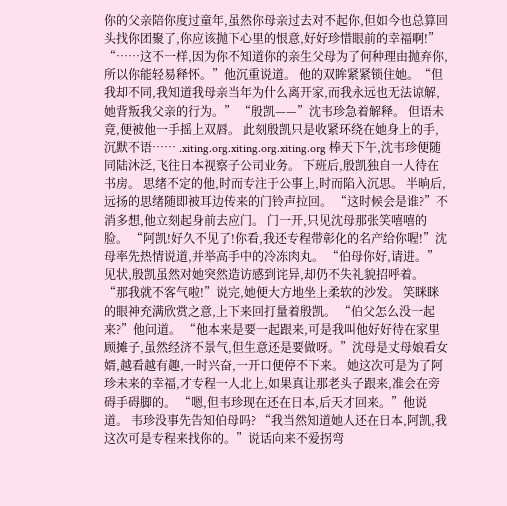你的父亲陪你度过童年,虽然你母亲过去对不起你,但如今也总算回头找你团聚了,你应该抛下心里的恨意,好好珍惜眼前的幸福啊!” “……这不一样,因为你不知道你的亲生父母为了何种理由抛弃你,所以你能轻易释怀。”他沉重说道。 他的双眸紧紧锁住她。“但我却不同,我知道我母亲当年为什么离开家,而我永远也无法谅解,她背叛我父亲的行为。” “殷凯——”沈韦珍急着解释。 但语未竟,便被他一手摇上双唇。 此刻殷凯只是收紧环绕在她身上的手,沉默不语…… .xiting.org.xiting.org.xiting.org 棒天下午,沈韦珍便随同陆沐泛,飞往日本视察子公司业务。 下班后,殷凯独自一人待在书房。 思绪不定的他,时而专注于公事上,时而陷入沉思。 半晌后,远扬的思绪随即被耳边传来的门铃声拉回。 “这时候会是谁?”不消多想,他立刻起身前去应门。 门一开,只见沈母那张笑嘻嘻的脸。 “阿凯!好久不见了!你看,我还专程带彰化的名产给你喔!”沈母率先热情说道,并举高手中的冷冻肉丸。 “伯母你好,请进。”见状,殷凯虽然对她突然造访感到诧异,却仍不失礼貌招呼着。 “那我就不客气啦!”说完,她便大方地坐上柔软的沙发。 笑眯眯的眼神充满欣赏之意,上下来回打量着殷凯。 “伯父怎么没一起来?”他问道。 “他本来是要一起跟来,可是我叫他好好待在家里顾摊子,虽然经济不景气,但生意还是要做呀。”沈母是丈母娘看女婿,越看越有趣,一时兴奋,一开口便停不下来。 她这次可是为了阿珍未来的幸福,才专程一人北上,如果真让那老头子跟来,准会在旁碍手碍脚的。 “嗯,但韦珍现在还在日本,后天才回来。”他说道。 韦珍没事先告知伯母吗? “我当然知道她人还在日本,阿凯,我这次可是专程来找你的。”说话向来不爱拐弯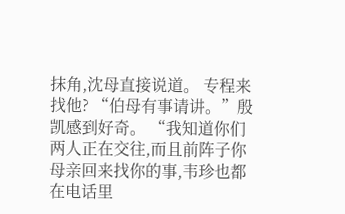抹角,沈母直接说道。 专程来找他? “伯母有事请讲。”殷凯感到好奇。 “我知道你们两人正在交往,而且前阵子你母亲回来找你的事,韦珍也都在电话里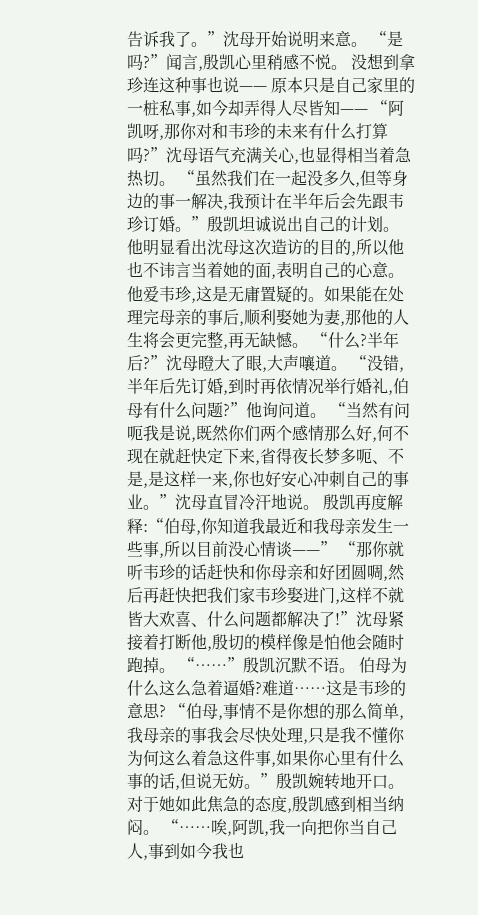告诉我了。”沈母开始说明来意。 “是吗?”闻言,殷凯心里稍感不悦。 没想到拿珍连这种事也说—— 原本只是自己家里的一桩私事,如今却弄得人尽皆知—— “阿凯呀,那你对和韦珍的未来有什么打算吗?”沈母语气充满关心,也显得相当着急热切。 “虽然我们在一起没多久,但等身边的事一解决,我预计在半年后会先跟韦珍订婚。”殷凯坦诚说出自己的计划。 他明显看出沈母这次造访的目的,所以他也不讳言当着她的面,表明自己的心意。 他爱韦珍,这是无庸置疑的。如果能在处理完母亲的事后,顺利娶她为妻,那他的人生将会更完整,再无缺憾。 “什么?半年后?”沈母瞪大了眼,大声嚷道。 “没错,半年后先订婚,到时再依情况举行婚礼,伯母有什么问题?”他询问道。 “当然有问呃我是说,既然你们两个感情那么好,何不现在就赶快定下来,省得夜长梦多呃、不是,是这样一来,你也好安心冲刺自己的事业。”沈母直冒冷汗地说。 殷凯再度解释:“伯母,你知道我最近和我母亲发生一些事,所以目前没心情谈——” “那你就听韦珍的话赶快和你母亲和好团圆啁,然后再赶快把我们家韦珍娶进门,这样不就皆大欢喜、什么问题都解决了!”沈母紧接着打断他,殷切的模样像是怕他会随时跑掉。 “……”殷凯沉默不语。 伯母为什么这么急着逼婚?难道……这是韦珍的意思? “伯母,事情不是你想的那么简单,我母亲的事我会尽快处理,只是我不懂你为何这么着急这件事,如果你心里有什么事的话,但说无妨。”殷凯婉转地开口。 对于她如此焦急的态度,殷凯感到相当纳闷。 “……唉,阿凯,我一向把你当自己人,事到如今我也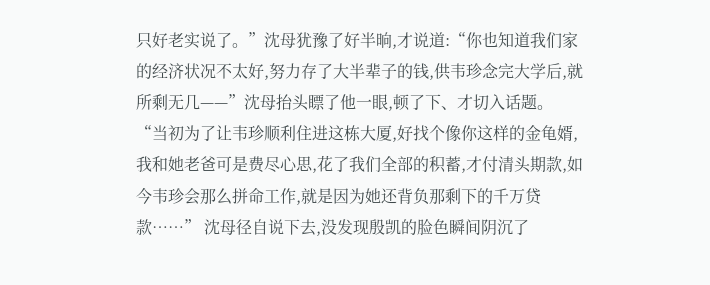只好老实说了。”沈母犹豫了好半晌,才说道:“你也知道我们家的经济状况不太好,努力存了大半辈子的钱,供韦珍念完大学后,就所剩无几——”沈母抬头瞟了他一眼,顿了下、才切入话题。 “当初为了让韦珍顺利住进这栋大厦,好找个像你这样的金龟婿,我和她老爸可是费尽心思,花了我们全部的积蓄,才付清头期款,如今韦珍会那么拼命工作,就是因为她还背负那剩下的千万贷款……” 沈母径自说下去,没发现殷凯的脸色瞬间阴沉了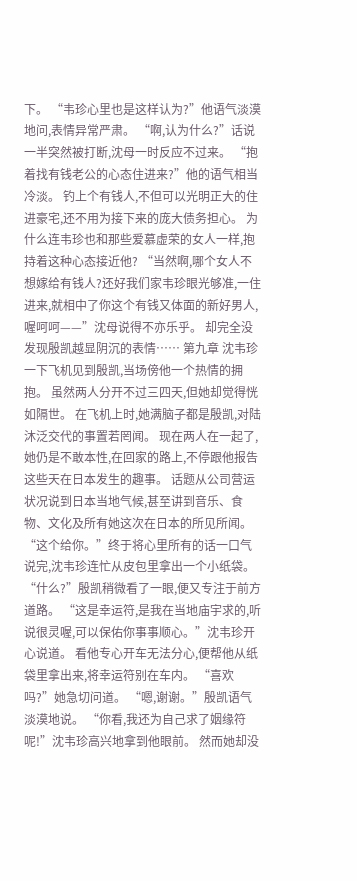下。 “韦珍心里也是这样认为?”他语气淡漠地问,表情异常严肃。 “啊,认为什么?”话说一半突然被打断,沈母一时反应不过来。 “抱着找有钱老公的心态住进来?”他的语气相当冷淡。 钓上个有钱人,不但可以光明正大的住进豪宅,还不用为接下来的庞大债务担心。 为什么连韦珍也和那些爱慕虚荣的女人一样,抱持着这种心态接近他? “当然啊,哪个女人不想嫁给有钱人?还好我们家韦珍眼光够准,一住进来,就相中了你这个有钱又体面的新好男人,喔呵呵——”沈母说得不亦乐乎。 却完全没发现殷凯越显阴沉的表情…… 第九章 沈韦珍一下飞机见到殷凯,当场傍他一个热情的拥抱。 虽然两人分开不过三四天,但她却觉得恍如隔世。 在飞机上时,她满脑子都是殷凯,对陆沐泛交代的事置若罔闻。 现在两人在一起了,她仍是不敢本性,在回家的路上,不停跟他报告这些天在日本发生的趣事。 话题从公司营运状况说到日本当地气候,甚至讲到音乐、食物、文化及所有她这次在日本的所见所闻。 “这个给你。”终于将心里所有的话一口气说完,沈韦珍连忙从皮包里拿出一个小纸袋。 “什么?”殷凯稍微看了一眼,便又专注于前方道路。 “这是幸运符,是我在当地庙宇求的,听说很灵喔,可以保佑你事事顺心。”沈韦珍开心说道。 看他专心开车无法分心,便帮他从纸袋里拿出来,将幸运符别在车内。 “喜欢吗?”她急切问道。 “嗯,谢谢。”殷凯语气淡漠地说。 “你看,我还为自己求了姻缘符呢!”沈韦珍高兴地拿到他眼前。 然而她却没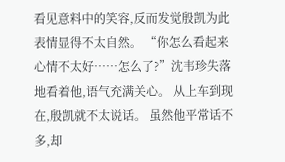看见意料中的笑容,反而发觉殷凯为此表情显得不太自然。 “你怎么看起来心情不太好……怎么了?”沈韦珍失落地看着他,语气充满关心。 从上车到现在,殷凯就不太说话。 虽然他平常话不多,却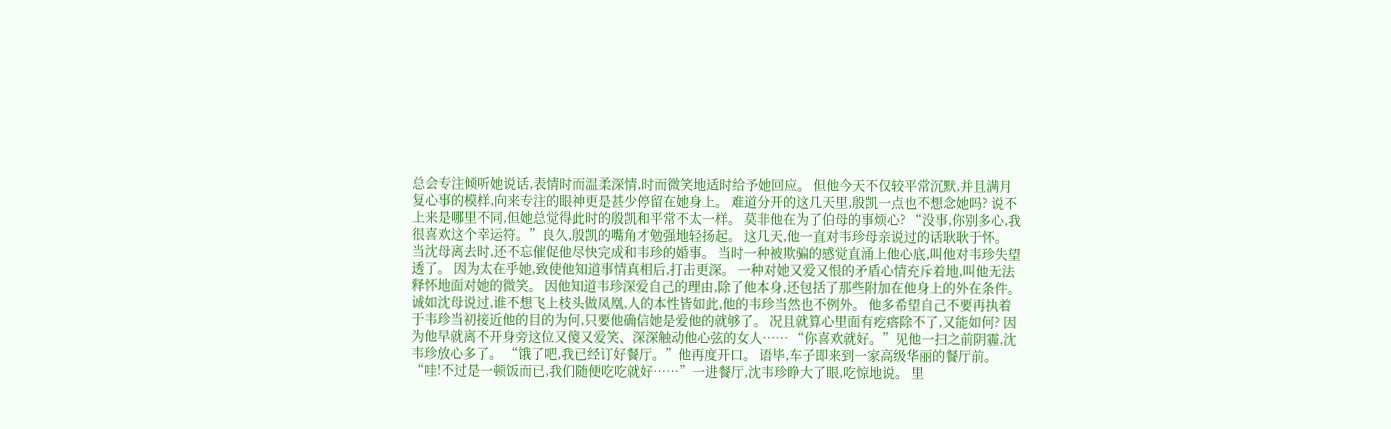总会专注倾听她说话,表情时而温柔深情,时而微笑地适时给予她回应。 但他今天不仅较平常沉默,并且满月复心事的模样,向来专注的眼神更是甚少停留在她身上。 难道分开的这几天里,殷凯一点也不想念她吗? 说不上来是哪里不同,但她总觉得此时的殷凯和平常不太一样。 莫非他在为了伯母的事烦心? “没事,你别多心,我很喜欢这个幸运符。”良久,殷凯的嘴角才勉强地轻扬起。 这几天,他一直对韦珍母亲说过的话耿耿于怀。 当沈母离去时,还不忘催促他尽快完成和韦珍的婚事。 当时一种被欺骗的感觉直涌上他心底,叫他对韦珍失望透了。 因为太在乎她,致使他知道事情真相后,打击更深。 一种对她又爱又恨的矛盾心情充斥着地,叫他无法释怀地面对她的微笑。 因他知道韦珍深爱自己的理由,除了他本身,还包括了那些附加在他身上的外在条件。 诚如沈母说过,谁不想飞上枝头做凤凰,人的本性皆如此,他的韦珍当然也不例外。 他多希望自己不要再执着于韦珍当初接近他的目的为何,只要他确信她是爱他的就够了。 况且就算心里面有疙瘩除不了,又能如何? 因为他早就离不开身旁这位又傻又爱笑、深深触动他心弦的女人…… “你喜欢就好。”见他一扫之前阴霾,沈韦珍放心多了。 “饿了吧,我已经订好餐厅。”他再度开口。 语毕,车子即来到一家高级华丽的餐厅前。 “哇!不过是一顿饭而已,我们随便吃吃就好……”一进餐厅,沈韦珍睁大了眼,吃惊地说。 里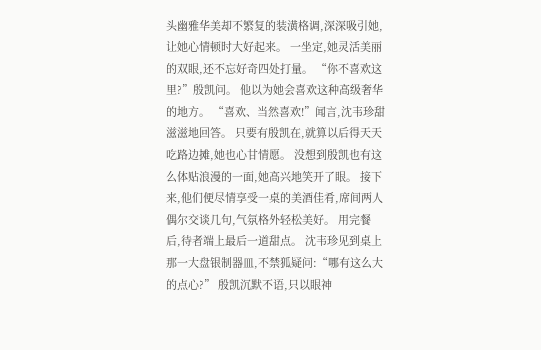头幽雅华美却不繁复的装潢格调,深深吸引她,让她心情顿时大好起来。 一坐定,她灵活美丽的双眼,还不忘好奇四处打量。 “你不喜欢这里?”殷凯问。 他以为她会喜欢这种高级奢华的地方。 “喜欢、当然喜欢!”闻言,沈韦珍甜滋滋地回答。 只要有殷凯在,就算以后得天天吃路边摊,她也心甘情愿。 没想到殷凯也有这么体贴浪漫的一面,她高兴地笑开了眼。 接下来,他们便尽情享受一桌的美酒佳肴,席间两人偶尔交谈几句,气氛格外轻松美好。 用完餐后,待者端上最后一道甜点。 沈韦珍见到桌上那一大盘银制器皿,不禁狐疑问:“哪有这么大的点心?” 殷凯沉默不语,只以眼神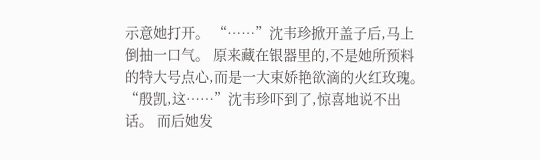示意她打开。 “……”沈韦珍掀开盖子后,马上倒抽一口气。 原来藏在银器里的,不是她所预料的特大号点心,而是一大束娇艳欲滴的火红玫瑰。 “殷凯,这……”沈韦珍吓到了,惊喜地说不出话。 而后她发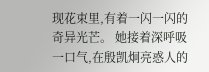现花束里,有着一闪一闪的奇异光芒。 她接着深呼吸一口气,在殷凯炯亮惑人的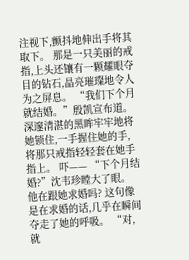注视下,颤抖地伸出手将其取下。 那是一只美丽的戒指,上头还镶有一颗耀眼夺目的钻石,晶亮璀璨地令人为之屏息。 “我们下个月就结婚。”殷凯宣布道。 深邃清湛的黑眸牢牢地将她锁住,一手握住她的手,将那只戒指轻轻套在她手指上。 吓—— “下个月结婚?”沈韦珍瞠大了眼。 他在跟她求婚吗? 这句像是在求婚的话,几乎在瞬间夺走了她的呼吸。 “对,就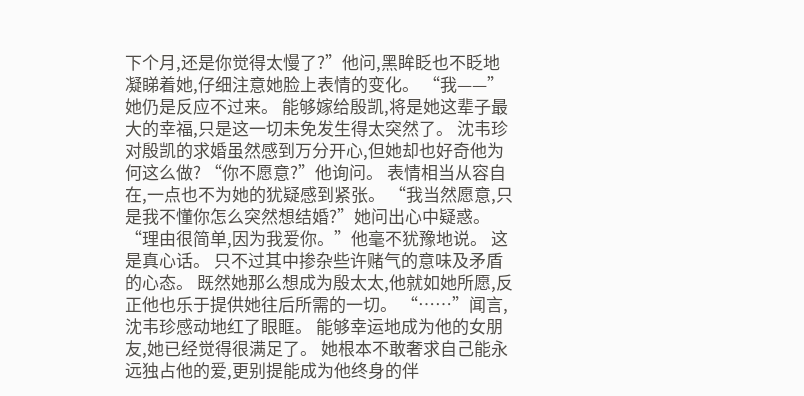下个月,还是你觉得太慢了?”他问,黑眸眨也不眨地凝睇着她,仔细注意她脸上表情的变化。 “我——”她仍是反应不过来。 能够嫁给殷凯,将是她这辈子最大的幸福,只是这一切未免发生得太突然了。 沈韦珍对殷凯的求婚虽然感到万分开心,但她却也好奇他为何这么做? “你不愿意?”他询问。 表情相当从容自在,一点也不为她的犹疑感到紧张。 “我当然愿意,只是我不懂你怎么突然想结婚?”她问出心中疑惑。 “理由很简单,因为我爱你。”他毫不犹豫地说。 这是真心话。 只不过其中掺杂些许赌气的意味及矛盾的心态。 既然她那么想成为殷太太,他就如她所愿,反正他也乐于提供她往后所需的一切。 “……”闻言,沈韦珍感动地红了眼眶。 能够幸运地成为他的女朋友,她已经觉得很满足了。 她根本不敢奢求自己能永远独占他的爱,更别提能成为他终身的伴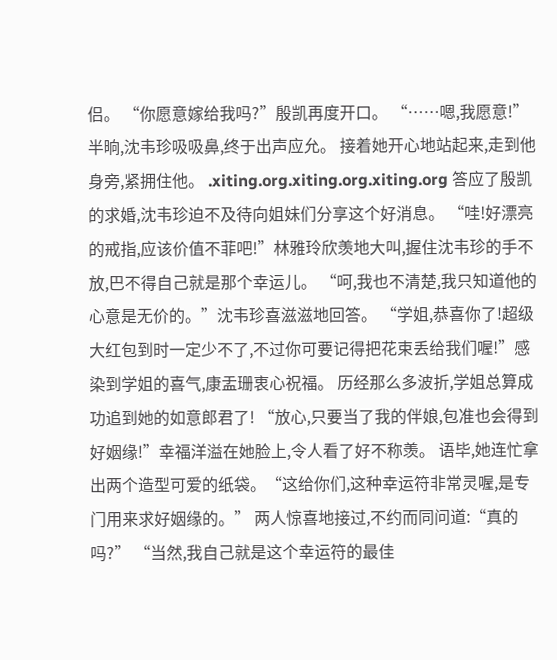侣。 “你愿意嫁给我吗?”殷凯再度开口。 “……嗯,我愿意!”半晌,沈韦珍吸吸鼻,终于出声应允。 接着她开心地站起来,走到他身旁,紧拥住他。 .xiting.org.xiting.org.xiting.org 答应了殷凯的求婚,沈韦珍迫不及待向姐妹们分享这个好消息。 “哇!好漂亮的戒指,应该价值不菲吧!”林雅玲欣羡地大叫,握住沈韦珍的手不放,巴不得自己就是那个幸运儿。 “呵,我也不清楚,我只知道他的心意是无价的。”沈韦珍喜滋滋地回答。 “学姐,恭喜你了!超级大红包到时一定少不了,不过你可要记得把花束丢给我们喔!”感染到学姐的喜气,康盂珊衷心祝福。 历经那么多波折,学姐总算成功追到她的如意郎君了! “放心,只要当了我的伴娘,包准也会得到好姻缘!”幸福洋溢在她脸上,令人看了好不称羡。 语毕,她连忙拿出两个造型可爱的纸袋。“这给你们,这种幸运符非常灵喔,是专门用来求好姻缘的。” 两人惊喜地接过,不约而同问道:“真的吗?” “当然,我自己就是这个幸运符的最佳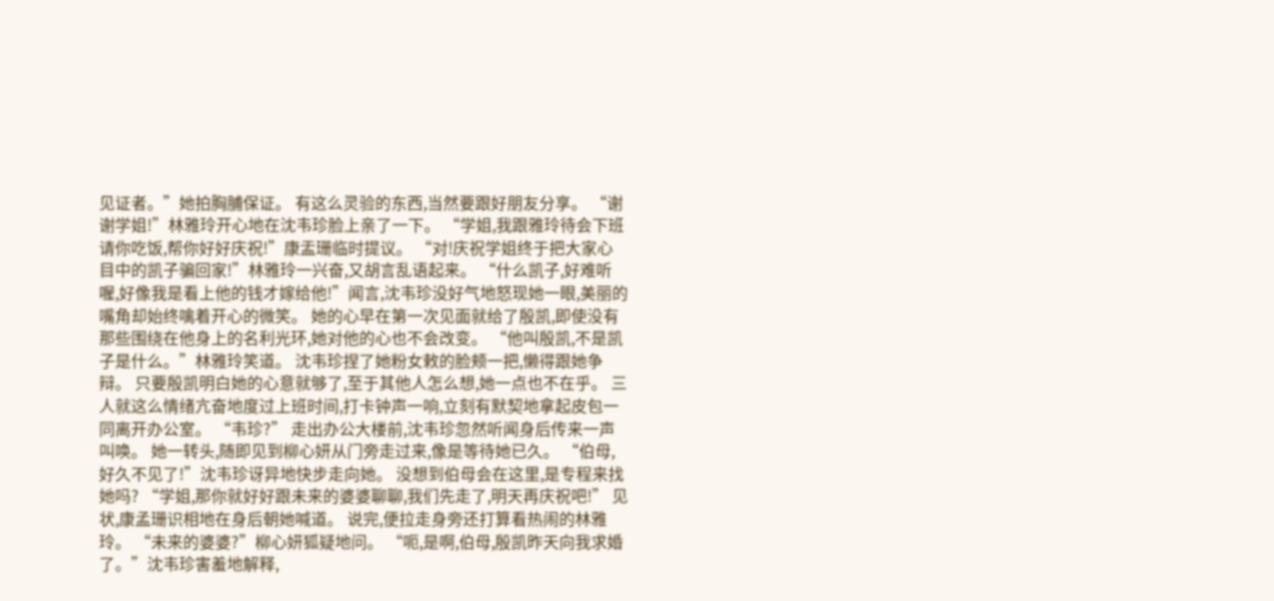见证者。”她拍胸脯保证。 有这么灵验的东西,当然要跟好朋友分享。 “谢谢学姐!”林雅玲开心地在沈韦珍脸上亲了一下。 “学姐,我跟雅玲待会下班请你吃饭,帮你好好庆祝!”康盂珊临时提议。 “对!庆祝学姐终于把大家心目中的凯子骗回家!”林雅玲一兴奋,又胡言乱语起来。 “什么凯子,好难听喔,好像我是看上他的钱才嫁给他!”闻言,沈韦珍没好气地怒现她一眼,美丽的嘴角却始终噙着开心的微笑。 她的心早在第一次见面就给了殷凯,即使没有那些围绕在他身上的名利光环,她对他的心也不会改变。 “他叫殷凯,不是凯子是什么。”林雅玲笑道。 沈韦珍捏了她粉女敕的脸颊一把,懒得跟她争辩。 只要殷凯明白她的心意就够了,至于其他人怎么想,她一点也不在乎。 三人就这么情绪亢奋地度过上班时间,打卡钟声一响,立刻有默契地拿起皮包一同离开办公室。 “韦珍?” 走出办公大楼前,沈韦珍忽然听闻身后传来一声叫唤。 她一转头,随即见到柳心妍从门旁走过来,像是等待她已久。 “伯母,好久不见了!”沈韦珍讶异地快步走向她。 没想到伯母会在这里,是专程来找她吗? “学姐,那你就好好跟未来的婆婆聊聊,我们先走了,明天再庆祝吧!” 见状,康孟珊识相地在身后朝她喊道。 说完,便拉走身旁还打算看热闹的林雅玲。 “未来的婆婆?”柳心妍狐疑地问。 “呃,是啊,伯母,殷凯昨天向我求婚了。”沈韦珍害羞地解释,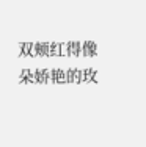双颊红得像朵娇艳的玫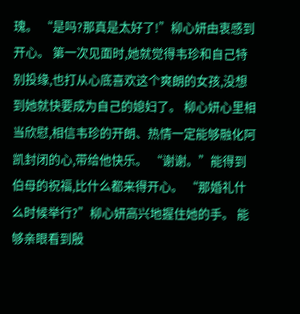瑰。 “是吗?那真是太好了!”柳心妍由衷感到开心。 第一次见面时,她就觉得韦珍和自己特别投缘,也打从心底喜欢这个爽朗的女孩,没想到她就快要成为自己的媳妇了。 柳心妍心里相当欣慰,相信韦珍的开朗、热情一定能够融化阿凯封闭的心,带给他快乐。 “谢谢。”能得到伯母的祝福,比什么都来得开心。 “那婚礼什么时候举行?”柳心妍高兴地握住她的手。 能够亲眼看到殷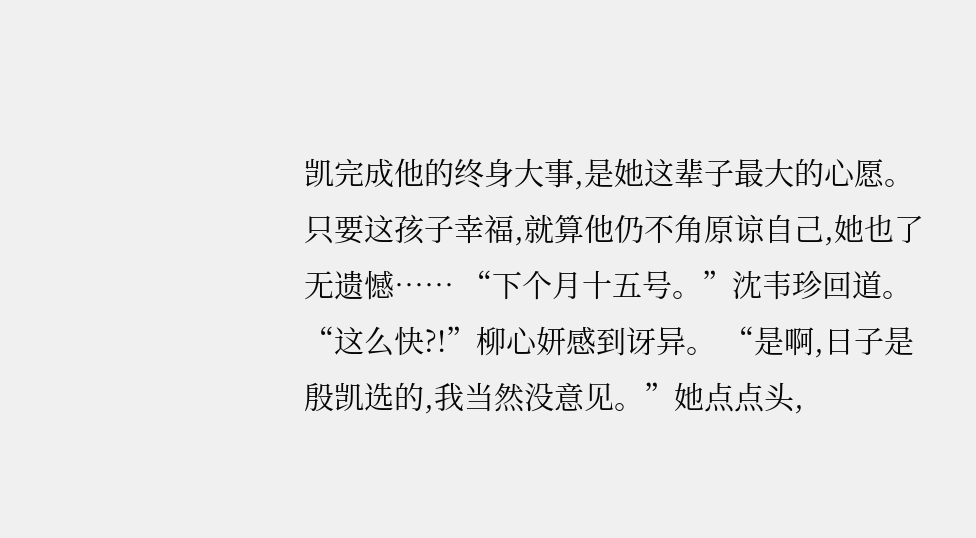凯完成他的终身大事,是她这辈子最大的心愿。 只要这孩子幸福,就算他仍不角原谅自己,她也了无遗憾…… “下个月十五号。”沈韦珍回道。 “这么快?!”柳心妍感到讶异。 “是啊,日子是殷凯选的,我当然没意见。”她点点头,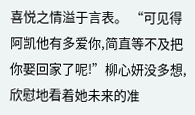喜悦之情溢于言表。 “可见得阿凯他有多爱你,简直等不及把你娶回家了呢!”柳心妍没多想,欣慰地看着她未来的准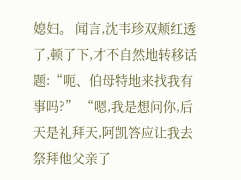媳妇。 闻言,沈韦珍双颊红透了,顿了下,才不自然地转移话题:“呃、伯母特地来找我有事吗?” “嗯,我是想问你,后天是礼拜天,阿凯答应让我去祭拜他父亲了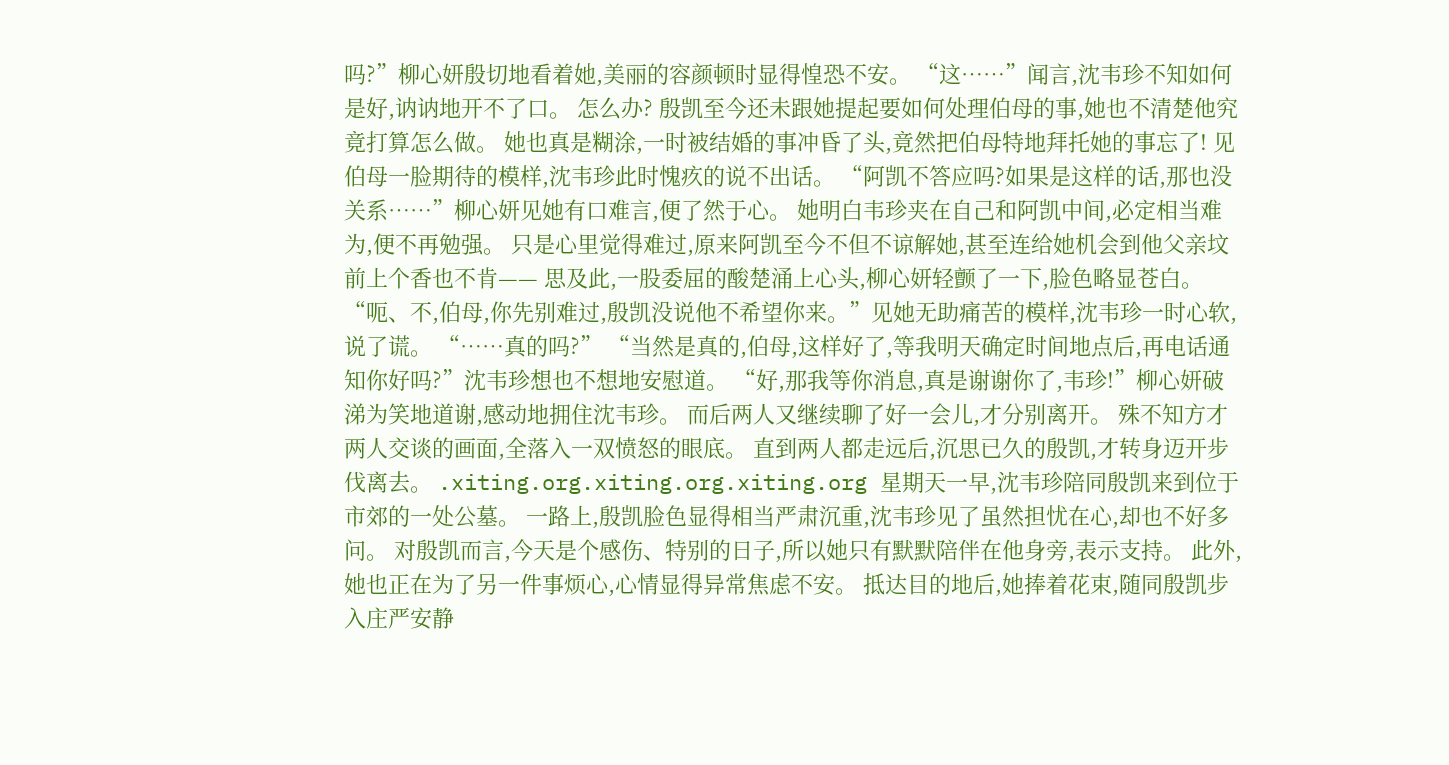吗?”柳心妍殷切地看着她,美丽的容颜顿时显得惶恐不安。 “这……”闻言,沈韦珍不知如何是好,讷讷地开不了口。 怎么办? 殷凯至今还未跟她提起要如何处理伯母的事,她也不清楚他究竟打算怎么做。 她也真是糊涂,一时被结婚的事冲昏了头,竟然把伯母特地拜托她的事忘了! 见伯母一脸期待的模样,沈韦珍此时愧疚的说不出话。 “阿凯不答应吗?如果是这样的话,那也没关系……”柳心妍见她有口难言,便了然于心。 她明白韦珍夹在自己和阿凯中间,必定相当难为,便不再勉强。 只是心里觉得难过,原来阿凯至今不但不谅解她,甚至连给她机会到他父亲坟前上个香也不肯—— 思及此,一股委屈的酸楚涌上心头,柳心妍轻颤了一下,脸色略显苍白。 “呃、不,伯母,你先别难过,殷凯没说他不希望你来。”见她无助痛苦的模样,沈韦珍一时心软,说了谎。 “……真的吗?” “当然是真的,伯母,这样好了,等我明天确定时间地点后,再电话通知你好吗?”沈韦珍想也不想地安慰道。 “好,那我等你消息,真是谢谢你了,韦珍!”柳心妍破涕为笑地道谢,感动地拥住沈韦珍。 而后两人又继续聊了好一会儿,才分别离开。 殊不知方才两人交谈的画面,全落入一双愤怒的眼底。 直到两人都走远后,沉思已久的殷凯,才转身迈开步伐离去。 .xiting.org.xiting.org.xiting.org 星期天一早,沈韦珍陪同殷凯来到位于市郊的一处公墓。 一路上,殷凯脸色显得相当严肃沉重,沈韦珍见了虽然担忧在心,却也不好多问。 对殷凯而言,今天是个感伤、特别的日子,所以她只有默默陪伴在他身旁,表示支持。 此外,她也正在为了另一件事烦心,心情显得异常焦虑不安。 抵达目的地后,她捧着花束,随同殷凯步入庄严安静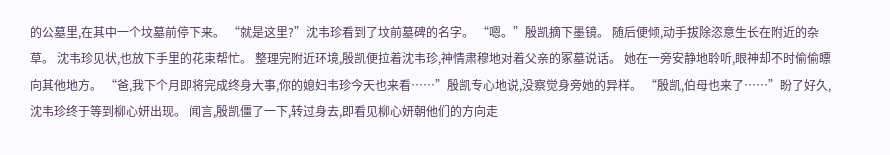的公墓里,在其中一个坟墓前停下来。 “就是这里?”沈韦珍看到了坟前墓碑的名字。 “嗯。”殷凯摘下墨镜。 随后便倾,动手拔除恣意生长在附近的杂草。 沈韦珍见状,也放下手里的花束帮忙。 整理完附近环境,殷凯便拉着沈韦珍,神情肃穆地对着父亲的冢墓说话。 她在一旁安静地聆听,眼神却不时偷偷瞟向其他地方。 “爸,我下个月即将完成终身大事,你的媳妇韦珍今天也来看……”殷凯专心地说,没察觉身旁她的异样。 “殷凯,伯母也来了……”盼了好久,沈韦珍终于等到柳心妍出现。 闻言,殷凯僵了一下,转过身去,即看见柳心妍朝他们的方向走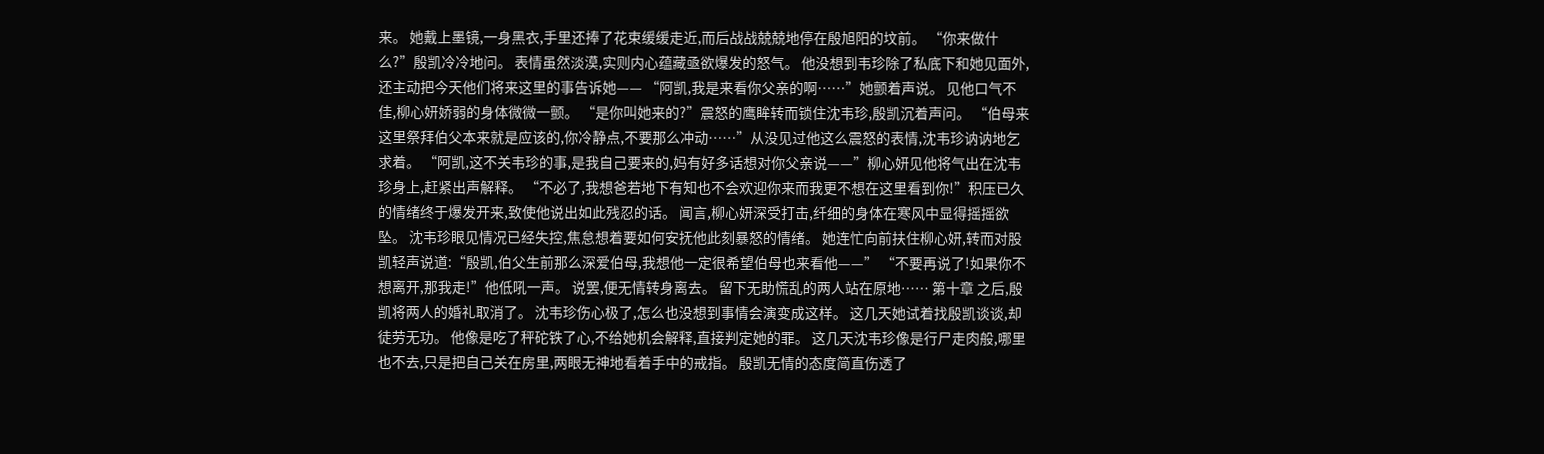来。 她戴上墨镜,一身黑衣,手里还捧了花束缓缓走近,而后战战兢兢地停在殷旭阳的坟前。 “你来做什么?”殷凯冷冷地问。 表情虽然淡漠,实则内心蕴藏亟欲爆发的怒气。 他没想到韦珍除了私底下和她见面外,还主动把今天他们将来这里的事告诉她—— “阿凯,我是来看你父亲的啊……”她颤着声说。 见他口气不佳,柳心妍娇弱的身体微微一颤。 “是你叫她来的?”震怒的鹰眸转而锁住沈韦珍,殷凯沉着声问。 “伯母来这里祭拜伯父本来就是应该的,你冷静点,不要那么冲动……”从没见过他这么震怒的表情,沈韦珍讷讷地乞求着。 “阿凯,这不关韦珍的事,是我自己要来的,妈有好多话想对你父亲说——”柳心妍见他将气出在沈韦珍身上,赶紧出声解释。 “不必了,我想爸若地下有知也不会欢迎你来而我更不想在这里看到你!”积压已久的情绪终于爆发开来,致使他说出如此残忍的话。 闻言,柳心妍深受打击,纤细的身体在寒风中显得摇摇欲坠。 沈韦珍眼见情况已经失控,焦怠想着要如何安抚他此刻暴怒的情绪。 她连忙向前扶住柳心妍,转而对股凯轻声说道:“殷凯,伯父生前那么深爱伯母,我想他一定很希望伯母也来看他——” “不要再说了!如果你不想离开,那我走!”他低吼一声。 说罢,便无情转身离去。 留下无助慌乱的两人站在原地…… 第十章 之后,殷凯将两人的婚礼取消了。 沈韦珍伤心极了,怎么也没想到事情会演变成这样。 这几天她试着找殷凯谈谈,却徒劳无功。 他像是吃了秤砣铁了心,不给她机会解释,直接判定她的罪。 这几天沈韦珍像是行尸走肉般,哪里也不去,只是把自己关在房里,两眼无神地看着手中的戒指。 殷凯无情的态度简直伤透了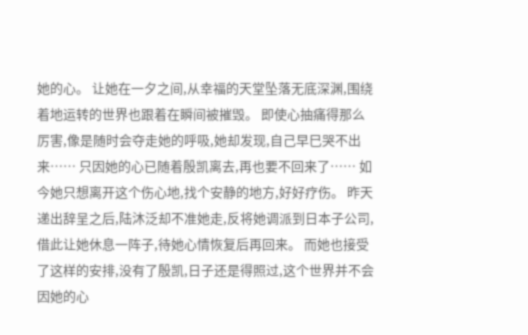她的心。 让她在一夕之间,从幸福的天堂坠落无底深渊,围绕着地运转的世界也跟着在瞬间被摧毁。 即使心抽痛得那么厉害,像是随时会夺走她的呼吸,她却发现,自己早巳哭不出来…… 只因她的心已随着殷凯离去,再也要不回来了…… 如今她只想离开这个伤心地,找个安静的地方,好好疗伤。 昨天递出辞呈之后,陆沐泛却不准她走,反将她调派到日本子公司,借此让她休息一阵子,待她心情恢复后再回来。 而她也接受了这样的安排,没有了殷凯,日子还是得照过,这个世界并不会因她的心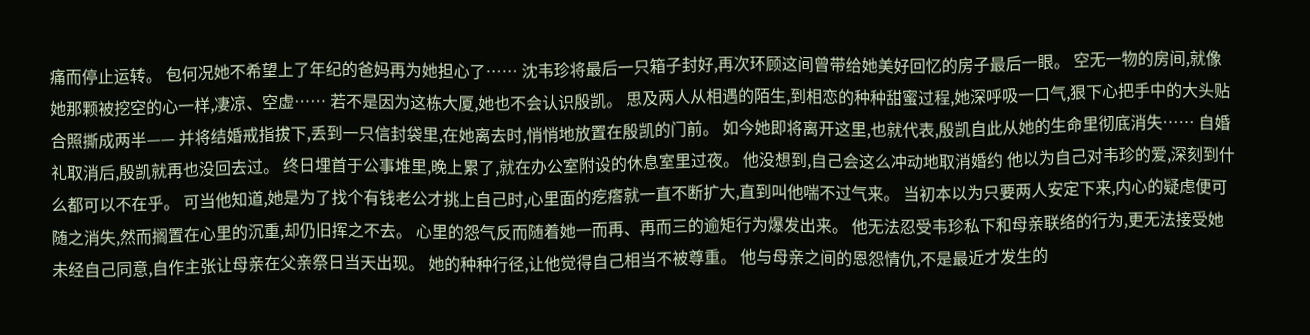痛而停止运转。 包何况她不希望上了年纪的爸妈再为她担心了…… 沈韦珍将最后一只箱子封好,再次环顾这间曾带给她美好回忆的房子最后一眼。 空无一物的房间,就像她那颗被挖空的心一样,凄凉、空虚…… 若不是因为这栋大厦,她也不会认识殷凯。 思及两人从相遇的陌生,到相恋的种种甜蜜过程,她深呼吸一口气,狠下心把手中的大头贴合照撕成两半—— 并将结婚戒指拔下,丢到一只信封袋里,在她离去时,悄悄地放置在殷凯的门前。 如今她即将离开这里,也就代表,殷凯自此从她的生命里彻底消失…… 自婚礼取消后,殷凯就再也没回去过。 终日埋首于公事堆里,晚上累了,就在办公室附设的休息室里过夜。 他没想到,自己会这么冲动地取消婚约 他以为自己对韦珍的爱,深刻到什么都可以不在乎。 可当他知道,她是为了找个有钱老公才挑上自己时,心里面的疙瘩就一直不断扩大,直到叫他喘不过气来。 当初本以为只要两人安定下来,内心的疑虑便可随之消失,然而搁置在心里的沉重,却仍旧挥之不去。 心里的怨气反而随着她一而再、再而三的逾矩行为爆发出来。 他无法忍受韦珍私下和母亲联络的行为,更无法接受她未经自己同意,自作主张让母亲在父亲祭日当天出现。 她的种种行径,让他觉得自己相当不被尊重。 他与母亲之间的恩怨情仇,不是最近才发生的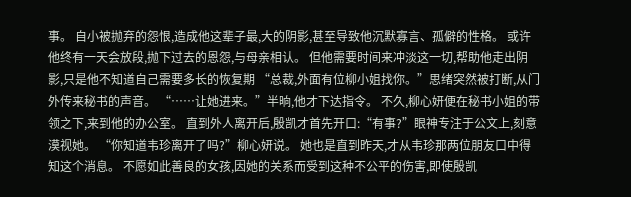事。 自小被抛弃的怨恨,造成他这辈子最,大的阴影,甚至导致他沉默寡言、孤僻的性格。 或许他终有一天会放段,抛下过去的恩怨,与母亲相认。 但他需要时间来冲淡这一切,帮助他走出阴影,只是他不知道自己需要多长的恢复期 “总裁,外面有位柳小姐找你。”思绪突然被打断,从门外传来秘书的声音。 “……让她进来。”半晌,他才下达指令。 不久,柳心妍便在秘书小姐的带领之下,来到他的办公室。 直到外人离开后,殷凯才首先开口:“有事?”眼神专注于公文上,刻意漠视她。 “你知道韦珍离开了吗?”柳心妍说。 她也是直到昨天,才从韦珍那两位朋友口中得知这个消息。 不愿如此善良的女孩,因她的关系而受到这种不公平的伤害,即使殷凯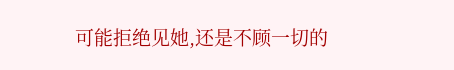可能拒绝见她,还是不顾一切的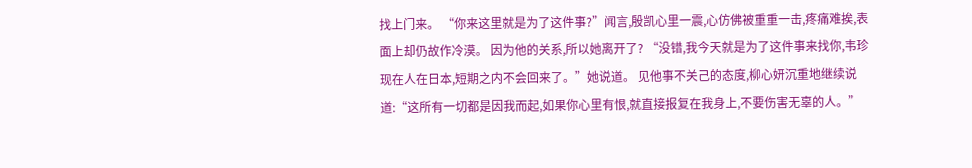找上门来。 “你来这里就是为了这件事?”闻言,殷凯心里一震,心仿佛被重重一击,疼痛难挨,表面上却仍故作冷漠。 因为他的关系,所以她离开了? “没错,我今天就是为了这件事来找你,韦珍现在人在日本,短期之内不会回来了。”她说道。 见他事不关己的态度,柳心妍沉重地继续说道:“这所有一切都是因我而起,如果你心里有恨,就直接报复在我身上,不要伤害无辜的人。”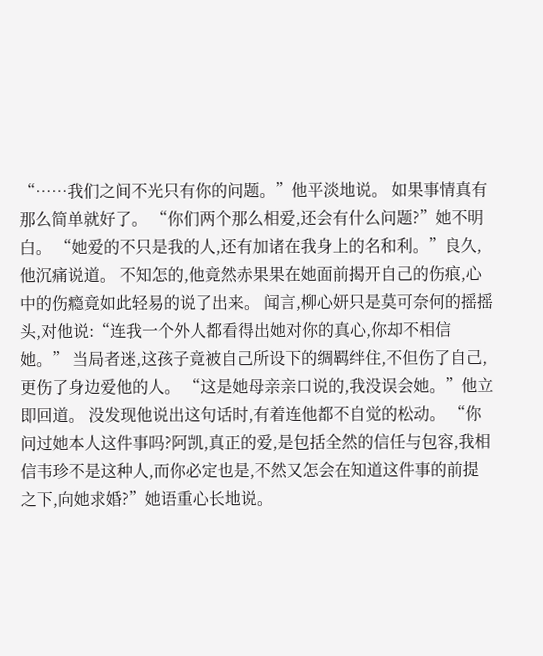“……我们之间不光只有你的问题。”他平淡地说。 如果事情真有那么简单就好了。 “你们两个那么相爱,还会有什么问题?”她不明白。 “她爱的不只是我的人,还有加诸在我身上的名和利。”良久,他沉痛说道。 不知怎的,他竟然赤果果在她面前揭开自己的伤痕,心中的伤瘾竟如此轻易的说了出来。 闻言,柳心妍只是莫可奈何的摇摇头,对他说:“连我一个外人都看得出她对你的真心,你却不相信她。” 当局者迷,这孩子竟被自己所设下的绸羁绊住,不但伤了自己,更伤了身边爱他的人。 “这是她母亲亲口说的,我没误会她。”他立即回道。 没发现他说出这句话时,有着连他都不自觉的松动。 “你问过她本人这件事吗?阿凯,真正的爱,是包括全然的信任与包容,我相信韦珍不是这种人,而你必定也是,不然又怎会在知道这件事的前提之下,向她求婚?”她语重心长地说。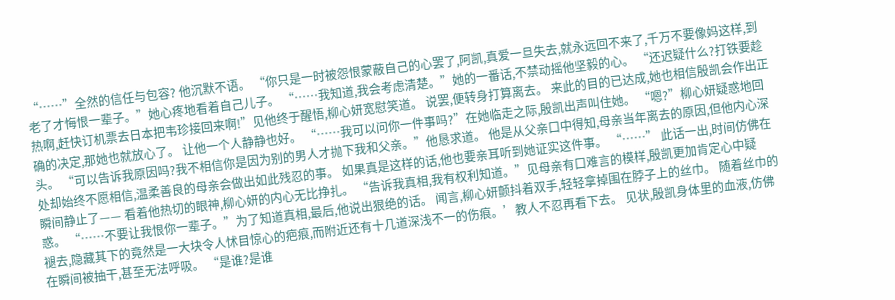“……”全然的信任与包容? 他沉默不语。 “你只是一时被怨恨蒙蔽自己的心罢了,阿凯,真爱一旦失去,就永远回不来了,千万不要像妈这样,到老了才悔恨一辈子。”她心疼地看着自己儿子。 “……我知道,我会考虑清楚。”她的一番话,不禁动摇他坚毅的心。 “还迟疑什么?打铁要趁热啊,赶快订机票去日本把韦珍接回来啊!”见他终于醒悟,柳心妍宽慰笑道。 说罢,便转身打算离去。 来此的目的已达成,她也相信殷凯会作出正确的决定,那她也就放心了。 让他一个人静静也好。 “……我可以问你一件事吗?”在她临走之际,殷凯出声叫住她。 “嗯?”柳心妍疑惑地回头。 “可以告诉我原因吗?我不相信你是因为别的男人才抛下我和父亲。”他恳求道。 他是从父亲口中得知,母亲当年离去的原因,但他内心深处却始终不愿相信,温柔善良的母亲会做出如此残忍的事。 如果真是这样的话,他也要亲耳听到她证实这件事。 “……” 此话一出,时间仿佛在瞬间静止了—— 看着他热切的眼神,柳心妍的内心无比挣扎。 “告诉我真相,我有权利知道。”见母亲有口难言的模样,殷凯更加肯定心中疑惑。 “……不要让我恨你一辈子。”为了知道真相,最后,他说出狠绝的话。 闻言,柳心妍颤抖着双手,轻轻拿掉围在脖子上的丝巾。 随着丝巾的褪去,隐藏其下的竟然是一大块令人怵目惊心的疤痕,而附近还有十几道深浅不一的伤痕。’教人不忍再看下去。 见状,殷凯身体里的血液,仿佛在瞬间被抽干,甚至无法呼吸。 “是谁?是谁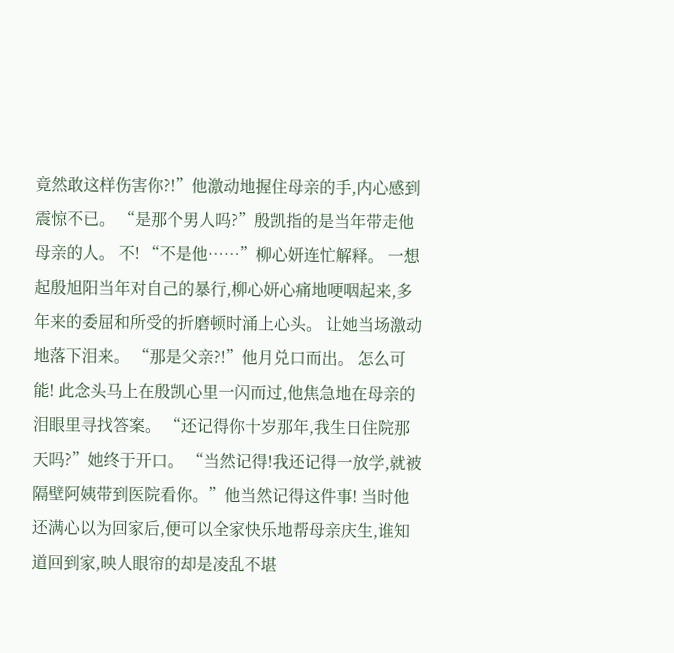竟然敢这样伤害你?!”他激动地握住母亲的手,内心感到震惊不已。 “是那个男人吗?”殷凯指的是当年带走他母亲的人。 不! “不是他……”柳心妍连忙解释。 一想起殷旭阳当年对自己的暴行,柳心妍心痛地哽咽起来,多年来的委屈和所受的折磨顿时涌上心头。 让她当场激动地落下泪来。 “那是父亲?!”他月兑口而出。 怎么可能! 此念头马上在殷凯心里一闪而过,他焦急地在母亲的泪眼里寻找答案。 “还记得你十岁那年,我生日住院那天吗?”她终于开口。 “当然记得!我还记得一放学,就被隔壁阿姨带到医院看你。”他当然记得这件事! 当时他还满心以为回家后,便可以全家快乐地帮母亲庆生,谁知道回到家,映人眼帘的却是凌乱不堪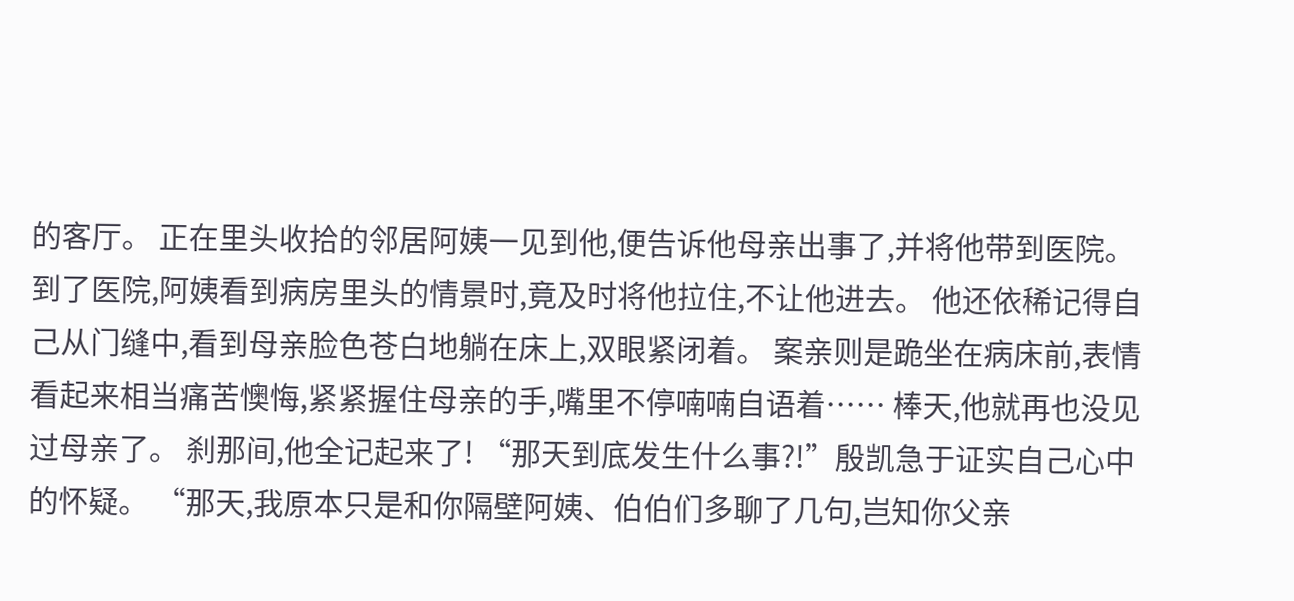的客厅。 正在里头收拾的邻居阿姨一见到他,便告诉他母亲出事了,并将他带到医院。 到了医院,阿姨看到病房里头的情景时,竟及时将他拉住,不让他进去。 他还依稀记得自己从门缝中,看到母亲脸色苍白地躺在床上,双眼紧闭着。 案亲则是跪坐在病床前,表情看起来相当痛苦懊悔,紧紧握住母亲的手,嘴里不停喃喃自语着…… 棒天,他就再也没见过母亲了。 刹那间,他全记起来了! “那天到底发生什么事?!”殷凯急于证实自己心中的怀疑。 “那天,我原本只是和你隔壁阿姨、伯伯们多聊了几句,岂知你父亲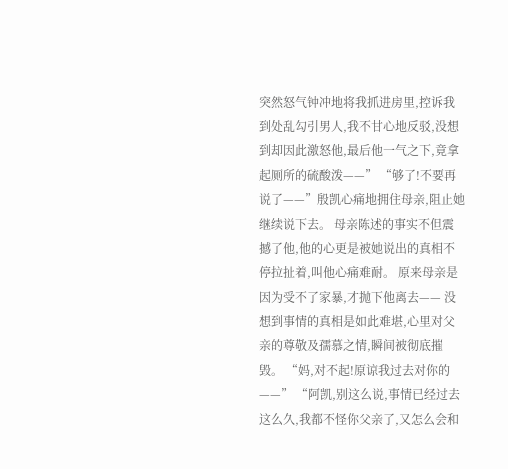突然怒气钟冲地将我抓进房里,控诉我到处乱勾引男人,我不甘心地反驳,没想到却因此激怒他,最后他一气之下,竟拿起厕所的硫酸泼——” “够了!不要再说了——”殷凯心痛地拥住母亲,阻止她继续说下去。 母亲陈述的事实不但震撼了他,他的心更是被她说出的真相不停拉扯着,叫他心痛难耐。 原来母亲是因为受不了家暴,才抛下他离去—— 没想到事情的真相是如此难堪,心里对父亲的尊敬及孺慕之情,瞬间被彻底摧毁。 “妈,对不起!原谅我过去对你的——” “阿凯,别这么说,事情已经过去这么久,我都不怪你父亲了,又怎么会和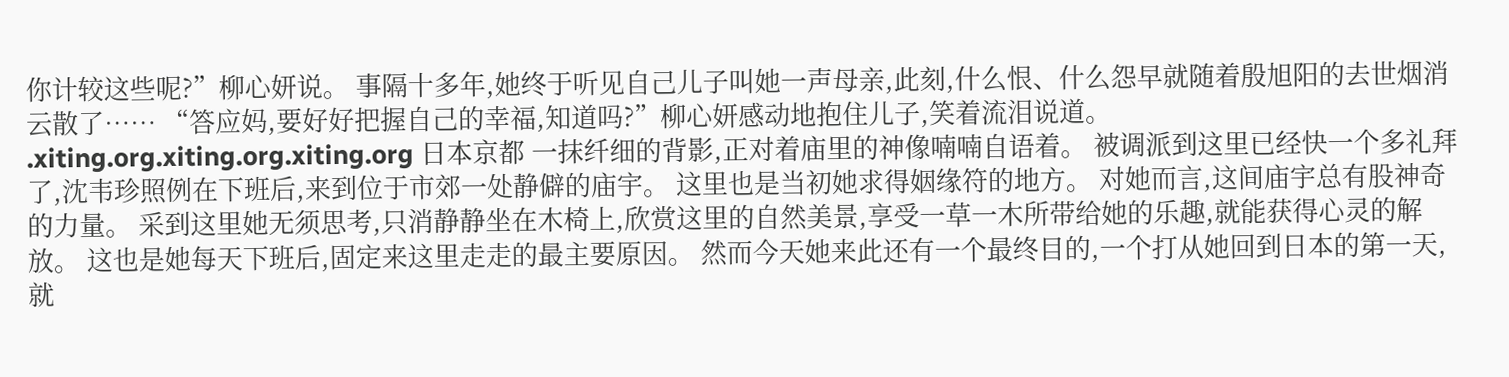你计较这些呢?”柳心妍说。 事隔十多年,她终于听见自己儿子叫她一声母亲,此刻,什么恨、什么怨早就随着殷旭阳的去世烟消云散了…… “答应妈,要好好把握自己的幸福,知道吗?”柳心妍感动地抱住儿子,笑着流泪说道。 .xiting.org.xiting.org.xiting.org 日本京都 一抹纤细的背影,正对着庙里的神像喃喃自语着。 被调派到这里已经快一个多礼拜了,沈韦珍照例在下班后,来到位于市郊一处静僻的庙宇。 这里也是当初她求得姻缘符的地方。 对她而言,这间庙宇总有股神奇的力量。 采到这里她无须思考,只消静静坐在木椅上,欣赏这里的自然美景,享受一草一木所带给她的乐趣,就能获得心灵的解放。 这也是她每天下班后,固定来这里走走的最主要原因。 然而今天她来此还有一个最终目的,一个打从她回到日本的第一天,就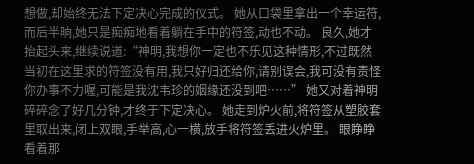想做,却始终无法下定决心完成的仪式。 她从口袋里拿出一个幸运符,而后半晌,她只是痴痴地看着躺在手中的符签,动也不动。 良久,她才抬起头来,继续说道:“神明,我想你一定也不乐见这种情形,不过既然当初在这里求的符签没有用,我只好归还给你,请别误会,我可没有责怪你办事不力喔,可能是我沈韦珍的姻缘还没到吧……” 她又对着神明碎碎念了好几分钟,才终于下定决心。 她走到炉火前,将符签从塑胶套里取出来,闭上双眼,手举高,心一横,放手将符签丢进火炉里。 眼睁睁看着那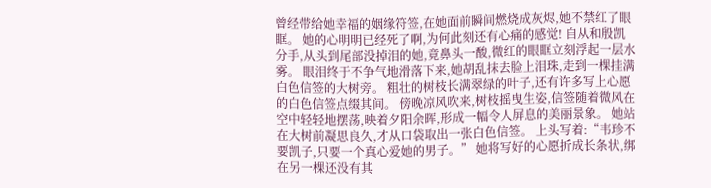曾经带给她幸福的姻缘符签,在她面前瞬间燃烧成灰烬,她不禁红了眼眶。 她的心明明已经死了啊,为何此刻还有心痛的感觉! 自从和殷凯分手,从头到尾部没掉泪的她,竟鼻头一酸,微红的眼眶立刻浮起一层水雾。 眼泪终于不争气地滑落下来,她胡乱抹去脸上泪珠,走到一棵挂满白色信签的大树旁。 粗壮的树枝长满翠绿的叶子,还有许多写上心愿的白色信签点缀其间。 傍晚凉风吹来,树枝摇曳生姿,信签随着微风在空中轻轻地摆荡,映着夕阳余晖,形成一幅令人屏息的美丽景象。 她站在大树前凝思良久,才从口袋取出一张白色信签。 上头写着:“韦珍不要凯子,只要一个真心爱她的男子。” 她将写好的心愿折成长条状,绑在另一棵还没有其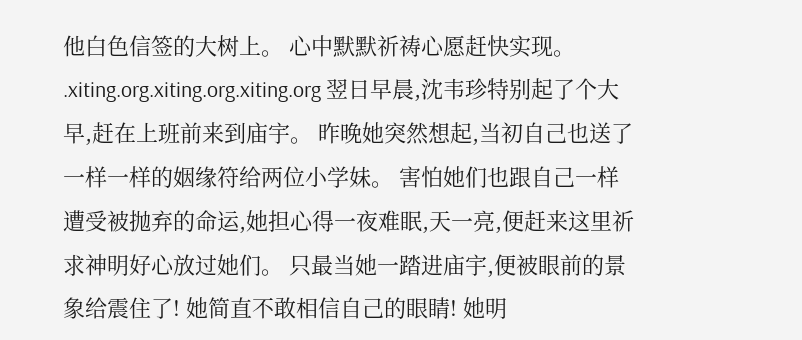他白色信签的大树上。 心中默默祈祷心愿赶快实现。 .xiting.org.xiting.org.xiting.org 翌日早晨,沈韦珍特别起了个大早,赶在上班前来到庙宇。 昨晚她突然想起,当初自己也送了一样一样的姻缘符给两位小学妹。 害怕她们也跟自己一样遭受被抛弃的命运,她担心得一夜难眠,天一亮,便赶来这里祈求神明好心放过她们。 只最当她一踏进庙宇,便被眼前的景象给震住了! 她简直不敢相信自己的眼睛! 她明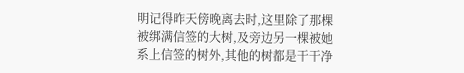明记得昨天傍晚离去时,这里除了那棵被绑满信签的大树,及旁边另一棵被她系上信签的树外,其他的树都是干干净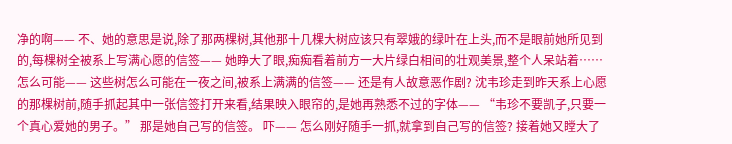净的啊—— 不、她的意思是说,除了那两棵树,其他那十几棵大树应该只有翠娥的绿叶在上头,而不是眼前她所见到的,每棵树全被系上写满心愿的信签—— 她睁大了眼,痴痴看着前方一大片绿白相间的壮观美景,整个人呆站着…… 怎么可能—— 这些树怎么可能在一夜之间,被系上满满的信签—— 还是有人故意恶作剧? 沈韦珍走到昨天系上心愿的那棵树前,随手抓起其中一张信签打开来看,结果映入眼帘的,是她再熟悉不过的字体—— “韦珍不要凯子,只要一个真心爱她的男子。” 那是她自己写的信签。 吓—— 怎么刚好随手一抓,就拿到自己写的信签? 接着她又瞠大了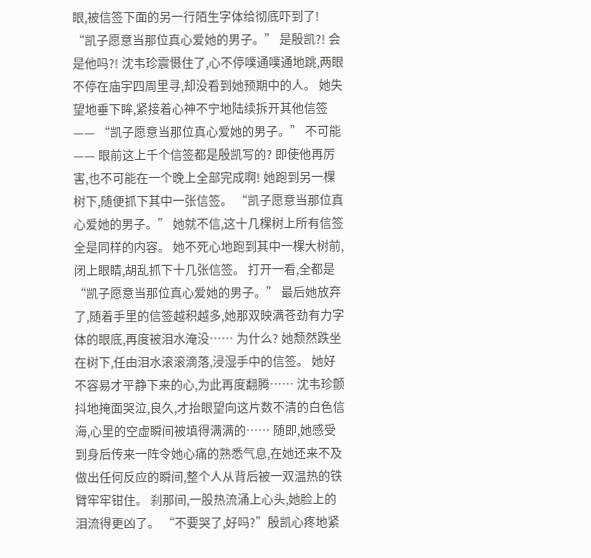眼,被信签下面的另一行陌生字体给彻底吓到了! “凯子愿意当那位真心爱她的男子。” 是殷凯?! 会是他吗?! 沈韦珍震慑住了,心不停噗通噗通地跳,两眼不停在庙宇四周里寻,却没看到她预期中的人。 她失望地垂下眸,紧接着心神不宁地陆续拆开其他信签—— “凯子愿意当那位真心爱她的男子。” 不可能—— 眼前这上千个信签都是殷凯写的? 即使他再厉害,也不可能在一个晚上全部完成啊! 她跑到另一棵树下,随便抓下其中一张信签。 “凯子愿意当那位真心爱她的男子。” 她就不信,这十几棵树上所有信签全是同样的内容。 她不死心地跑到其中一棵大树前,闭上眼睛,胡乱抓下十几张信签。 打开一看,全都是“凯子愿意当那位真心爱她的男子。” 最后她放弃了,随着手里的信签越积越多,她那双映满苍劲有力字体的眼底,再度被泪水淹没…… 为什么? 她颓然跌坐在树下,任由泪水滚滚滴落,浸湿手中的信签。 她好不容易才平静下来的心,为此再度翻腾…… 沈韦珍颤抖地掩面哭泣,良久,才抬眼望向这片数不清的白色信海,心里的空虚瞬间被填得满满的…… 随即,她感受到身后传来一阵令她心痛的熟悉气息,在她还来不及做出任何反应的瞬间,整个人从背后被一双温热的铁臂牢牢钳住。 刹那间,一股热流涌上心头,她脸上的泪流得更凶了。 “不要哭了,好吗?”殷凯心疼地紧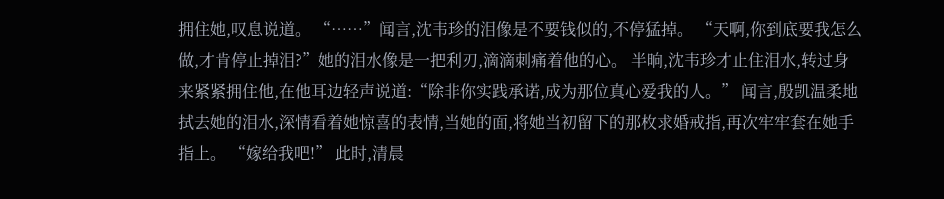拥住她,叹息说道。 “……”闻言,沈韦珍的泪像是不要钱似的,不停猛掉。 “天啊,你到底要我怎么做,才肯停止掉泪?”她的泪水像是一把利刃,滴滴刺痛着他的心。 半晌,沈韦珍才止住泪水,转过身来紧紧拥住他,在他耳边轻声说道:“除非你实践承诺,成为那位真心爱我的人。” 闻言,殷凯温柔地拭去她的泪水,深情看着她惊喜的表情,当她的面,将她当初留下的那枚求婚戒指,再次牢牢套在她手指上。 “嫁给我吧!” 此时,清晨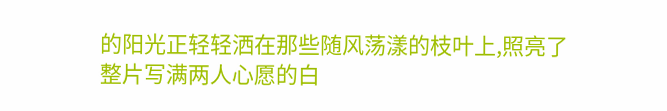的阳光正轻轻洒在那些随风荡漾的枝叶上,照亮了整片写满两人心愿的白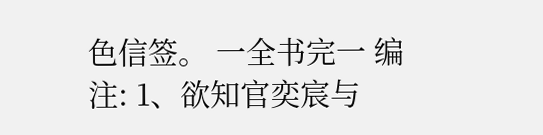色信签。 一全书完一 编注: 1、欲知官奕宸与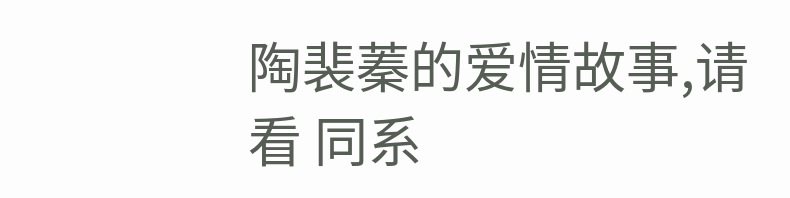陶裴蓁的爱情故事,请看 同系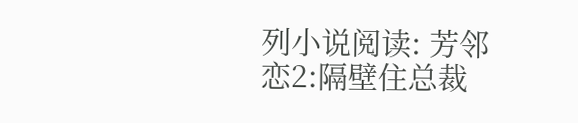列小说阅读: 芳邻恋2:隔壁住总裁